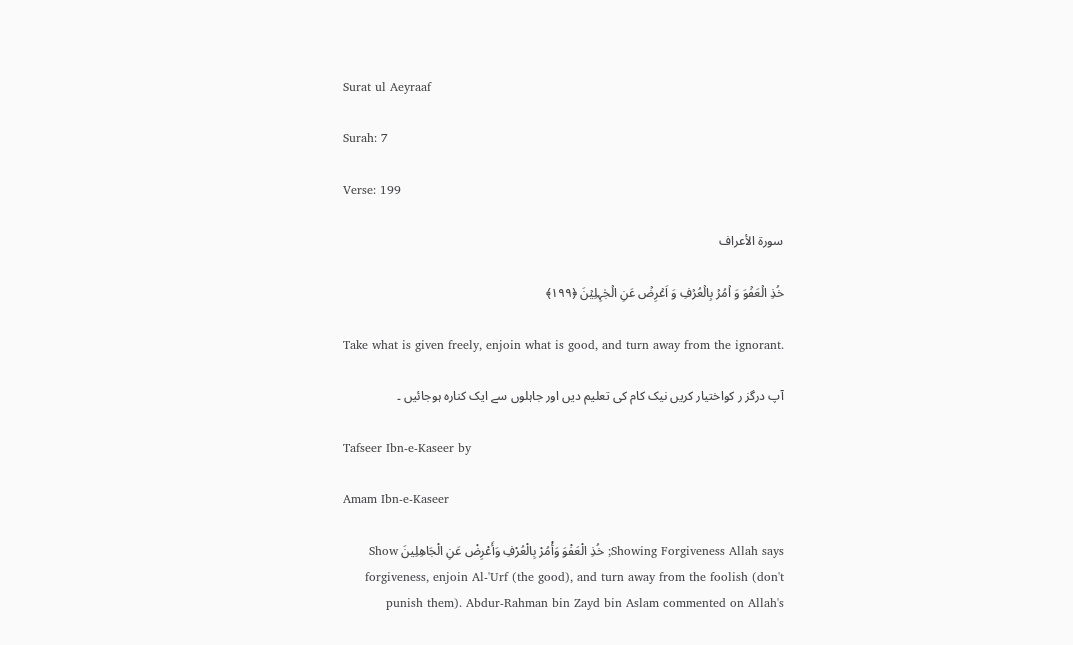Surat ul Aeyraaf

Surah: 7

Verse: 199

سورة الأعراف

خُذِ الۡعَفۡوَ وَ اۡمُرۡ بِالۡعُرۡفِ وَ اَعۡرِضۡ عَنِ الۡجٰہِلِیۡنَ ﴿۱۹۹﴾

Take what is given freely, enjoin what is good, and turn away from the ignorant.

آپ درگز ر کواختیار کریں نیک کام کی تعلیم دیں اور جاہلوں سے ایک کنارہ ہوجائیں ۔

Tafseer Ibn-e-Kaseer by

Amam Ibn-e-Kaseer

Showing Forgiveness Allah says; خُذِ الْعَفْوَ وَأْمُرْ بِالْعُرْفِ وَأَعْرِضْ عَنِ الْجَاهِلِينَ Show forgiveness, enjoin Al-'Urf (the good), and turn away from the foolish (don't punish them). Abdur-Rahman bin Zayd bin Aslam commented on Allah's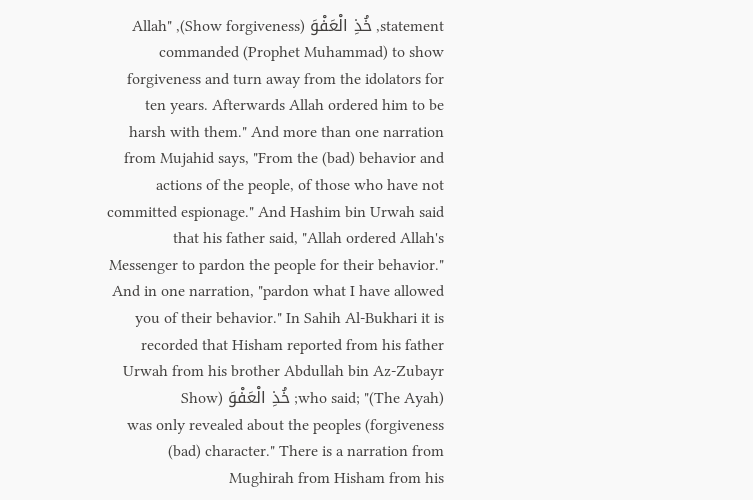statement, خُذِ الْعَفْوَ (Show forgiveness), "Allah commanded (Prophet Muhammad) to show forgiveness and turn away from the idolators for ten years. Afterwards Allah ordered him to be harsh with them." And more than one narration from Mujahid says, "From the (bad) behavior and actions of the people, of those who have not committed espionage." And Hashim bin Urwah said that his father said, "Allah ordered Allah's Messenger to pardon the people for their behavior." And in one narration, "pardon what I have allowed you of their behavior." In Sahih Al-Bukhari it is recorded that Hisham reported from his father Urwah from his brother Abdullah bin Az-Zubayr who said; "(The Ayah); خُذِ الْعَفْوَ (Show forgiveness) was only revealed about the peoples (bad) character." There is a narration from Mughirah from Hisham from his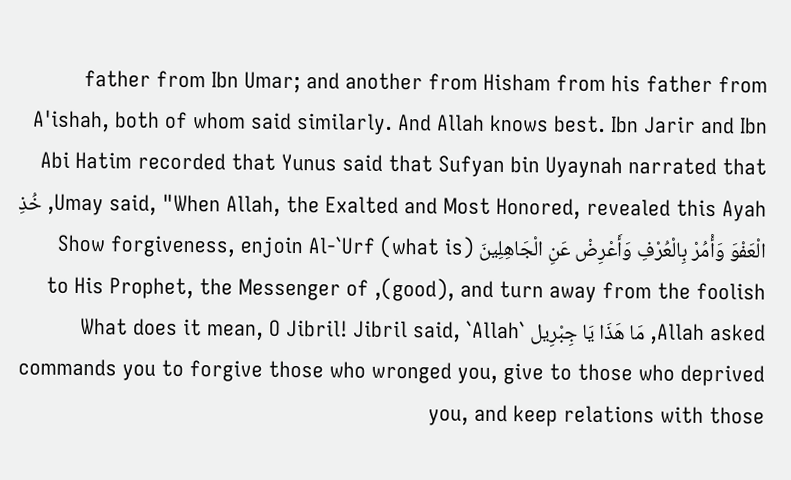father from Ibn Umar; and another from Hisham from his father from A'ishah, both of whom said similarly. And Allah knows best. Ibn Jarir and Ibn Abi Hatim recorded that Yunus said that Sufyan bin Uyaynah narrated that Umay said, "When Allah, the Exalted and Most Honored, revealed this Ayah, خُذِ الْعَفْوَ وَأْمُرْ بِالْعُرْفِ وَأَعْرِضْ عَنِ الْجَاهِلِينَ (Show forgiveness, enjoin Al-`Urf (what is good), and turn away from the foolish), to His Prophet, the Messenger of Allah asked, مَا هَذَا يَا جِبْرِيل `What does it mean, O Jibril! Jibril said, `Allah commands you to forgive those who wronged you, give to those who deprived you, and keep relations with those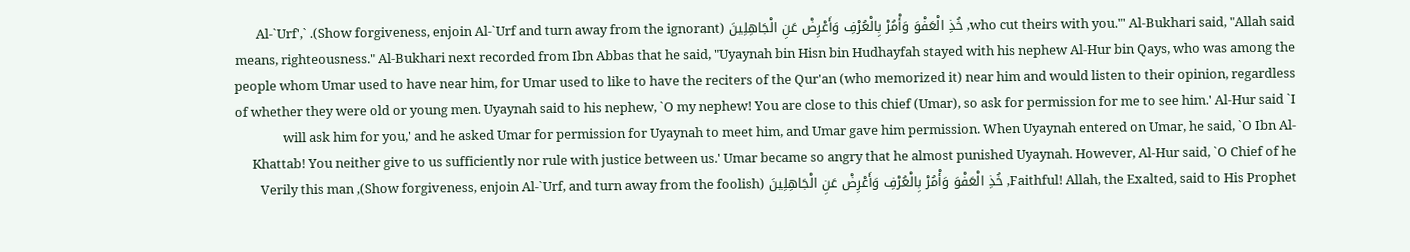who cut theirs with you."' Al-Bukhari said, "Allah said, خُذِ الْعَفْوَ وَأْمُرْ بِالْعُرْفِ وَأَعْرِضْ عَنِ الْجَاهِلِينَ (Show forgiveness, enjoin Al-`Urf and turn away from the ignorant). `Al-`Urf', means, righteousness." Al-Bukhari next recorded from Ibn Abbas that he said, "Uyaynah bin Hisn bin Hudhayfah stayed with his nephew Al-Hur bin Qays, who was among the people whom Umar used to have near him, for Umar used to like to have the reciters of the Qur'an (who memorized it) near him and would listen to their opinion, regardless of whether they were old or young men. Uyaynah said to his nephew, `O my nephew! You are close to this chief (Umar), so ask for permission for me to see him.' Al-Hur said `I will ask him for you,' and he asked Umar for permission for Uyaynah to meet him, and Umar gave him permission. When Uyaynah entered on Umar, he said, `O Ibn Al-Khattab! You neither give to us sufficiently nor rule with justice between us.' Umar became so angry that he almost punished Uyaynah. However, Al-Hur said, `O Chief of he Faithful! Allah, the Exalted, said to His Prophet, خُذِ الْعَفْوَ وَأْمُرْ بِالْعُرْفِ وَأَعْرِضْ عَنِ الْجَاهِلِينَ (Show forgiveness, enjoin Al-`Urf, and turn away from the foolish), Verily this man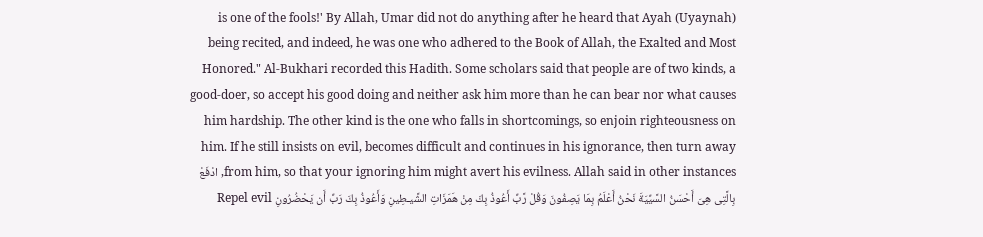(Uyaynah) is one of the fools!' By Allah, Umar did not do anything after he heard that Ayah being recited, and indeed, he was one who adhered to the Book of Allah, the Exalted and Most Honored." Al-Bukhari recorded this Hadith. Some scholars said that people are of two kinds, a good-doer, so accept his good doing and neither ask him more than he can bear nor what causes him hardship. The other kind is the one who falls in shortcomings, so enjoin righteousness on him. If he still insists on evil, becomes difficult and continues in his ignorance, then turn away from him, so that your ignoring him might avert his evilness. Allah said in other instances, ادْفَعْ بِالَّتِى هِىَ أَحْسَنُ السَّيِّيَةَ نَحْنُ أَعْلَمُ بِمَا يَصِفُونَ وَقُلْ رَّبِّ أَعُوذُ بِكَ مِنْ هَمَزَاتِ الشَّيـطِينِ وَأَعُوذُ بِكَ رَبِّ أَن يَحْضُرُونِ Repel evil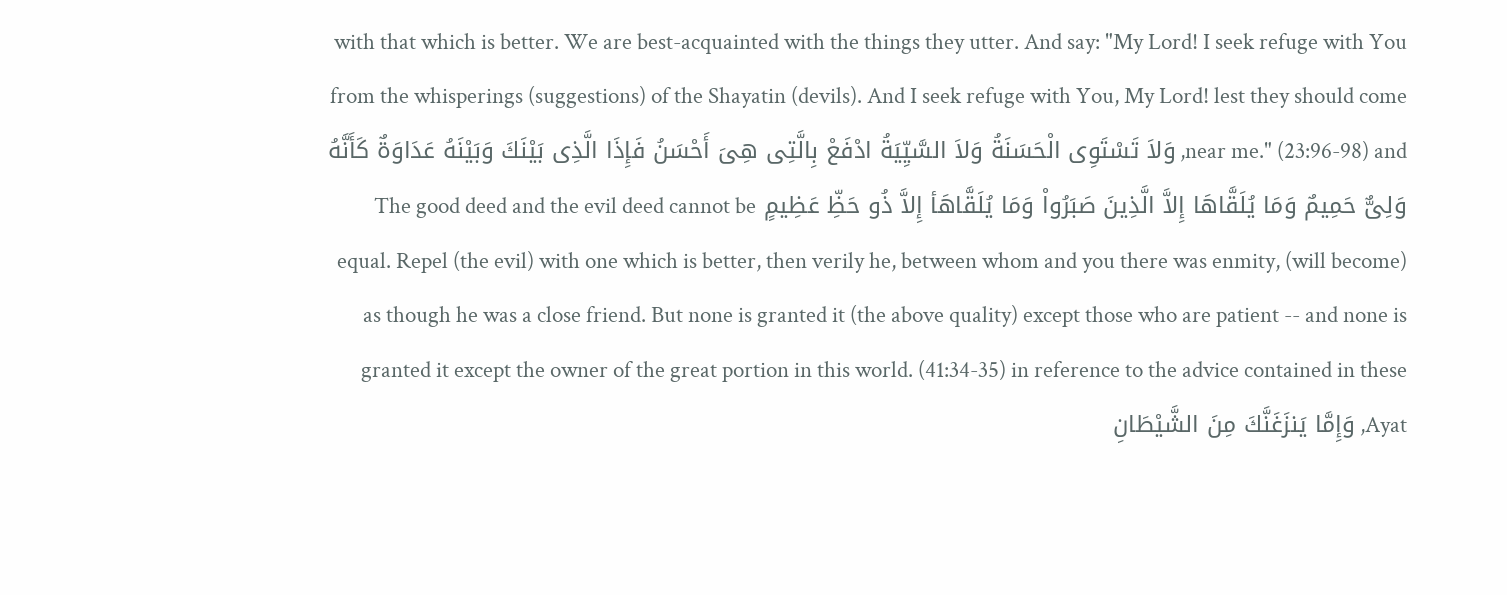with that which is better. We are best-acquainted with the things they utter. And say: "My Lord! I seek refuge with You from the whisperings (suggestions) of the Shayatin (devils). And I seek refuge with You, My Lord! lest they should come near me." (23:96-98) and, وَلاَ تَسْتَوِى الْحَسَنَةُ وَلاَ السَّيِّيَةُ ادْفَعْ بِالَّتِى هِىَ أَحْسَنُ فَإِذَا الَّذِى بَيْنَكَ وَبَيْنَهُ عَدَاوَةٌ كَأَنَّهُ وَلِىٌّ حَمِيمٌ وَمَا يُلَقَّاهَا إِلاَّ الَّذِينَ صَبَرُواْ وَمَا يُلَقَّاهَأ إِلاَّ ذُو حَظِّ عَظِيمٍ The good deed and the evil deed cannot be equal. Repel (the evil) with one which is better, then verily he, between whom and you there was enmity, (will become) as though he was a close friend. But none is granted it (the above quality) except those who are patient -- and none is granted it except the owner of the great portion in this world. (41:34-35) in reference to the advice contained in these Ayat, وَإِمَّا يَنزَغَنَّكَ مِنَ الشَّيْطَانِ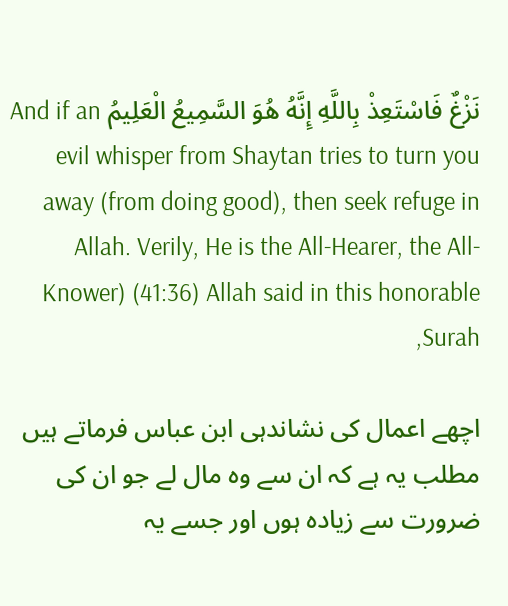نَزْغٌ فَاسْتَعِذْ بِاللَّهِ إِنَّهُ هُوَ السَّمِيعُ الْعَلِيمُ And if an evil whisper from Shaytan tries to turn you away (from doing good), then seek refuge in Allah. Verily, He is the All-Hearer, the All-Knower) (41:36) Allah said in this honorable Surah,

اچھے اعمال کی نشاندہی ابن عباس فرماتے ہیں مطلب یہ ہے کہ ان سے وہ مال لے جو ان کی ضرورت سے زیادہ ہوں اور جسے یہ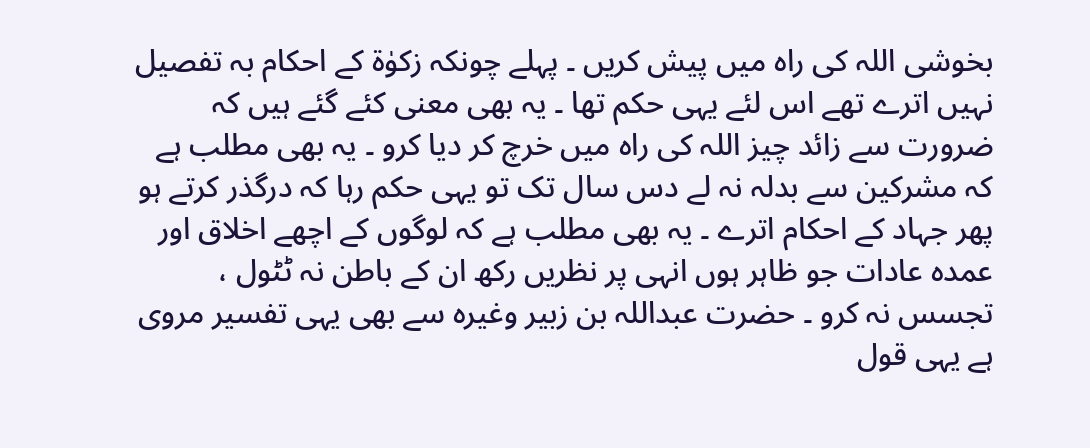بخوشی اللہ کی راہ میں پیش کریں ۔ پہلے چونکہ زکوٰۃ کے احکام بہ تفصیل نہیں اترے تھے اس لئے یہی حکم تھا ۔ یہ بھی معنی کئے گئے ہیں کہ ضرورت سے زائد چیز اللہ کی راہ میں خرچ کر دیا کرو ۔ یہ بھی مطلب ہے کہ مشرکین سے بدلہ نہ لے دس سال تک تو یہی حکم رہا کہ درگذر کرتے ہو پھر جہاد کے احکام اترے ۔ یہ بھی مطلب ہے کہ لوگوں کے اچھے اخلاق اور عمدہ عادات جو ظاہر ہوں انہی پر نظریں رکھ ان کے باطن نہ ٹٹول ، تجسس نہ کرو ۔ حضرت عبداللہ بن زبیر وغیرہ سے بھی یہی تفسیر مروی ہے یہی قول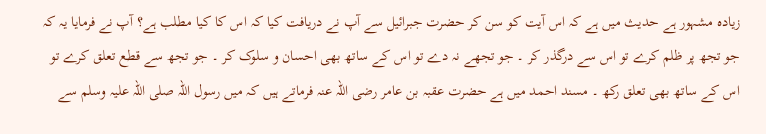زیادہ مشہور ہے حدیث میں ہے کہ اس آیت کو سن کر حضرت جبرائیل سے آپ نے دریافت کیا کہ اس کا کیا مطلب ہے؟ آپ نے فرمایا یہ کہ جو تجھ پر ظلم کرے تو اس سے درگذر کر ۔ جو تجھے نہ دے تو اس کے ساتھ بھی احسان و سلوک کر ۔ جو تجھ سے قطع تعلق کرے تو اس کے ساتھ بھی تعلق رکھ ۔ مسند احمد میں ہے حضرت عقبہ بن عامر رضی اللہ عنہ فرماتے ہیں کہ میں رسول اللہ صلی اللہ علیہ وسلم سے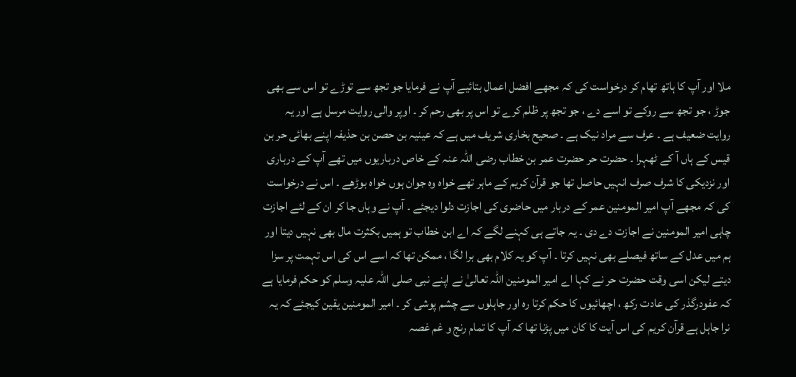ملا اور آپ کا ہاتھ تھام کر درخواست کی کہ مجھے افضل اعمال بتائیے آپ نے فرمایا جو تجھ سے توڑے تو اس سے بھی جوڑ ، جو تجھ سے روکے تو اسے دے ، جو تجھ پر ظلم کرے تو اس پر بھی رحم کر ۔ اوپر والی روایت مرسل ہے اور یہ روایت ضعیف ہے ۔ عرف سے مراد نیک ہے ۔ صحیح بخاری شریف میں ہے کہ عینیہ بن حصن بن حذیفہ اپنے بھائی حر بن قیس کے ہاں آ کے ٹھہرا ۔ حضرت حر حضرت عمر بن خطاب رضی اللہ عنہ کے خاص درباریوں میں تھے آپ کے درباری اور نزدیکی کا شرف صرف انہیں حاصل تھا جو قرآن کریم کے ماہر تھے خواہ وہ جوان ہوں خواہ بوڑھے ۔ اس نے درخواست کی کہ مجھے آپ امیر المومنین عمر کے دربار میں حاضری کی اجازت دلوا دیجئے ۔ آپ نے وہاں جا کر ان کے لئے اجازت چاہی امیر المومنین نے اجازت دے دی ۔ یہ جاتے ہی کہنے لگے کہ اے ابن خطاب تو ہمیں بکثرت مال بھی نہیں دیتا اور ہم میں عدل کے ساتھ فیصلے بھی نہیں کرتا ۔ آپ کو یہ کلام بھی برا لگا ، ممکن تھا کہ اسے اس کی اس تہمت پر سزا دیتے لیکن اسی وقت حضرت حر نے کہا اے امیر المومنین اللہ تعالیٰ نے اپنے نبی صلی اللہ علیہ وسلم کو حکم فرمایا ہے کہ عفودرگذر کی عادت رکھ ، اچھائیوں کا حکم کرتا رہ اور جاہلوں سے چشم پوشی کر ۔ امیر المومنین یقین کیجئے کہ یہ نرا جاہل ہے قرآن کریم کی اس آیت کا کان میں پڑنا تھا کہ آپ کا تمام رنج و غم غصہ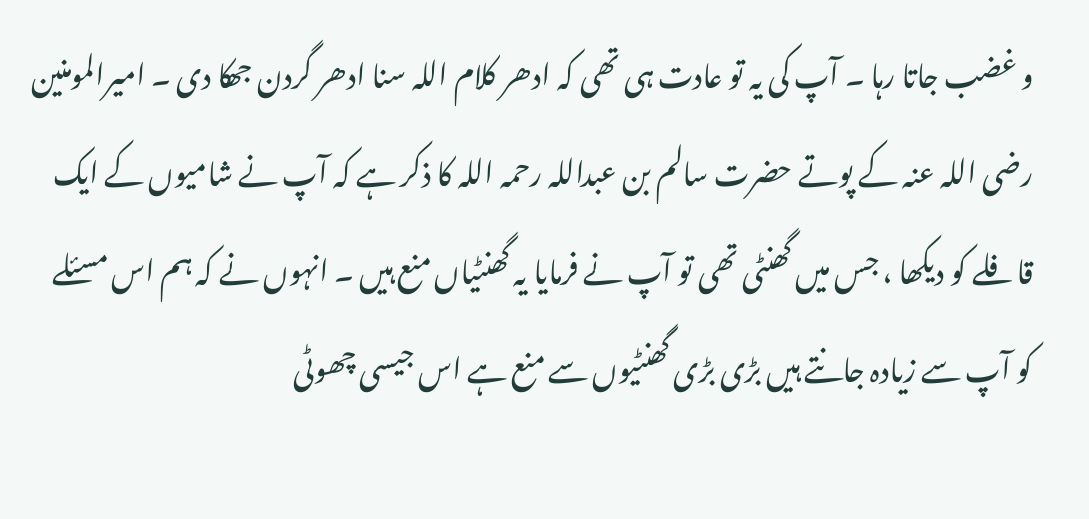و غضب جاتا رہا ۔ آپ کی یہ تو عادت ہی تھی کہ ادھر کلام اللہ سنا ادھر گردن جھکا دی ۔ امیرالمومنین رضی اللہ عنہ کے پوتے حضرت سالم بن عبداللہ رحمہ اللہ کا ذکر ہے کہ آپ نے شامیوں کے ایک قافلے کو دیکھا ، جس میں گھنٹی تھی تو آپ نے فرمایا یہ گھنٹیاں منع ہیں ۔ انہوں نے کہ ہم اس مسئلے کو آپ سے زیادہ جانتے ہیں بڑی بڑی گھنٹیوں سے منع ہے اس جیسی چھوٹی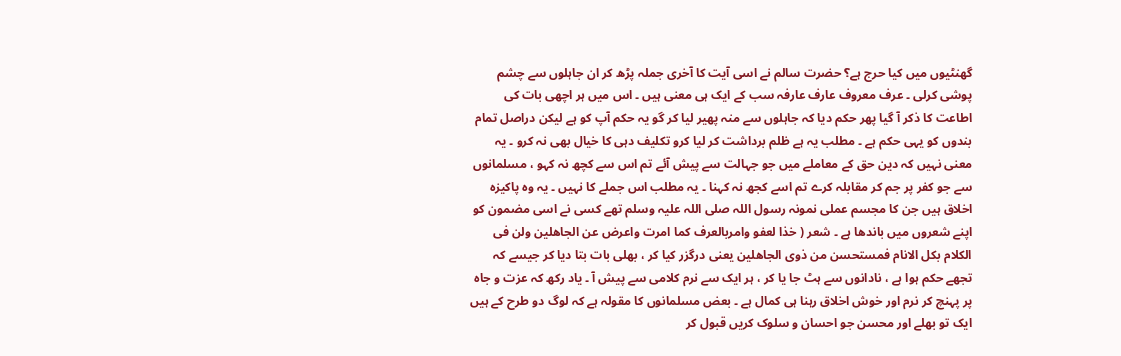گھنٹیوں میں کیا حرج ہے؟ حضرت سالم نے اسی آیت کا آخری جملہ پڑھ کر ان جاہلوں سے چشم پوشی کرلی ۔ عرف معروف عارف عارفہ سب کے ایک ہی معنی ہیں ۔ اس میں ہر اچھی بات کی اطاعت کا ذکر آ گیا پھر حکم دیا کہ جاہلوں سے منہ پھیر لیا کر گو یہ حکم آپ کو ہے لیکن دراصل تمام بندوں کو یہی حکم ہے ۔ مطلب یہ ہے ظلم برداشت کر لیا کرو تکلیف دہی کا خیال بھی نہ کرو ۔ یہ معنی نہیں کہ دین حق کے معاملے میں جو جہالت سے پیش آئے تم اس سے کچھ نہ کہو ، مسلمانوں سے جو کفر پر جم کر مقابلہ کرے تم اسے کجھ نہ کہنا ۔ یہ مطلب اس جملے کا نہیں ۔ یہ وہ پاکیزہ اخلاق ہیں جن کا مجسم عملی نمونہ رسول اللہ صلی اللہ علیہ وسلم تھے کسی نے اسی مضمون کو اپنے شعروں میں باندھا ہے ۔ شعر ( خذا لعفو وامربالعرف کما امرت واعرض عن الجاھلین ولن فی الکلام بکل الانام فمستحسن من ذوی الجاھلین یعنی درگزر کیا کر ، بھلی بات بتا دیا کر جیسے کہ تجھے حکم ہوا ہے ، نادانوں سے ہٹ جا یا کر ، ہر ایک سے نرم کلامی سے پیش آ ۔ یاد رکھ کہ عزت و جاہ پر پہنچ کر نرم اور خوش اخلاق رہنا ہی کمال ہے ۔ بعض مسلمانوں کا مقولہ ہے کہ لوگ دو طرح کے ہیں ایک تو بھلے اور محسن جو احسان و سلوک کریں قبول کر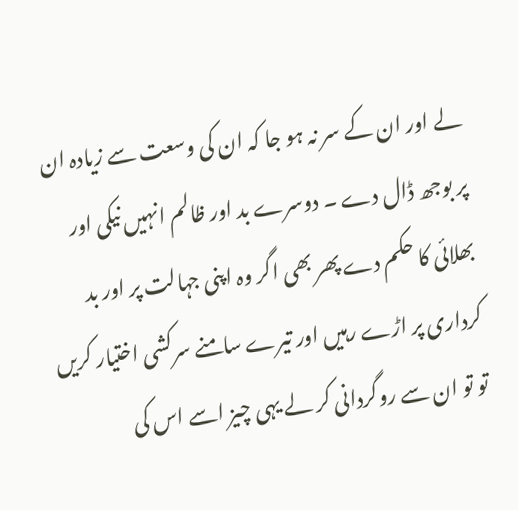لے اور ان کے سر نہ ہو جا کہ ان کی وسعت سے زیادہ ان پر بوجھ ڈال دے ۔ دوسرے بد اور ظالم انہیں نیکی اور بھلائی کا حکم دے پھر بھی اگر وہ اپنی جہالت پر اور بد کرداری پر اڑے رہیں اور تیرے سامنے سرکشی اختیار کریں تو تو ان سے روگردانی کر لے یہی چیز اسے اس کی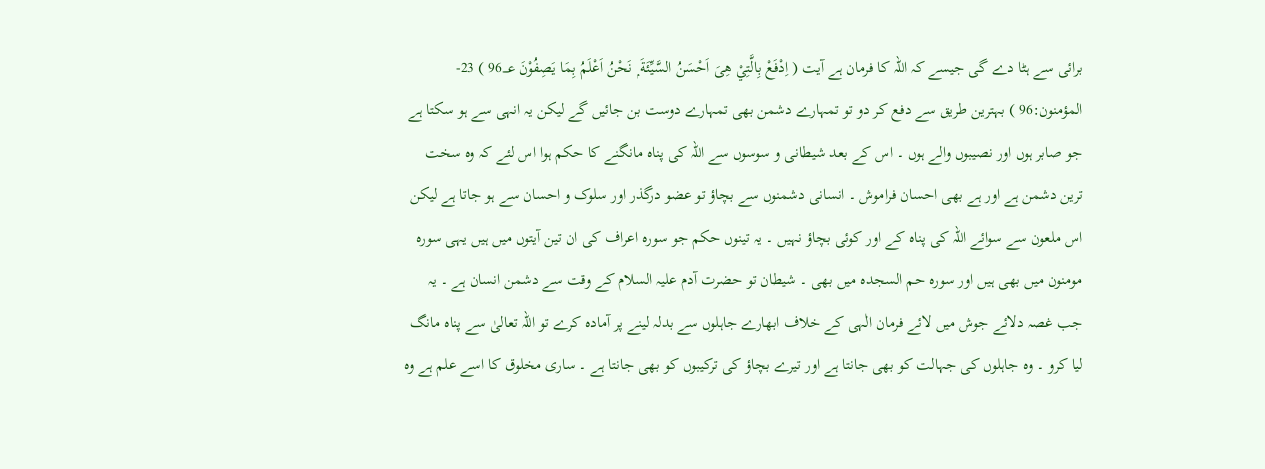برائی سے ہٹا دے گی جیسے کہ اللہ کا فرمان ہے آیت ( اِدْفَعْ بِالَّتِيْ هِىَ اَحْسَنُ السَّيِّئَةَ ۭ نَحْنُ اَعْلَمُ بِمَا يَصِفُوْنَ 96؀ ) 23- المؤمنون:96 ) بہترین طریق سے دفع کر دو تو تمہارے دشمن بھی تمہارے دوست بن جائیں گے لیکن یہ انہی سے ہو سکتا ہے جو صابر ہوں اور نصیبوں والے ہوں ۔ اس کے بعد شیطانی و سوسوں سے اللہ کی پناہ مانگنے کا حکم ہوا اس لئے کہ وہ سخت ترین دشمن ہے اور ہے بھی احسان فراموش ۔ انسانی دشمنوں سے بچاؤ تو عضو درگذر اور سلوک و احسان سے ہو جاتا ہے لیکن اس ملعون سے سوائے اللہ کی پناہ کے اور کوئی بچاؤ نہیں ۔ یہ تینوں حکم جو سورہ اعراف کی ان تین آیتوں میں ہیں یہی سورہ مومنون میں بھی ہیں اور سورہ حم السجدہ میں بھی ۔ شیطان تو حضرت آدم علیہ السلام کے وقت سے دشمن انسان ہے ۔ یہ جب غصہ دلائے جوش میں لائے فرمان الٰہی کے خلاف ابھارے جاہلوں سے بدلہ لینے پر آمادہ کرے تو اللہ تعالیٰ سے پناہ مانگ لیا کرو ۔ وہ جاہلوں کی جہالت کو بھی جانتا ہے اور تیرے بچاؤ کی ترکیبوں کو بھی جانتا ہے ۔ ساری مخلوق کا اسے علم ہے وہ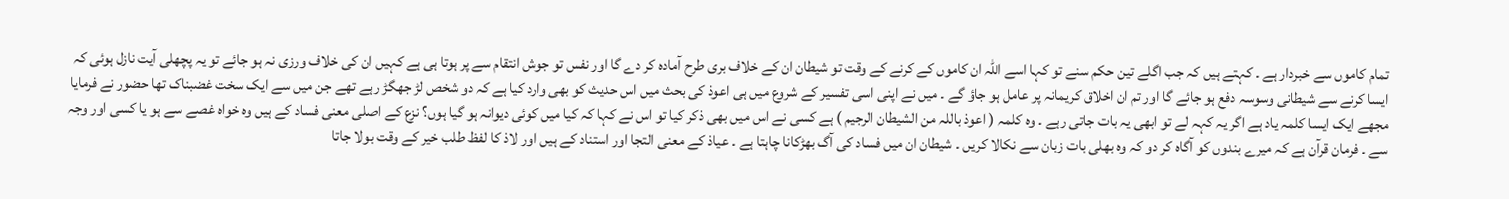تمام کاموں سے خبردار ہے ۔ کہتے ہیں کہ جب اگلے تین حکم سنے تو کہا اسے اللہ ان کاموں کے کرنے کے وقت تو شیطان ان کے خلاف بری طرح آمادہ کر دے گا اور نفس تو جوش انتقام سے پر ہوتا ہی ہے کہیں ان کی خلاف ورزی نہ ہو جائے تو یہ پچھلی آیت نازل ہوئی کہ ایسا کرنے سے شیطانی وسوسہ دفع ہو جائے گا اور تم ان اخلاق کریمانہ پر عامل ہو جاؤ گے ۔ میں نے اپنی اسی تفسیر کے شروع میں ہی اعوذ کی بحث میں اس حدیث کو بھی وارد کیا ہے کہ دو شخص لڑ جھگڑ رہے تھے جن میں سے ایک سخت غضبناک تھا حضور نے فرمایا مجھے ایک ایسا کلمہ یاد ہے اگر یہ کہہ لے تو ابھی یہ بات جاتی رہے ۔ وہ کلمہ ( اعوذ باللہ من الشیطان الرجیم ) ہے کسی نے اس میں بھی ذکر کیا تو اس نے کہا کہ کیا میں کوئی دیوانہ ہو گیا ہوں؟ نزع کے اصلی معنی فساد کے ہیں وہ خواہ غصے سے ہو یا کسی اور وجہ سے ۔ فرمان قرآن ہے کہ میرے بندوں کو آگاہ کر دو کہ وہ بھلی بات زبان سے نکالا کریں ۔ شیطان ان میں فساد کی آگ بھڑکانا چاہتا ہے ۔ عیاذ کے معنی التجا اور استناد کے ہیں اور لاذ کا لفظ طلب خیر کے وقت بولا جاتا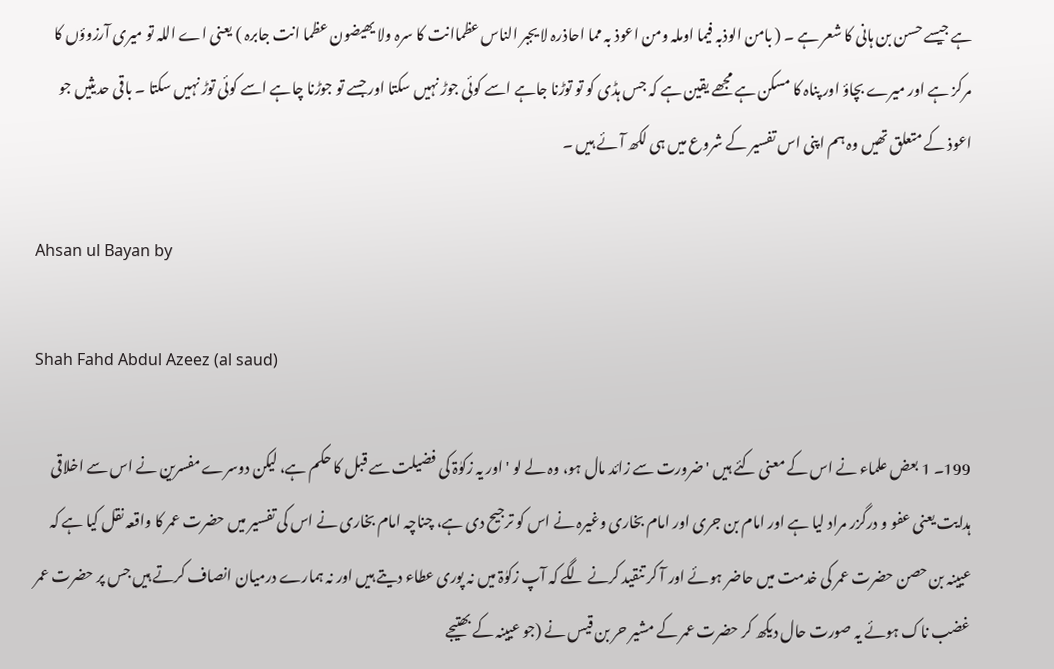ہے جیسے حسن بن ہانی کا شعر ہے ۔ ( بامن الوذبہ فیما اوملہ ومن اعوذ بہ مما احاذرہ لا یجبر الناس عظماانت کا سرہ ولا یھیضون عظما انت جابرہ ) یعنی اے اللہ تو میری آرزوؤں کا مرکز ہے اور میرے بچاؤ اور پناہ کا مسکن ہے مجھے یقین ہے کہ جس ہڈی کو تو توڑنا جاہے اسے کوئی جوڑ نہیں سکتا اور جسے تو جوڑنا چاہے اسے کوئی توڑ نہیں سکتا ۔ باقی حدیثیں جو اعوذ کے متعلق تھیں وہ ہم اپنی اس تفسیر کے شروع میں ہی لکھ آئے ہیں ۔

Ahsan ul Bayan by

Shah Fahd Abdul Azeez (al saud)

199۔ 1 بعض علماء نے اس کے معنی کئے ہیں ' ضرورت سے زائد مال ہو، وہ لے لو ' اور یہ زکوٰۃ کی فضیلت سے قبل کا حکم ہے، لیکن دوسرے مفسرین نے اس سے اخلاقی ہدایت یعنی عفو و درگزر مراد لیا ہے اور امام بن جری اور امام بخاری وغیرہ نے اس کو ترجیح دی ہے، چناچہ امام بخاری نے اس کی تفسیر میں حضرت عمر کا واقعہ نقل کیا ہے کہ عیینہ بن حصن حضرت عمر کی خدمت میں حاضر ہوئے اور آ کر تنقید کرنے لگے کہ آپ زکوٰۃ میں نہ پوری عطاء دیتے ہیں اور نہ ہمارے درمیان انصاف کرتے ہیں جس پر حضرت عمر غضب ناک ہوئے یہ صورت حال دیکھ کر حضرت عمر کے مشیر حر بن قیس نے (جو عیینہ کے بھتیجے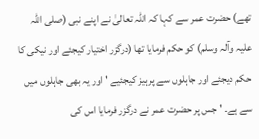تھے) حضرت عمر سے کہا کہ اللہ تعالیٰ نے اپنے نبی (صلی اللہ علیہ وآلہ وسلم) کو حکم فرمایا تھا (درگزر اختیار کیجئے اور نیکی کا حکم دیجئے اور جاہلوں سے پرہیز کیجئیے ' اور یہ بھی جاہلوں میں سے ہے۔ ' جس پر حضرت عمر نے درگزر فرمایا اس کی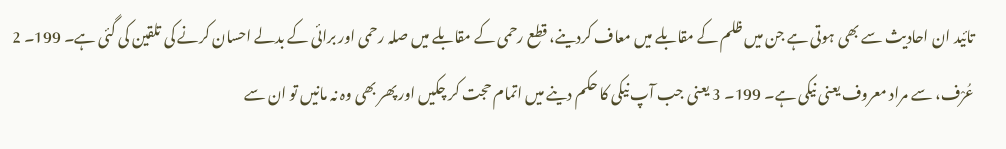تائید ان احادیث سے بھی ہوتی ہے جن میں ظلم کے مقابلے میں معاف کردینے، قطع رحمی کے مقابلے میں صلہ رحمی اور برائی کے بدلے احسان کرنے کی تلقین کی گئی ہے۔ 199۔ 2 عُرْف، سے مراد معروف یعنی نیکی ہے۔ 199۔ 3 یعنی جب آپ نیکی کا حکم دینے میں اتمام حجت کر چکیں اور پھر بھی وہ نہ مانیں تو ان سے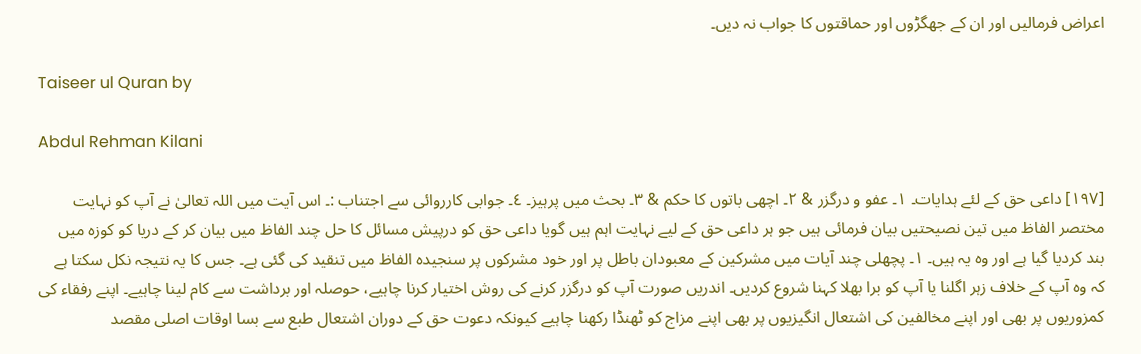اعراض فرمالیں اور ان کے جھگڑوں اور حماقتوں کا جواب نہ دیں۔

Taiseer ul Quran by

Abdul Rehman Kilani

[١٩٧] داعی حق کے لئے ہدایات۔ ١۔ عفو و درگزر & ٢۔ اچھی باتوں کا حکم & ٣۔ بحث میں پرہیز۔ ٤۔ جوابی کارروائی سے اجتناب :۔ اس آیت میں اللہ تعالیٰ نے آپ کو نہایت مختصر الفاظ میں تین نصیحتیں بیان فرمائی ہیں جو ہر داعی حق کے لیے نہایت اہم ہیں گویا داعی حق کو درپیش مسائل کا حل چند الفاظ میں بیان کر کے دریا کو کوزہ میں بند کردیا گیا ہے اور وہ یہ ہیں۔ ١۔ پچھلی چند آیات میں مشرکین کے معبودان باطل پر اور خود مشرکوں پر سنجیدہ الفاظ میں تنقید کی گئی ہے۔ جس کا یہ نتیجہ نکل سکتا ہے کہ وہ آپ کے خلاف زہر اگلنا یا آپ کو برا بھلا کہنا شروع کردیں۔ اندریں صورت آپ کو درگزر کرنے کی روش اختیار کرنا چاہیے، حوصلہ اور برداشت سے کام لینا چاہیے۔ اپنے رفقاء کی کمزوریوں پر بھی اور اپنے مخالفین کی اشتعال انگیزیوں پر بھی اپنے مزاج کو ٹھنڈا رکھنا چاہیے کیونکہ دعوت حق کے دوران اشتعال طبع سے بسا اوقات اصلی مقصد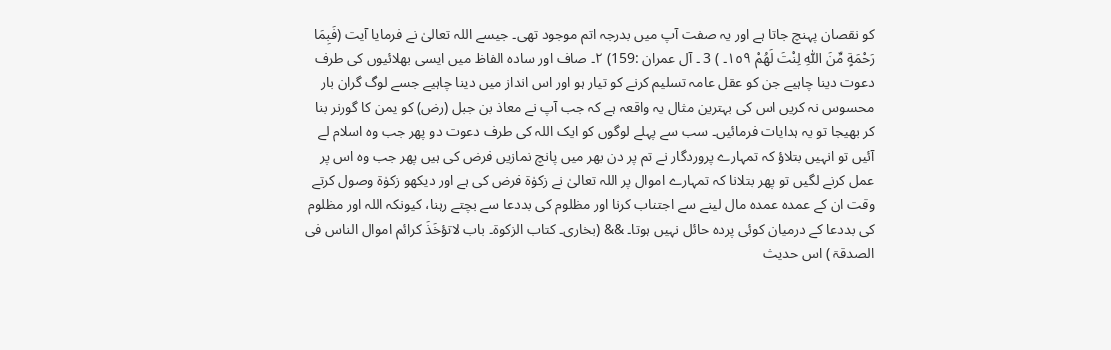کو نقصان پہنچ جاتا ہے اور یہ صفت آپ میں بدرجہ اتم موجود تھی۔ جیسے اللہ تعالیٰ نے فرمایا آیت (فَبِمَا رَحْمَةٍ مِّنَ اللّٰهِ لِنْتَ لَھُمْ ١٥٩۔ ) 3 ۔ آل عمران :159) ٢۔ صاف اور سادہ الفاظ میں ایسی بھلائیوں کی طرف دعوت دینا چاہیے جن کو عقل عامہ تسلیم کرنے کو تیار ہو اور اس انداز میں دینا چاہیے جسے لوگ گران بار محسوس نہ کریں اس کی بہترین مثال یہ واقعہ ہے کہ جب آپ نے معاذ بن جبل (رض) کو یمن کا گورنر بنا کر بھیجا تو یہ ہدایات فرمائیں۔ سب سے پہلے لوگوں کو ایک اللہ کی طرف دعوت دو پھر جب وہ اسلام لے آئیں تو انہیں بتلاؤ کہ تمہارے پروردگار نے تم پر دن بھر میں پانچ نمازیں فرض کی ہیں پھر جب وہ اس پر عمل کرنے لگیں تو پھر بتلانا کہ تمہارے اموال پر اللہ تعالیٰ نے زکوٰۃ فرض کی ہے اور دیکھو زکوٰۃ وصول کرتے وقت ان کے عمدہ عمدہ مال لینے سے اجتناب کرنا اور مظلوم کی بددعا سے بچتے رہنا، کیونکہ اللہ اور مظلوم کی بددعا کے درمیان کوئی پردہ حائل نہیں ہوتا۔ && (بخاری۔ کتاب الزکوۃ۔ باب لاتؤخَذَ کرائم اموال الناس فی الصدقۃ ) اس حدیث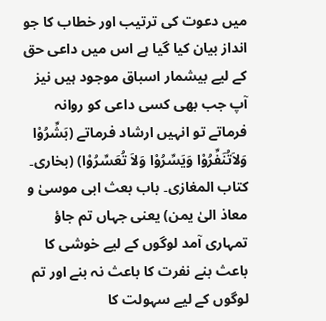میں دعوت کی ترتیب اور خطاب کا جو انداز بیان کیا گیا ہے اس میں داعی حق کے لیے بیشمار اسباق موجود ہیں نیز آپ جب بھی کسی داعی کو روانہ فرماتے تو انہیں ارشاد فرماتے (بَشِّرُوْا وَلاَتُنَفِّرُوْا وَیَسِّرُوْا وَلاَ تُعَسِّرُوْا) (بخاری۔ کتاب المغازی۔ باب بعث ابی موسیٰ و معاذ الیٰ یمن) یعنی جہاں تم جاؤ تمہاری آمد لوگوں کے لیے خوشی کا باعث بنے نفرت کا باعث نہ بنے اور تم لوگوں کے لیے سہولت کا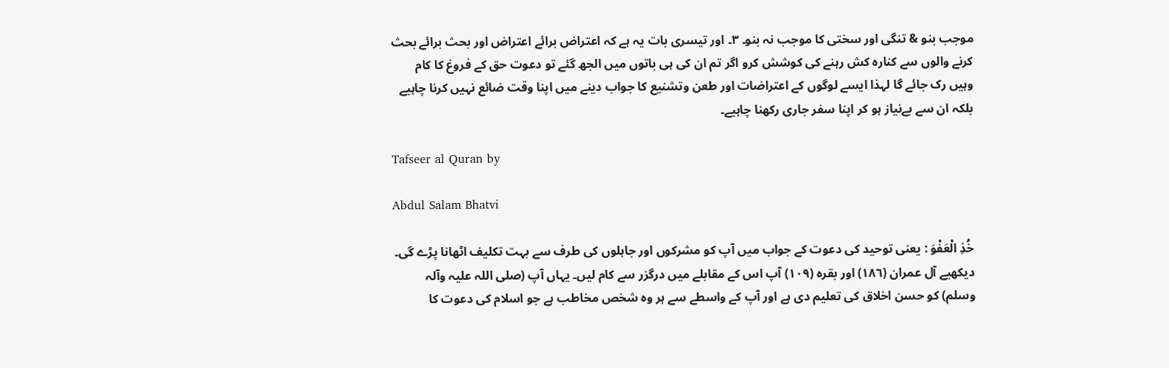موجب بنو & تنگی اور سختی کا موجب نہ بنو۔ ٣۔ اور تیسری بات یہ ہے کہ اعتراض برائے اعتراض اور بحث برائے بحث کرنے والوں سے کنارہ کش رہنے کی کوشش کرو اگر تم ان کی ہی باتوں میں الجھ گئے تو دعوت حق کے فروغ کا کام وہیں رک جائے گا لہذا ایسے لوگوں کے اعتراضات اور طعن وتشنیع کا جواب دینے میں اپنا وقت ضائع نہیں کرنا چاہیے بلکہ ان سے بےنیاز ہو کر اپنا سفر جاری رکھنا چاہیے۔

Tafseer al Quran by

Abdul Salam Bhatvi

خُذِ الْعَفْوَ : یعنی توحید کی دعوت کے جواب میں آپ کو مشرکوں اور جاہلوں کی طرف سے بہت تکلیف اٹھانا پڑے گی۔ دیکھیے آل عمران (١٨٦) اور بقرہ (١٠٩) آپ اس کے مقابلے میں درگزر سے کام لیں۔ یہاں آپ (صلی اللہ علیہ وآلہ وسلم) کو حسن اخلاق کی تعلیم دی ہے اور آپ کے واسطے سے ہر وہ شخص مخاطب ہے جو اسلام کی دعوت کا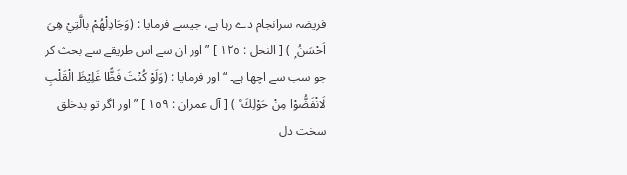فریضہ سرانجام دے رہا ہے، جیسے فرمایا : (وَجَادِلْهُمْ بالَّتِيْ هِىَ اَحْسَنُ ۭ ) [ النحل : ١٢٥ ] ” اور ان سے اس طریقے سے بحث کر جو سب سے اچھا ہے۔ “ اور فرمایا : (وَلَوْ كُنْتَ فَظًّا غَلِيْظَ الْقَلْبِ لَانْفَضُّوْا مِنْ حَوْلِكَ ۠ ) [ آل عمران : ١٥٩ ] ” اور اگر تو بدخلق سخت دل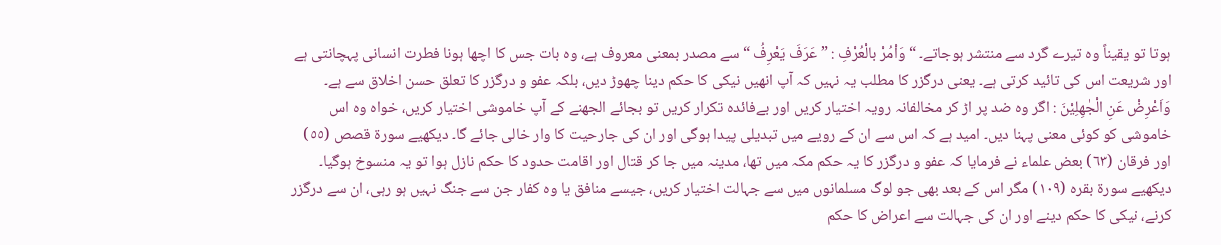ہوتا تو یقیناً وہ تیرے گرد سے منتشر ہوجاتے۔ “ وَاْمُرْ بالْعُرْفِ : ” عَرَفَ یَعْرِفُ “ سے مصدر بمعنی معروف ہے، وہ بات جس کا اچھا ہونا فطرت انسانی پہچانتی ہے اور شریعت اس کی تائید کرتی ہے۔ یعنی درگزر کا مطلب یہ نہیں کہ آپ انھیں نیکی کا حکم دینا چھوڑ دیں، بلکہ عفو و درگزر کا تعلق حسن اخلاق سے ہے۔ وَاَعْرِضْ عَنِ الْجٰهِلِيْنَ : اگر وہ ضد پر اڑ کر مخالفانہ رویہ اختیار کریں اور بےفائدہ تکرار کریں تو بجائے الجھنے کے آپ خاموشی اختیار کریں، خواہ وہ اس خاموشی کو کوئی معنی پہنا دیں۔ امید ہے کہ اس سے ان کے رویے میں تبدیلی پیدا ہوگی اور ان کی جارحیت کا وار خالی جائے گا۔ دیکھیے سورة قصص (٥٥) اور فرقان (٦٣) بعض علماء نے فرمایا کہ عفو و درگزر کا یہ حکم مکہ میں تھا، مدینہ میں جا کر قتال اور اقامت حدود کا حکم نازل ہوا تو یہ منسوخ ہوگیا۔ دیکھیے سورة بقرہ (١٠٩) مگر اس کے بعد بھی جو لوگ مسلمانوں میں سے جہالت اختیار کریں، جیسے منافق یا وہ کفار جن سے جنگ نہیں ہو رہی، ان سے درگزر کرنے، نیکی کا حکم دینے اور ان کی جہالت سے اعراض کا حکم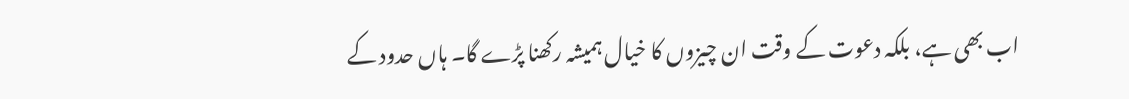اب بھی ہے، بلکہ دعوت کے وقت ان چیزوں کا خیال ہمیشہ رکھنا پڑے گا۔ ہاں حدود کے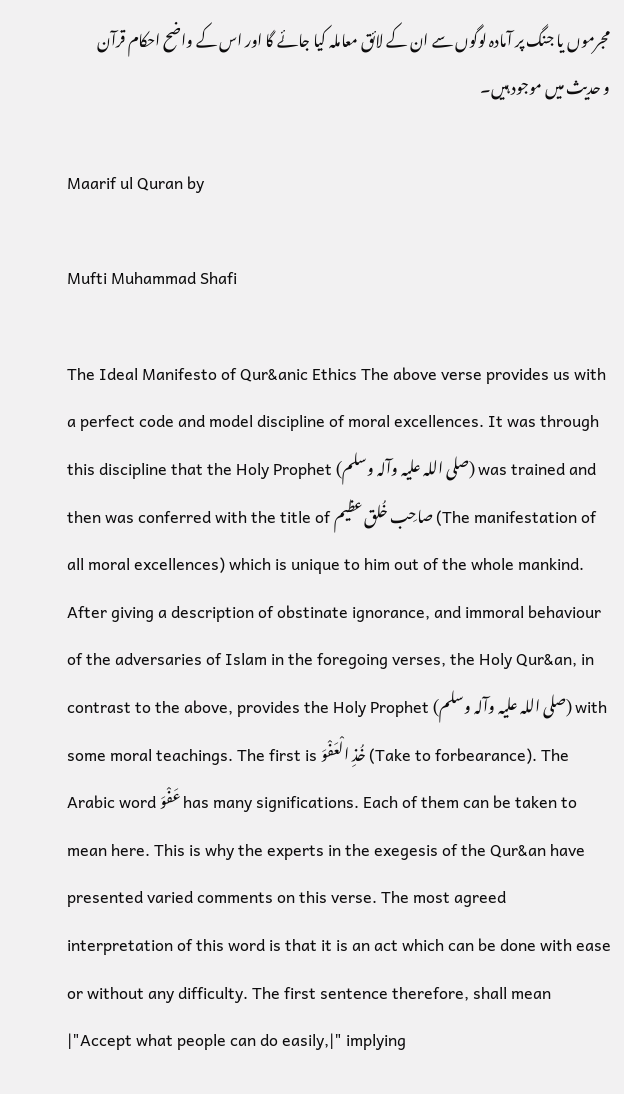مجرموں یا جنگ پر آمادہ لوگوں سے ان کے لائق معاملہ کیا جائے گا اور اس کے واضح احکام قرآن و حدیث میں موجود ہیں۔

Maarif ul Quran by

Mufti Muhammad Shafi

The Ideal Manifesto of Qur&anic Ethics The above verse provides us with a perfect code and model discipline of moral excellences. It was through this discipline that the Holy Prophet (صلی اللہ علیہ وآلہ وسلم) was trained and then was conferred with the title of صاحِب خُلق عظیم (The manifestation of all moral excellences) which is unique to him out of the whole mankind. After giving a description of obstinate ignorance, and immoral behaviour of the adversaries of Islam in the foregoing verses, the Holy Qur&an, in contrast to the above, provides the Holy Prophet (صلی اللہ علیہ وآلہ وسلم) with some moral teachings. The first is خُذِ الْعَفْوَ (Take to forbearance). The Arabic word عَفْوَ has many significations. Each of them can be taken to mean here. This is why the experts in the exegesis of the Qur&an have presented varied comments on this verse. The most agreed interpretation of this word is that it is an act which can be done with ease or without any difficulty. The first sentence therefore, shall mean |"Accept what people can do easily,|" implying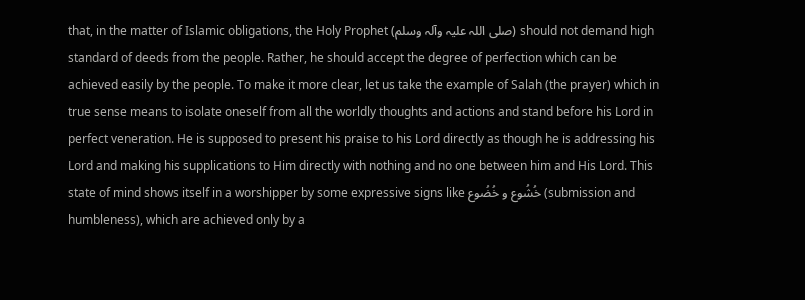that, in the matter of Islamic obligations, the Holy Prophet (صلی اللہ علیہ وآلہ وسلم) should not demand high standard of deeds from the people. Rather, he should accept the degree of perfection which can be achieved easily by the people. To make it more clear, let us take the example of Salah (the prayer) which in true sense means to isolate oneself from all the worldly thoughts and actions and stand before his Lord in perfect veneration. He is supposed to present his praise to his Lord directly as though he is addressing his Lord and making his supplications to Him directly with nothing and no one between him and His Lord. This state of mind shows itself in a worshipper by some expressive signs like خُشُوع و خُضُوع (submission and humbleness), which are achieved only by a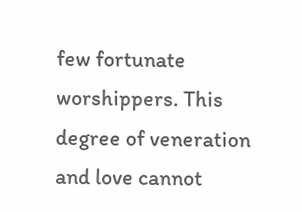few fortunate worshippers. This degree of veneration and love cannot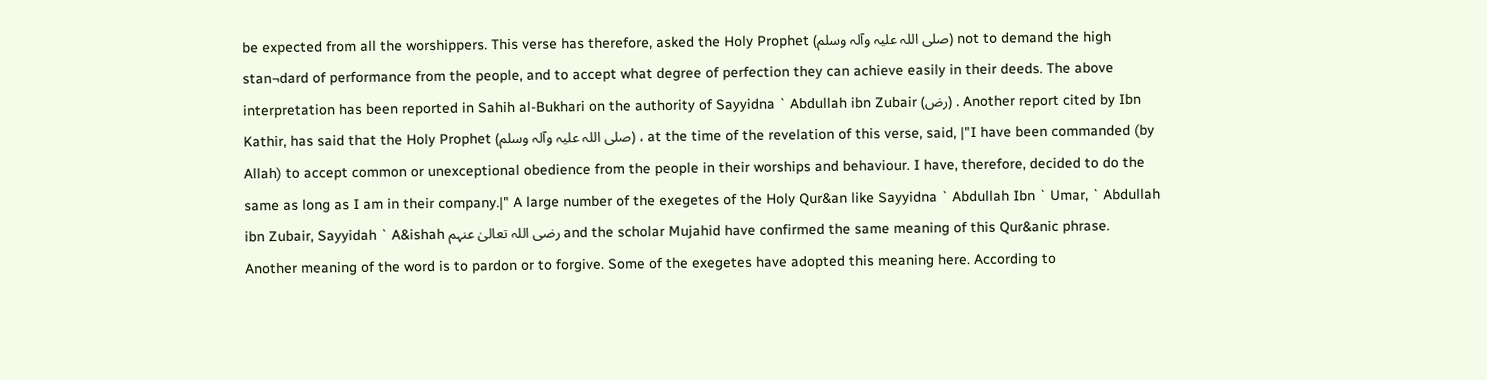be expected from all the worshippers. This verse has therefore, asked the Holy Prophet (صلی اللہ علیہ وآلہ وسلم) not to demand the high stan¬dard of performance from the people, and to accept what degree of perfection they can achieve easily in their deeds. The above interpretation has been reported in Sahih al-Bukhari on the authority of Sayyidna ` Abdullah ibn Zubair (رض) . Another report cited by Ibn Kathir, has said that the Holy Prophet (صلی اللہ علیہ وآلہ وسلم) ، at the time of the revelation of this verse, said, |"I have been commanded (by Allah) to accept common or unexceptional obedience from the people in their worships and behaviour. I have, therefore, decided to do the same as long as I am in their company.|" A large number of the exegetes of the Holy Qur&an like Sayyidna ` Abdullah Ibn ` Umar, ` Abdullah ibn Zubair, Sayyidah ` A&ishah رضی اللہ تعالیٰ عنہم and the scholar Mujahid have confirmed the same meaning of this Qur&anic phrase. Another meaning of the word is to pardon or to forgive. Some of the exegetes have adopted this meaning here. According to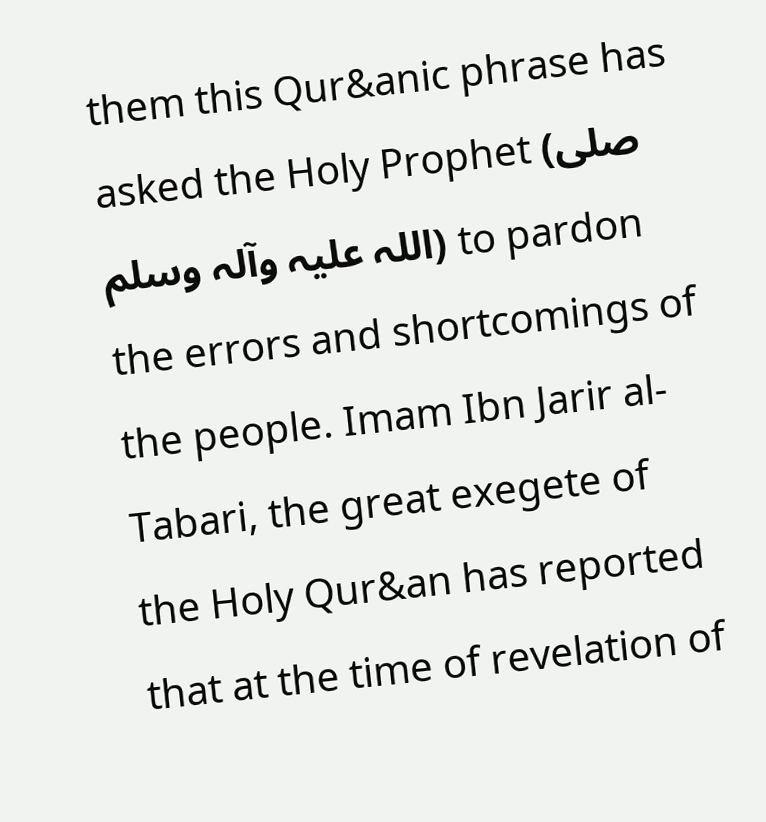them this Qur&anic phrase has asked the Holy Prophet (صلی اللہ علیہ وآلہ وسلم) to pardon the errors and shortcomings of the people. Imam Ibn Jarir al-Tabari, the great exegete of the Holy Qur&an has reported that at the time of revelation of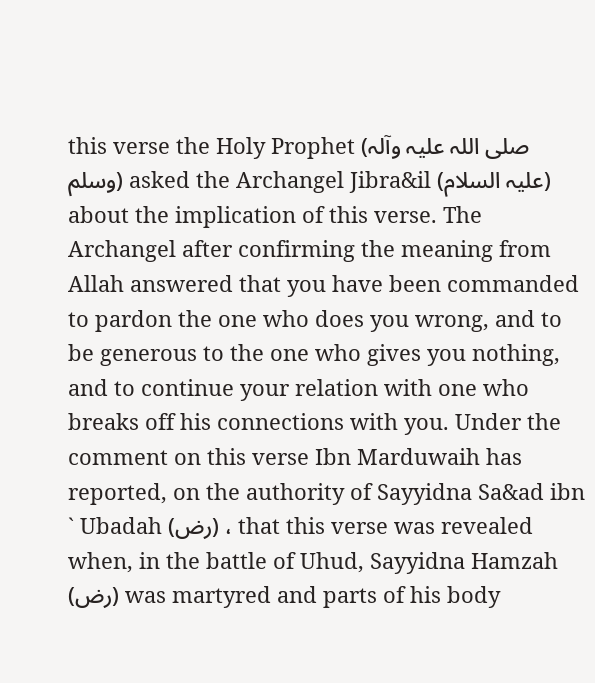this verse the Holy Prophet (صلی اللہ علیہ وآلہ وسلم) asked the Archangel Jibra&il (علیہ السلام) about the implication of this verse. The Archangel after confirming the meaning from Allah answered that you have been commanded to pardon the one who does you wrong, and to be generous to the one who gives you nothing, and to continue your relation with one who breaks off his connections with you. Under the comment on this verse Ibn Marduwaih has reported, on the authority of Sayyidna Sa&ad ibn ` Ubadah (رض) ، that this verse was revealed when, in the battle of Uhud, Sayyidna Hamzah (رض) was martyred and parts of his body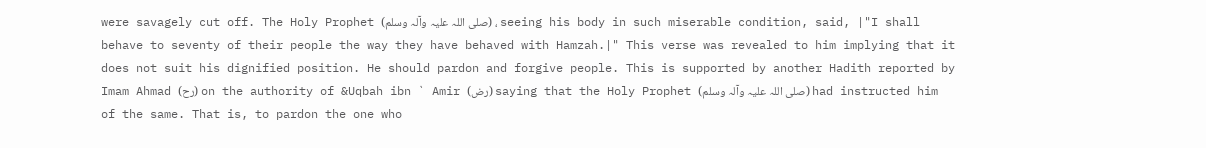were savagely cut off. The Holy Prophet (صلی اللہ علیہ وآلہ وسلم) ، seeing his body in such miserable condition, said, |"I shall behave to seventy of their people the way they have behaved with Hamzah.|" This verse was revealed to him implying that it does not suit his dignified position. He should pardon and forgive people. This is supported by another Hadith reported by Imam Ahmad (رح) on the authority of &Uqbah ibn ` Amir (رض) saying that the Holy Prophet (صلی اللہ علیہ وآلہ وسلم) had instructed him of the same. That is, to pardon the one who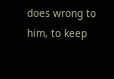does wrong to him, to keep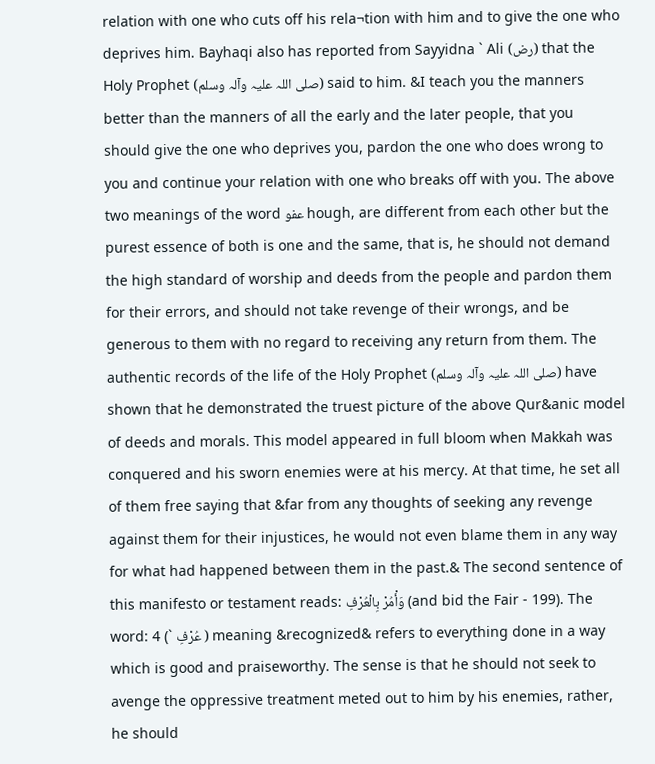relation with one who cuts off his rela¬tion with him and to give the one who deprives him. Bayhaqi also has reported from Sayyidna ` Ali (رض) that the Holy Prophet (صلی اللہ علیہ وآلہ وسلم) said to him. &I teach you the manners better than the manners of all the early and the later people, that you should give the one who deprives you, pardon the one who does wrong to you and continue your relation with one who breaks off with you. The above two meanings of the word عفو hough, are different from each other but the purest essence of both is one and the same, that is, he should not demand the high standard of worship and deeds from the people and pardon them for their errors, and should not take revenge of their wrongs, and be generous to them with no regard to receiving any return from them. The authentic records of the life of the Holy Prophet (صلی اللہ علیہ وآلہ وسلم) have shown that he demonstrated the truest picture of the above Qur&anic model of deeds and morals. This model appeared in full bloom when Makkah was conquered and his sworn enemies were at his mercy. At that time, he set all of them free saying that &far from any thoughts of seeking any revenge against them for their injustices, he would not even blame them in any way for what had happened between them in the past.& The second sentence of this manifesto or testament reads: وَأْمُرْ‌ بِالْعُرْ‌فِ (and bid the Fair - 199). The word: 4 (` عُرْ‌فِ ) meaning &recognized& refers to everything done in a way which is good and praiseworthy. The sense is that he should not seek to avenge the oppressive treatment meted out to him by his enemies, rather, he should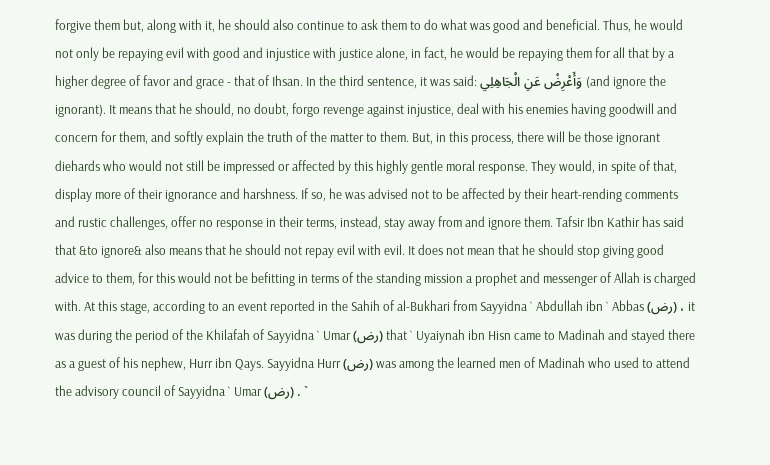forgive them but, along with it, he should also continue to ask them to do what was good and beneficial. Thus, he would not only be repaying evil with good and injustice with justice alone, in fact, he would be repaying them for all that by a higher degree of favor and grace - that of Ihsan. In the third sentence, it was said: وَأَعْرِ‌ضْ عَنِ الْجَاهِلِي (and ignore the ignorant). It means that he should, no doubt, forgo revenge against injustice, deal with his enemies having goodwill and concern for them, and softly explain the truth of the matter to them. But, in this process, there will be those ignorant diehards who would not still be impressed or affected by this highly gentle moral response. They would, in spite of that, display more of their ignorance and harshness. If so, he was advised not to be affected by their heart-rending comments and rustic challenges, offer no response in their terms, instead, stay away from and ignore them. Tafsir Ibn Kathir has said that &to ignore& also means that he should not repay evil with evil. It does not mean that he should stop giving good advice to them, for this would not be befitting in terms of the standing mission a prophet and messenger of Allah is charged with. At this stage, according to an event reported in the Sahih of al-Bukhari from Sayyidna ` Abdullah ibn ` Abbas (رض) ، it was during the period of the Khilafah of Sayyidna ` Umar (رض) that ` Uyaiynah ibn Hisn came to Madinah and stayed there as a guest of his nephew, Hurr ibn Qays. Sayyidna Hurr (رض) was among the learned men of Madinah who used to attend the advisory council of Sayyidna ` Umar (رض) . `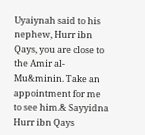Uyaiynah said to his nephew, Hurr ibn Qays, you are close to the Amir al-Mu&minin. Take an appointment for me to see him.& Sayyidna Hurr ibn Qays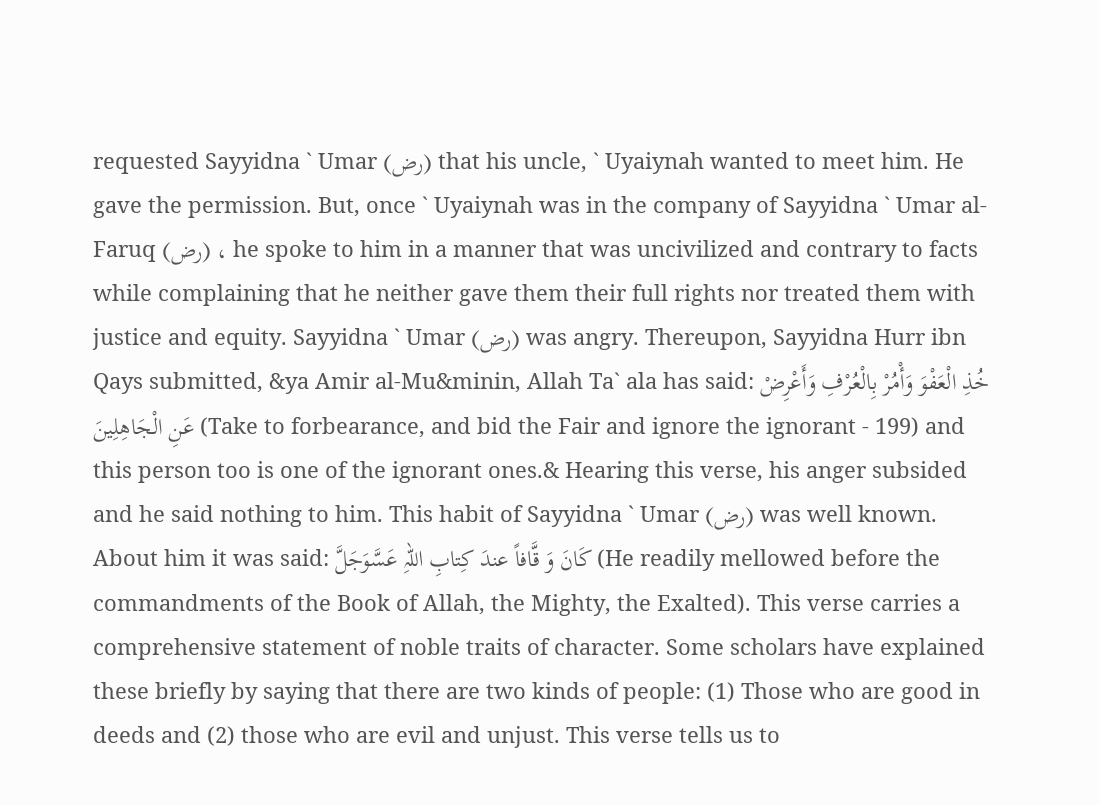requested Sayyidna ` Umar (رض) that his uncle, ` Uyaiynah wanted to meet him. He gave the permission. But, once ` Uyaiynah was in the company of Sayyidna ` Umar al-Faruq (رض) ، he spoke to him in a manner that was uncivilized and contrary to facts while complaining that he neither gave them their full rights nor treated them with justice and equity. Sayyidna ` Umar (رض) was angry. Thereupon, Sayyidna Hurr ibn Qays submitted, &ya Amir al-Mu&minin, Allah Ta` ala has said: خُذِ الْعَفْوَ وَأْمُرْ‌ بِالْعُرْ‌فِ وَأَعْرِ‌ضْ عَنِ الْجَاهِلِينَ (Take to forbearance, and bid the Fair and ignore the ignorant - 199) and this person too is one of the ignorant ones.& Hearing this verse, his anger subsided and he said nothing to him. This habit of Sayyidna ` Umar (رض) was well known. About him it was said: کَانَ وَ قَّافاً عندَ کِتابِ اللہِ عَسَّوَجَلَّ (He readily mellowed before the commandments of the Book of Allah, the Mighty, the Exalted). This verse carries a comprehensive statement of noble traits of character. Some scholars have explained these briefly by saying that there are two kinds of people: (1) Those who are good in deeds and (2) those who are evil and unjust. This verse tells us to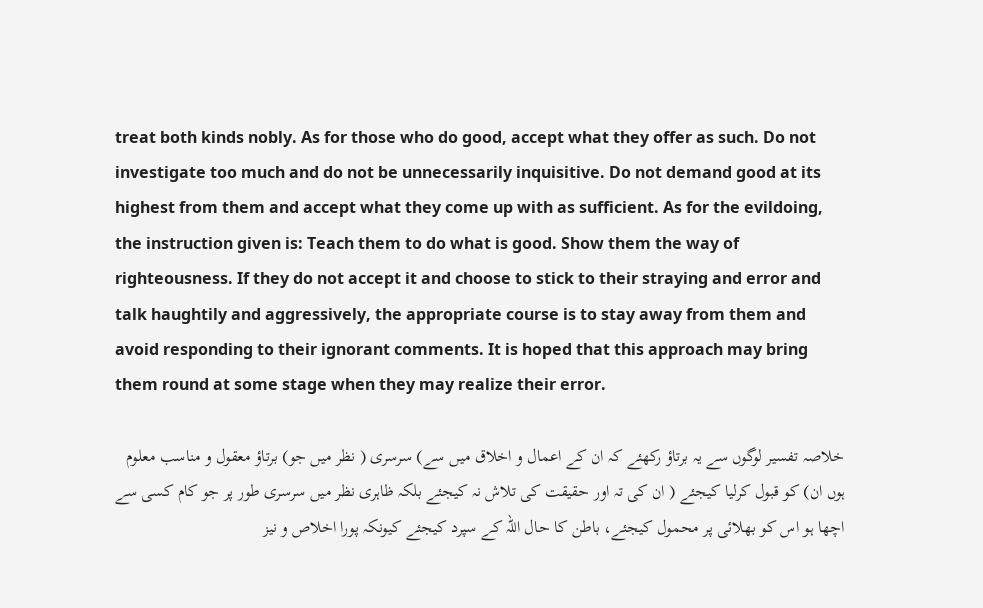treat both kinds nobly. As for those who do good, accept what they offer as such. Do not investigate too much and do not be unnecessarily inquisitive. Do not demand good at its highest from them and accept what they come up with as sufficient. As for the evildoing, the instruction given is: Teach them to do what is good. Show them the way of righteousness. If they do not accept it and choose to stick to their straying and error and talk haughtily and aggressively, the appropriate course is to stay away from them and avoid responding to their ignorant comments. It is hoped that this approach may bring them round at some stage when they may realize their error.

خلاصہ تفسیر لوگوں سے یہ برتاؤ رکھئے کہ ان کے اعمال و اخلاق میں سے) سرسری ( نظر میں جو) برتاؤ معقول و مناسب معلوم ہوں ان) کو قبول کرلیا کیجئے ( ان کی تہ اور حقیقت کی تلاش نہ کیجئے بلکہ ظاہری نظر میں سرسری طور پر جو کام کسی سے اچھا ہو اس کو بھلائی پر محمول کیجئے، باطن کا حال اللہ کے سپرد کیجئے کیونکہ پورا اخلاص و نیز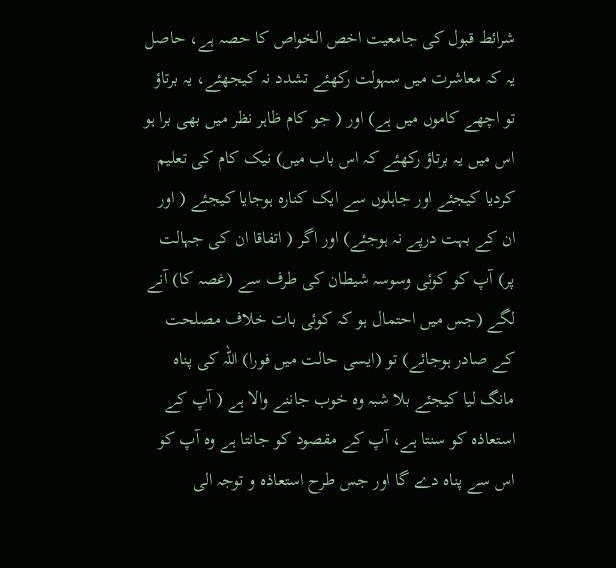شرائط قبول کی جامعیت اخص الخواص کا حصہ ہے، حاصل یہ کہ معاشرت میں سہولت رکھئے تشدد نہ کیجھئے، یہ برتاؤ تو اچھے کاموں میں ہے) اور ( جو کام ظاہر نظر میں بھی برا ہو اس میں یہ برتاؤ رکھئے کہ اس باب میں) نیک کام کی تعلیم کردیا کیجئے اور جاہلوں سے ایک کنارہ ہوجایا کیجئے ( اور ان کے بہت درپے نہ ہوجئے) اور اگر ( اتفاقا ان کی جہالت پر) آپ کو کوئی وسوسہ شیطان کی طرف سے (غصہ کا) آنے لگے (جس میں احتمال ہو کہ کوئی بات خلاف مصلحت کے صادر ہوجائے) تو (ایسی حالت میں فورا) اللہ کی پناہ مانگ لیا کیجئے بلا شبہ وہ خوب جاننے والا ہے ( آپ کے استعاذہ کو سنتا ہے، آپ کے مقصود کو جانتا ہے وہ آپ کو اس سے پناہ دے گا اور جس طرح استعاذہ و توجہ الی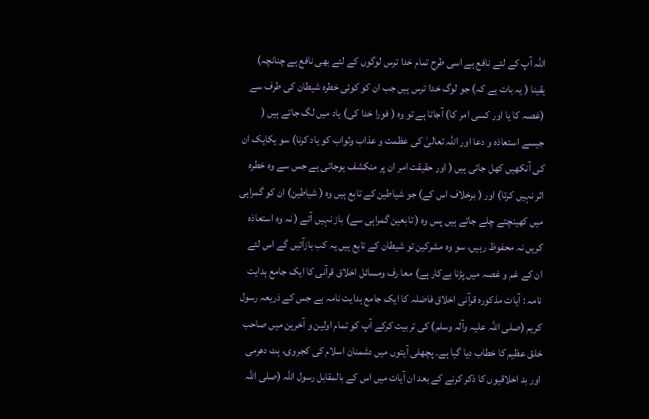اللہ آپ کے لئے نافع ہے اسی طرح تمام خدا ترس لوگوں کے لئے بھی نافع ہے چنانچہ) یقینا ( یہ بات ہے کہ) جو لوگ خدا ترس ہیں جب ان کو کوئی خطرہ شیطان کی طرف سے (غصہ کا یا اور کسی امر کا) آجاتا ہے تو وہ ( فورا خدا کی) یاد میں لگ جاتے ہیں ( جیسے استعاذہ و دعا اور اللہ تعالیٰ کی عظمت و عذاب وثواب کو یاد کرنا) سو یکایک ان کی آنکھیں کھل جاتی ہیں ( اور حقیقت امر ان پر منکشف ہوجاتی ہے جس سے وہ خطرہ اثر نہیں کرتا) اور ( برخلاف اس کے) جو شیاطین کے تابع ہیں وہ ( شیاطین) ان کو گمراہی میں کھینچتے چلے جاتے ہیں پس وہ ( تابعین گمراہی سے) باز نہیں آتے ( نہ وہ استعاذہ کریں نہ محفوظ رہیں، سو وہ مشرکین تو شیطان کے تابع ہیں یہ کب بازآئیں گے اس لئے ان کے غم و غصہ میں پڑنا بےکار ہے) معا رف ومسائل اخلاق قرآنی کا ایک جامع ہدایت نامہ : آیات مذکورہ قرآنی اخلاق فاضلہ کا ایک جامع ہدایت نامہ ہے جس کے ذریعہ رسول کریم (صلی اللہ علیہ وآلہ وسلم) کی تربیت کرکے آپ کو تمام اولین و آخرین میں صاحب خلق عظیم کا خطاب دیا گیا ہے۔ پچھلی آیتوں میں دشمنان اسلام کی کجروی، ہٹ دھرمی اور بد اخلاقیوں کا ذکر کرنے کے بعد ان آیات میں اس کے بالمقابل رسول اللہ (صلی اللہ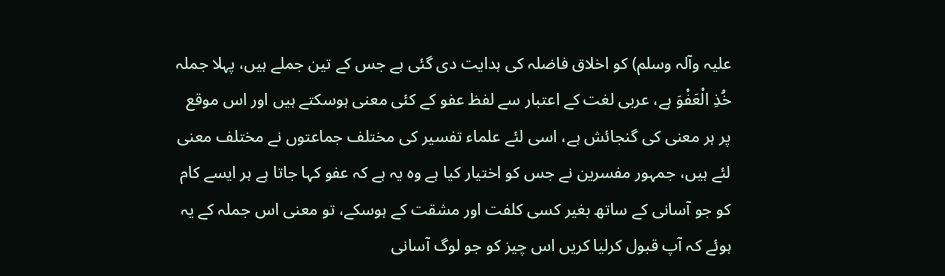علیہ وآلہ وسلم) کو اخلاق فاضلہ کی ہدایت دی گئی ہے جس کے تین جملے ہیں، پہلا جملہ خُذِ الْعَفْوَ ہے، عربی لغت کے اعتبار سے لفظ عفو کے کئی معنی ہوسکتے ہیں اور اس موقع پر ہر معنی کی گنجائش ہے، اسی لئے علماء تفسیر کی مختلف جماعتوں نے مختلف معنی لئے ہیں، جمہور مفسرین نے جس کو اختیار کیا ہے وہ یہ ہے کہ عفو کہا جاتا ہے ہر ایسے کام کو جو آسانی کے ساتھ بغیر کسی کلفت اور مشقت کے ہوسکے، تو معنی اس جملہ کے یہ ہوئے کہ آپ قبول کرلیا کریں اس چیز کو جو لوگ آسانی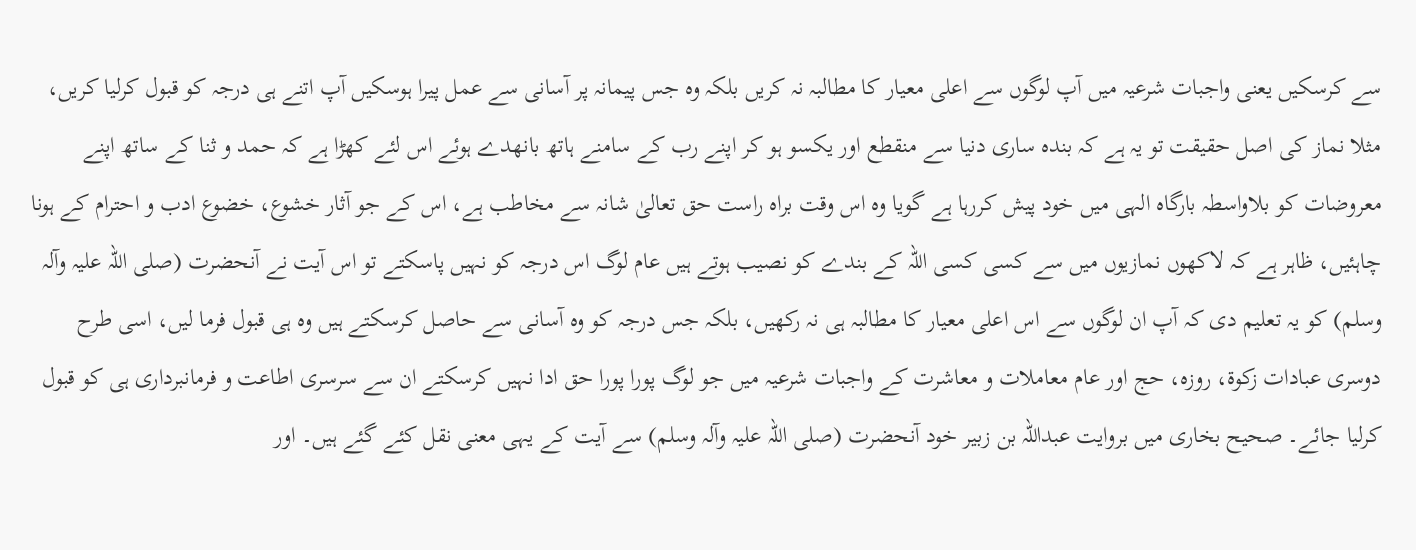سے کرسکیں یعنی واجبات شرعیہ میں آپ لوگوں سے اعلی معیار کا مطالبہ نہ کریں بلکہ وہ جس پیمانہ پر آسانی سے عمل پیرا ہوسکیں آپ اتنے ہی درجہ کو قبول کرلیا کریں، مثلا نماز کی اصل حقیقت تو یہ ہے کہ بندہ ساری دنیا سے منقطع اور یکسو ہو کر اپنے رب کے سامنے ہاتھ بانھدے ہوئے اس لئے کھڑا ہے کہ حمد و ثنا کے ساتھ اپنے معروضات کو بلاواسطہ بارگاہ الہی میں خود پیش کررہا ہے گویا وہ اس وقت براہ راست حق تعالیٰ شانہ سے مخاطب ہے، اس کے جو آثار خشوع، خضوع ادب و احترام کے ہونا چاہئیں، ظاہر ہے کہ لاکھوں نمازیوں میں سے کسی کسی اللہ کے بندے کو نصیب ہوتے ہیں عام لوگ اس درجہ کو نہیں پاسکتے تو اس آیت نے آنحضرت (صلی اللہ علیہ وآلہ وسلم) کو یہ تعلیم دی کہ آپ ان لوگوں سے اس اعلی معیار کا مطالبہ ہی نہ رکھیں، بلکہ جس درجہ کو وہ آسانی سے حاصل کرسکتے ہیں وہ ہی قبول فرما لیں، اسی طرح دوسری عبادات زکوة، روزہ، حج اور عام معاملات و معاشرت کے واجبات شرعیہ میں جو لوگ پورا پورا حق ادا نہیں کرسکتے ان سے سرسری اطاعت و فرمانبرداری ہی کو قبول کرلیا جائے۔ صحیح بخاری میں بروایت عبداللہ بن زبیر خود آنحضرت (صلی اللہ علیہ وآلہ وسلم) سے آیت کے یہی معنی نقل کئے گئے ہیں۔ اور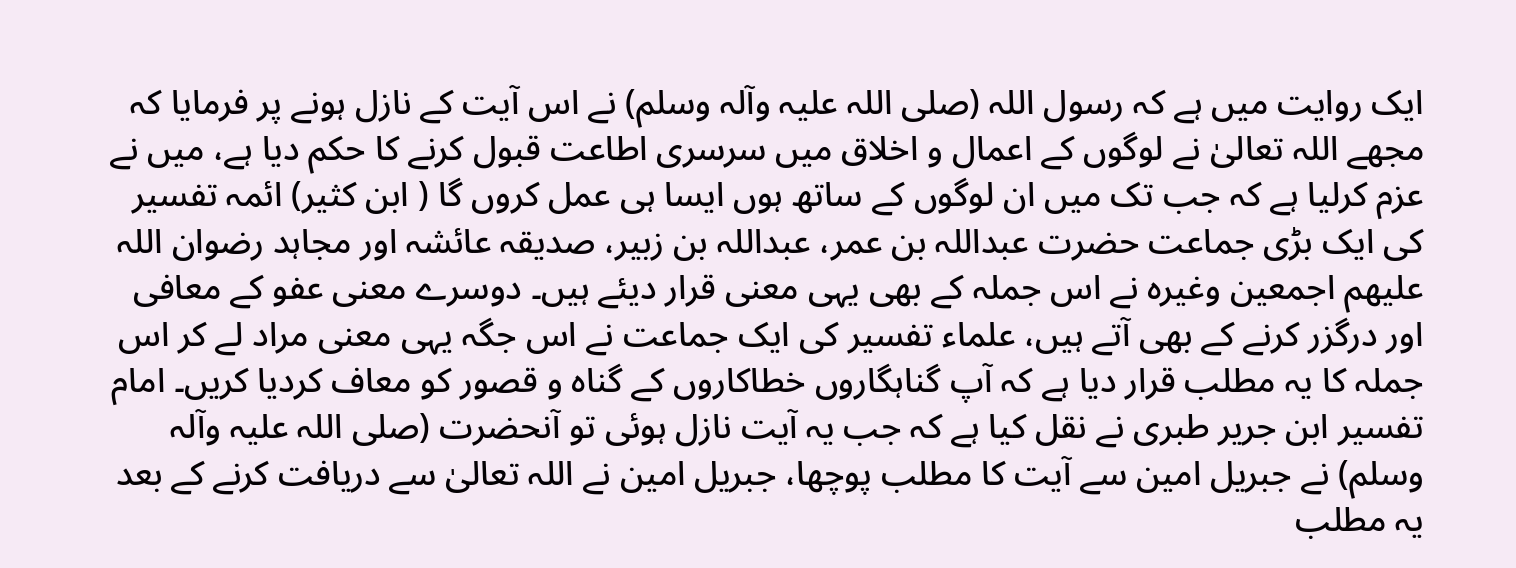ایک روایت میں ہے کہ رسول اللہ (صلی اللہ علیہ وآلہ وسلم) نے اس آیت کے نازل ہونے پر فرمایا کہ مجھے اللہ تعالیٰ نے لوگوں کے اعمال و اخلاق میں سرسری اطاعت قبول کرنے کا حکم دیا ہے، میں نے عزم کرلیا ہے کہ جب تک میں ان لوگوں کے ساتھ ہوں ایسا ہی عمل کروں گا ( ابن کثیر) ائمہ تفسیر کی ایک بڑی جماعت حضرت عبداللہ بن عمر، عبداللہ بن زبیر، صدیقہ عائشہ اور مجاہد رضوان اللہ علیھم اجمعین وغیرہ نے اس جملہ کے بھی یہی معنی قرار دیئے ہیں۔ دوسرے معنی عفو کے معافی اور درگزر کرنے کے بھی آتے ہیں، علماء تفسیر کی ایک جماعت نے اس جگہ یہی معنی مراد لے کر اس جملہ کا یہ مطلب قرار دیا ہے کہ آپ گناہگاروں خطاکاروں کے گناہ و قصور کو معاف کردیا کریں۔ امام تفسیر ابن جریر طبری نے نقل کیا ہے کہ جب یہ آیت نازل ہوئی تو آنحضرت (صلی اللہ علیہ وآلہ وسلم) نے جبریل امین سے آیت کا مطلب پوچھا، جبریل امین نے اللہ تعالیٰ سے دریافت کرنے کے بعد یہ مطلب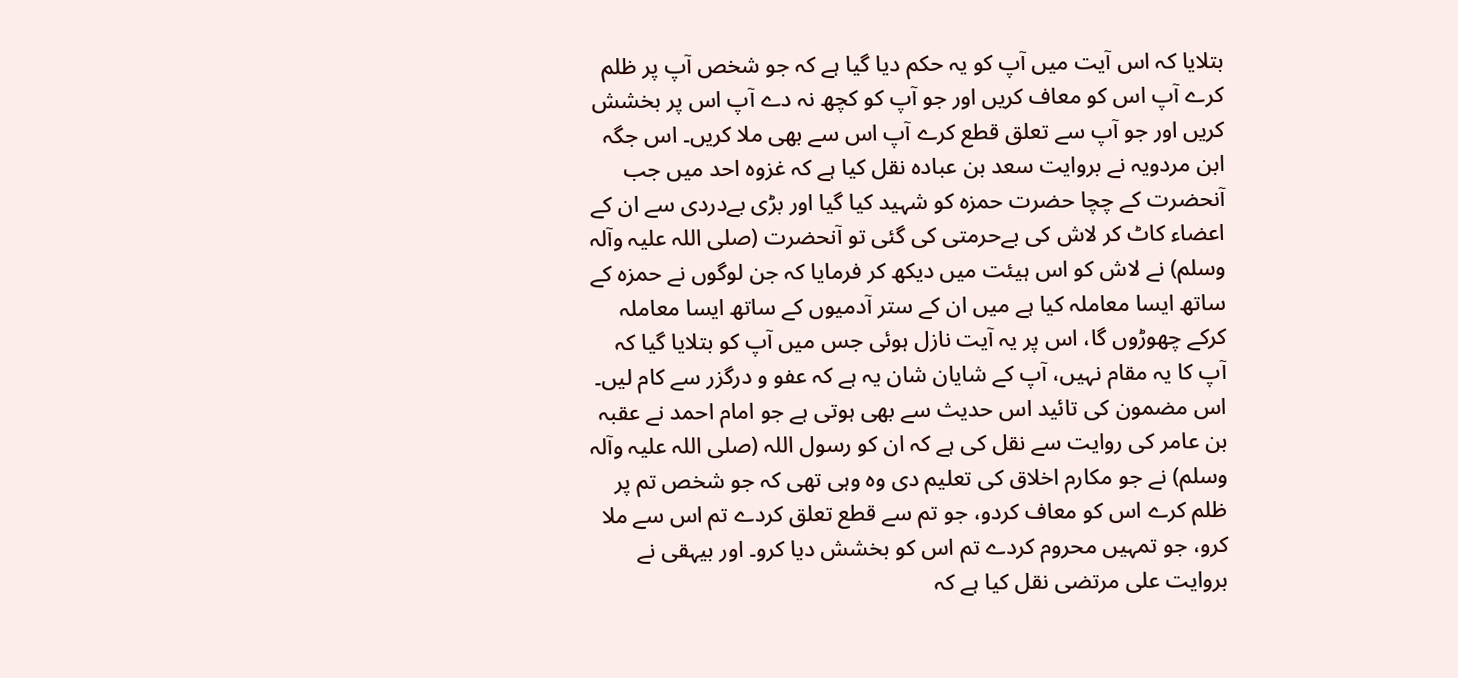بتلایا کہ اس آیت میں آپ کو یہ حکم دیا گیا ہے کہ جو شخص آپ پر ظلم کرے آپ اس کو معاف کریں اور جو آپ کو کچھ نہ دے آپ اس پر بخشش کریں اور جو آپ سے تعلق قطع کرے آپ اس سے بھی ملا کریں۔ اس جگہ ابن مردویہ نے بروایت سعد بن عبادہ نقل کیا ہے کہ غزوہ احد میں جب آنحضرت کے چچا حضرت حمزہ کو شہید کیا گیا اور بڑی بےدردی سے ان کے اعضاء کاٹ کر لاش کی بےحرمتی کی گئی تو آنحضرت (صلی اللہ علیہ وآلہ وسلم) نے لاش کو اس ہیئت میں دیکھ کر فرمایا کہ جن لوگوں نے حمزہ کے ساتھ ایسا معاملہ کیا ہے میں ان کے ستر آدمیوں کے ساتھ ایسا معاملہ کرکے چھوڑوں گا، اس پر یہ آیت نازل ہوئی جس میں آپ کو بتلایا گیا کہ آپ کا یہ مقام نہیں، آپ کے شایان شان یہ ہے کہ عفو و درگزر سے کام لیں۔ اس مضمون کی تائید اس حدیث سے بھی ہوتی ہے جو امام احمد نے عقبہ بن عامر کی روایت سے نقل کی ہے کہ ان کو رسول اللہ (صلی اللہ علیہ وآلہ وسلم) نے جو مکارم اخلاق کی تعلیم دی وہ وہی تھی کہ جو شخص تم پر ظلم کرے اس کو معاف کردو، جو تم سے قطع تعلق کردے تم اس سے ملا کرو، جو تمہیں محروم کردے تم اس کو بخشش دیا کرو۔ اور بیہقی نے بروایت علی مرتضی نقل کیا ہے کہ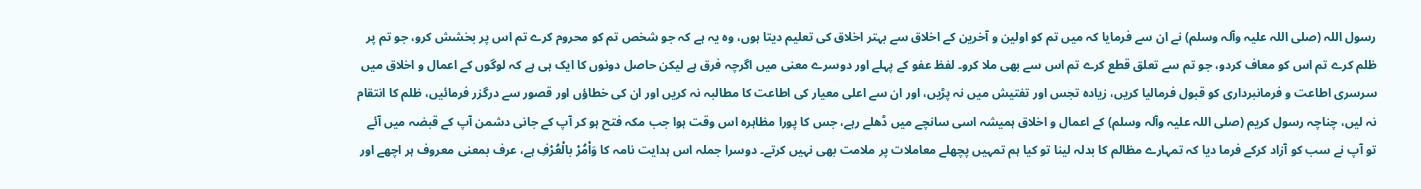رسول اللہ (صلی اللہ علیہ وآلہ وسلم) نے ان سے فرمایا کہ میں تم کو اولین و آخرین کے اخلاق سے بہتر اخلاق کی تعلیم دیتا ہوں، وہ یہ ہے کہ جو شخص تم کو محروم کرے تم اس پر بخشش کرو، جو تم پر ظلم کرے تم اس کو معاف کردو، جو تم سے تعلق قطع کرے تم اس سے بھی ملا کرو۔ لفظ عفو کے پہلے اور دوسرے معنی میں اگرچہ فرق ہے لیکن حاصل دونوں کا ایک ہی ہے کہ لوگوں کے اعمال و اخلاق میں سرسری اطاعت و فرمانبرداری کو قبول فرمالیا کریں، زیادہ تجس اور تفتیش میں نہ پڑیں، اور ان سے اعلی معیار کی اطاعت کا مطالبہ نہ کریں اور ان کی خطاؤں اور قصور سے درگزر فرمائیں، ظلم کا انتقام نہ لیں، چناچہ رسول کریم (صلی اللہ علیہ وآلہ وسلم) کے اعمال و اخلاق ہمیشہ اسی سانچے میں ڈھلے رہے، جس کا پورا مظاہرہ اس وقت ہوا جب مکہ فتح ہو کر آپ کے جانی دشمن آپ کے قبضہ میں آئے تو آپ نے سب کو آزاد کرکے فرما دیا کہ تمہارے مظالم کا بدلہ لینا تو کیا ہم تمہیں پچھلے معاملات پر ملامت بھی نہیں کرتے۔ دوسرا جملہ اس ہدایت نامہ کا وَاْمُرْ بالْعُرْفِ ہے، عرف بمعنی معروف ہر اچھے اور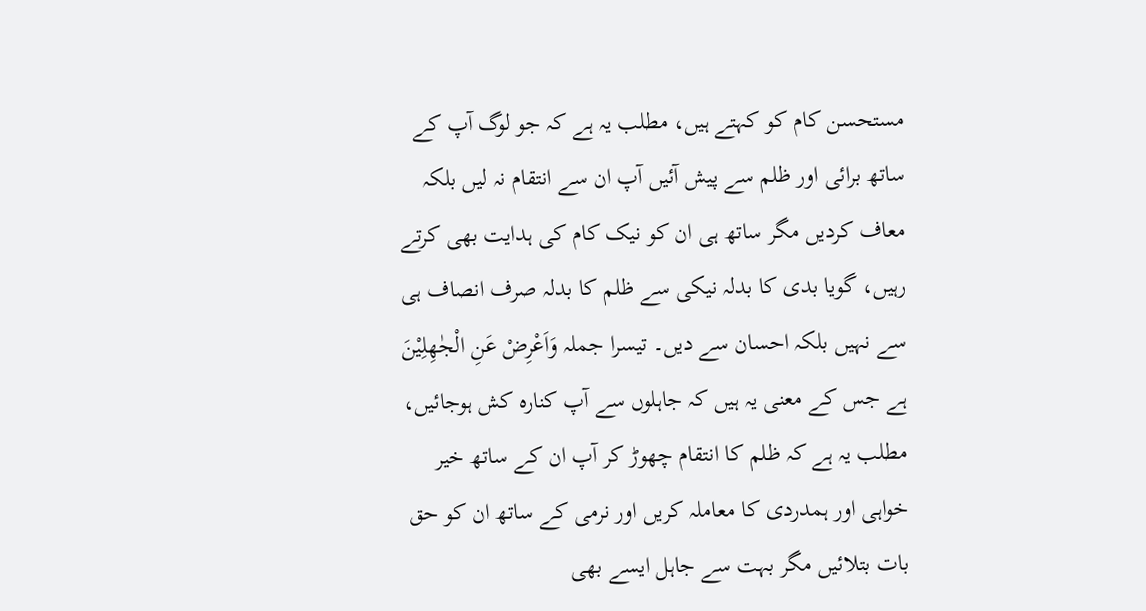مستحسن کام کو کہتے ہیں، مطلب یہ ہے کہ جو لوگ آپ کے ساتھ برائی اور ظلم سے پیش آئیں آپ ان سے انتقام نہ لیں بلکہ معاف کردیں مگر ساتھ ہی ان کو نیک کام کی ہدایت بھی کرتے رہیں، گویا بدی کا بدلہ نیکی سے ظلم کا بدلہ صرف انصاف ہی سے نہیں بلکہ احسان سے دیں۔ تیسرا جملہ وَاَعْرِضْ عَنِ الْجٰهِلِيْنَ ہے جس کے معنی یہ ہیں کہ جاہلوں سے آپ کنارہ کش ہوجائیں، مطلب یہ ہے کہ ظلم کا انتقام چھوڑ کر آپ ان کے ساتھ خیر خواہی اور ہمدردی کا معاملہ کریں اور نرمی کے ساتھ ان کو حق بات بتلائیں مگر بہت سے جاہل ایسے بھی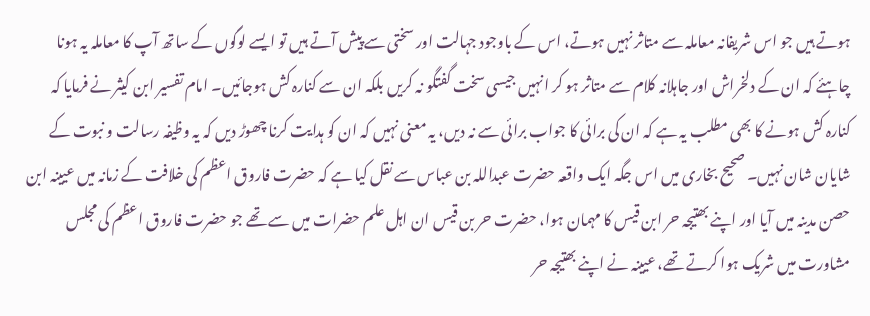ہوتے ہیں جو اس شریفانہ معاملہ سے متاثر نہیں ہوتے، اس کے باوجود جہالت اور سختی سے پیش آتے ہیں تو ایسے لوگوں کے ساتھ آپ کا معاملہ یہ ہونا چاہئے کہ ان کے دلخراش اور جاہلانہ کلام سے متاثر ہو کر انہیں جیسی سخت گفتگو نہ کریں بلکہ ان سے کنارہ کش ہوجائیں۔ امام تفسیر ابن کیثر نے فرمایا کہ کنارہ کش ہونے کا بھی مطلب یہ ہے کہ ان کی برائی کا جواب برائی سے نہ دیں، یہ معنی نہیں کہ ان کو ہدایت کرنا چھوڑ دیں کہ یہ وظیفہ رسالت و نبوت کے شایان شان نہیں۔ صحیح بخاری میں اس جگہ ایک واقعہ حضرت عبداللہ بن عباس سے نقل کیا ہے کہ حضرت فاروق اعظم کی خلافت کے زمانہ میں عیینہ ابن حصن مدینہ میں آیا اور اپنے بھتیجہ حر ابن قیس کا مہمان ہوا، حضرت حر بن قیس ان اہل علم حضرات میں سے تھے جو حضرت فاروق اعظم کی مجلس مشاورت میں شریک ہوا کرتے تھے، عیینہ نے اپنے بھتیجہ حر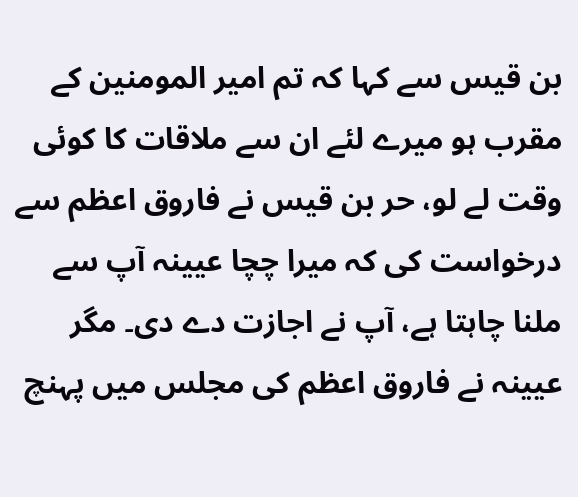بن قیس سے کہا کہ تم امیر المومنین کے مقرب ہو میرے لئے ان سے ملاقات کا کوئی وقت لے لو، حر بن قیس نے فاروق اعظم سے درخواست کی کہ میرا چچا عیینہ آپ سے ملنا چاہتا ہے، آپ نے اجازت دے دی۔ مگر عیینہ نے فاروق اعظم کی مجلس میں پہنچ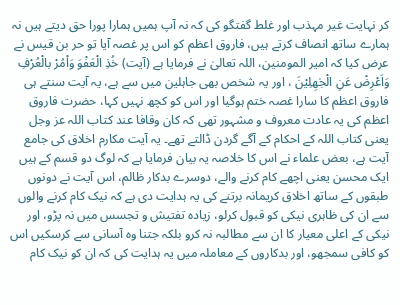کر نہایت غیر مہذب اور غلط گفتگو کی کہ نہ آپ ہمیں ہمارا پورا حق دیتے ہیں نہ ہمارے ساتھ انصاف کرتے ہیں، فاروق اعظم کو اس پر غصہ آیا تو حر بن قیس نے عرض کیا کہ امیر المومنین، اللہ تعالیٰ نے فرمایا ہے (آیت) خُذِ الْعَفْوَ وَاْمُرْ بالْعُرْفِ وَاَعْرِضْ عَنِ الْجٰهِلِيْنَ ، اور یہ شخص بھی جاہلین میں سے ہے، یہ آیت سنتے ہی فاروق اعظم کا سارا غصہ ختم ہوگیا اور اس کو کچھ نہیں کہا، حضرت فاروق اعظم کی یہ عادت معروف و مشہور تھی کہ کان وقافا عند کتاب اللہ عز وجل یعنی کتاب اللہ کے احکام کے آگے گردن ڈالتے تھے۔ یہ آیت مکارم اخلاق کی جامع آیت ہے، بعض علماء نے اس کا خلاصہ یہ بیان فرمایا ہے کہ لوگ دو قسم کے ہیں ایک محسن یعنی اچھے کام کرنے والے، دوسرے بدکار ظالم، اس آیت نے دونوں طبقوں کے ساتھ اخلاق کریمانہ برتنے کی یہ ہدایت دی ہے کہ نیک کام کرنے والوں سے ان کی ظاہری نیکی کو قبول کرلو، زیادہ تفتیش و تجسس میں نہ پڑو، اور نیکی کے اعلی معیار کا ان سے مطالبہ نہ کرو بلکہ جتنا وہ آسانی سے کرسکیں اس کو کافی سمجھو، اور بدکاروں کے معاملہ میں یہ ہدایت کی کہ ان کو نیک کام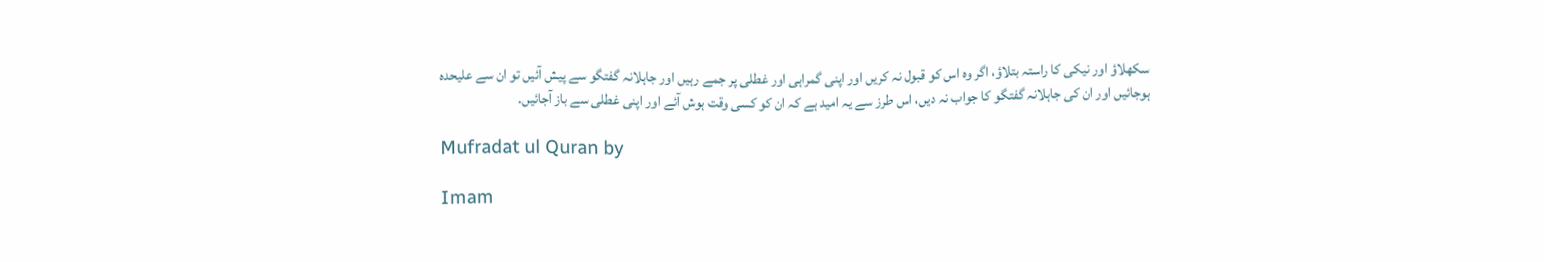سکھلاؤ اور نیکی کا راستہ بتلاؤ، اگر وہ اس کو قبول نہ کریں اور اپنی گمراہی اور غطلی پر جمے رہیں اور جاہلانہ گفتگو سے پیش آئیں تو ان سے علیحدہ ہوجائیں اور ان کی جاہلانہ گفتگو کا جواب نہ دیں، اس طرز سے یہ امید ہے کہ ان کو کسی وقت ہوش آئے اور اپنی غطلی سے باز آجائیں۔

Mufradat ul Quran by

Imam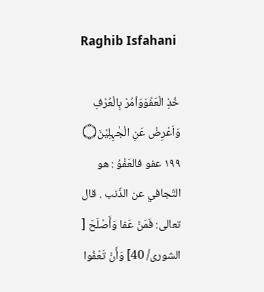Raghib Isfahani

خُذِ الْعَفْوَوَاْمُرْ بِالْعُرْفِ وَاَعْرِضْ عَنِ الْجٰہِلِيْنَ۝ ١٩٩ عفو فالعَفْوُ : هو التّجافي عن الذّنب . قال تعالی: فَمَنْ عَفا وَأَصْلَحَ [ الشوری/ 40] وَأَنْ تَعْفُوا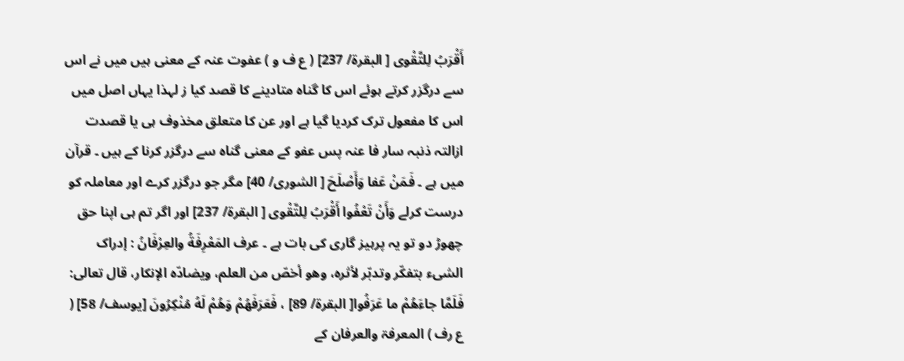أَقْرَبُ لِلتَّقْوى [ البقرة/ 237] ( ع ف و ) عفوت عنہ کے معنی ہیں میں نے اس سے درگزر کرتے ہوئے اس کا گناہ متادینے کا قصد کیا ز لہذا یہاں اصل میں اس کا مفعول ترک کردیا گیا ہے اور عن کا متعلق مخذوف ہی یا قصدت ازالتہ ذنبہ سار فا عنہ پس عفو کے معنی گناہ سے درگزر کرنا کے ہیں ۔ قرآن میں ہے ۔ فَمَنْ عَفا وَأَصْلَحَ [ الشوری/ 40] مگر جو درگزر کرے اور معاملہ کو درست کرلے وَأَنْ تَعْفُوا أَقْرَبُ لِلتَّقْوى [ البقرة/ 237] اور اگر تم ہی اپنا حق چھوڑ دو تو یہ پرہیز گاری کی بات ہے ۔ عرف المَعْرِفَةُ والعِرْفَانُ : إدراک الشیء بتفکّر وتدبّر لأثره، وهو أخصّ من العلم، ويضادّه الإنكار، قال تعالی: فَلَمَّا جاءَهُمْ ما عَرَفُوا[ البقرة/ 89] ، فَعَرَفَهُمْ وَهُمْ لَهُ مُنْكِرُونَ [يوسف/ 58] ( ع رف ) المعرفۃ والعرفان کے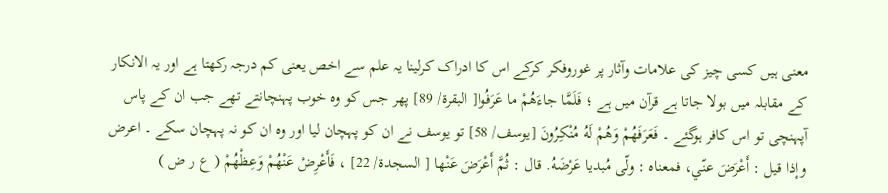معنی ہیں کسی چیز کی علامات وآثار پر غوروفکر کرکے اس کا ادراک کرلینا یہ علم سے اخص یعنی کم درجہ رکھتا ہے اور یہ الانکار کے مقابلہ میں بولا جاتا ہے قرآن میں ہے ؛ فَلَمَّا جاءَهُمْ ما عَرَفُوا[ البقرة/ 89] پھر جس کو وہ خوب پہنچانتے تھے جب ان کے پاس آپہنچی تو اس کافر ہوگئے ۔ فَعَرَفَهُمْ وَهُمْ لَهُ مُنْكِرُونَ [يوسف/ 58] تو یوسف نے ان کو پہچان لیا اور وہ ان کو نہ پہچان سکے ۔ اعرض وإذا قيل : أَعْرَضَ عنّي، فمعناه : ولّى مُبدیا عَرْضَهُ. قال : ثُمَّ أَعْرَضَ عَنْها [ السجدة/ 22] ، فَأَعْرِضْ عَنْهُمْ وَعِظْهُمْ ( ع ر ض )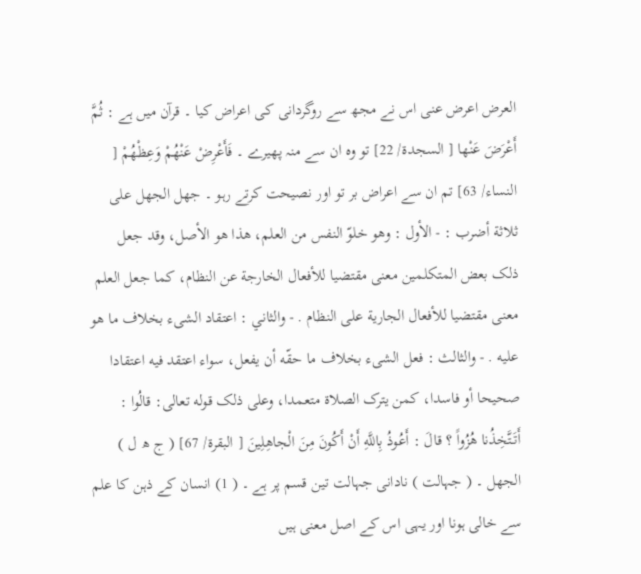العرض اعرض عنی اس نے مجھ سے روگردانی کی اعراض کیا ۔ قرآن میں ہے : ثُمَّ أَعْرَضَ عَنْها [ السجدة/ 22] تو وہ ان سے منہ پھیرے ۔ فَأَعْرِضْ عَنْهُمْ وَعِظْهُمْ [ النساء/ 63] تم ان سے اعراض بر تو اور نصیحت کرتے رہو ۔ جهل الجهل علی ثلاثة أضرب : - الأول : وهو خلوّ النفس من العلم، هذا هو الأصل، وقد جعل ذلک بعض المتکلمین معنی مقتضیا للأفعال الخارجة عن النظام، كما جعل العلم معنی مقتضیا للأفعال الجارية علی النظام . - والثاني : اعتقاد الشیء بخلاف ما هو عليه . - والثالث : فعل الشیء بخلاف ما حقّه أن يفعل، سواء اعتقد فيه اعتقادا صحیحا أو فاسدا، كمن يترک الصلاة متعمدا، وعلی ذلک قوله تعالی: قالُوا : أَتَتَّخِذُنا هُزُواً ؟ قالَ : أَعُوذُ بِاللَّهِ أَنْ أَكُونَ مِنَ الْجاهِلِينَ [ البقرة/ 67] ( ج ھ ل ) الجھل ۔ ( جہالت ) نادانی جہالت تین قسم پر ہے ۔ ( 1) انسان کے ذہن کا علم سے خالی ہونا اور یہی اس کے اصل معنی ہیں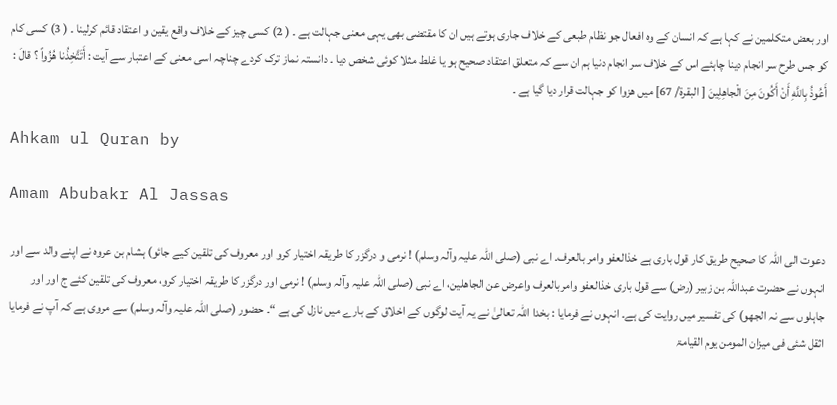اور بعض متکلمین نے کہا ہے کہ انسان کے وہ افعال جو نظام طبعی کے خلاف جاری ہوتے ہیں ان کا مقتضی بھی یہی معنی جہالت ہے ۔ ( 2) کسی چیز کے خلاف واقع یقین و اعتقاد قائم کرلینا ۔ ( 3) کسی کام کو جس طرح سر انجام دینا چاہئے اس کے خلاف سر انجام دنیا ہم ان سے کہ متعلق اعتقاد صحیح ہو یا غلط مثلا کوئی شخص دیا ۔ دانستہ نماز ترک کردے چناچہ اسی معنی کے اعتبار سے آیت : أَتَتَّخِذُنا هُزُواً ؟ قالَ : أَعُوذُ بِاللَّهِ أَنْ أَكُونَ مِنَ الْجاهِلِينَ [ البقرة/ 67] میں ھزوا کو جہالت قرار دیا گیا ہے ۔

Ahkam ul Quran by

Amam Abubakr Al Jassas

دعوت الی اللہ کا صحیح طریق کار قول باری ہے خذالعفو وامر بالعرف۔ اے نبی (صلی اللہ علیہ وآلہ وسلم) ! نرمی و درگزر کا طریقہ اختیار کرو اور معروف کی تلقین کیے جائو) ہشام بن عروہ نے اپنے والد سے اور انہوں نے حضرت عبداللہ بن زبیر (رض) سے قول باری خذالعفو وامربالعرف واعرض عن الجاھلین، اے نبی (صلی اللہ علیہ وآلہ وسلم) ! نرمی اور درگزر کا طریقہ اختیار کرو، معروف کی تلقین کئے ج اور اور جاہلوں سے نہ الجھو) کی تفسیر میں روایت کی ہے۔ انہوں نے فرمایا : بخدا اللہ تعالیٰ نے یہ آیت لوگوں کے اخلاق کے بارے میں نازل کی ہے “۔ حضور (صلی اللہ علیہ وآلہ وسلم) سے مروی ہے کہ آپ نے فرمایا اثقل شئی فی میزان المومن یوم القیامۃ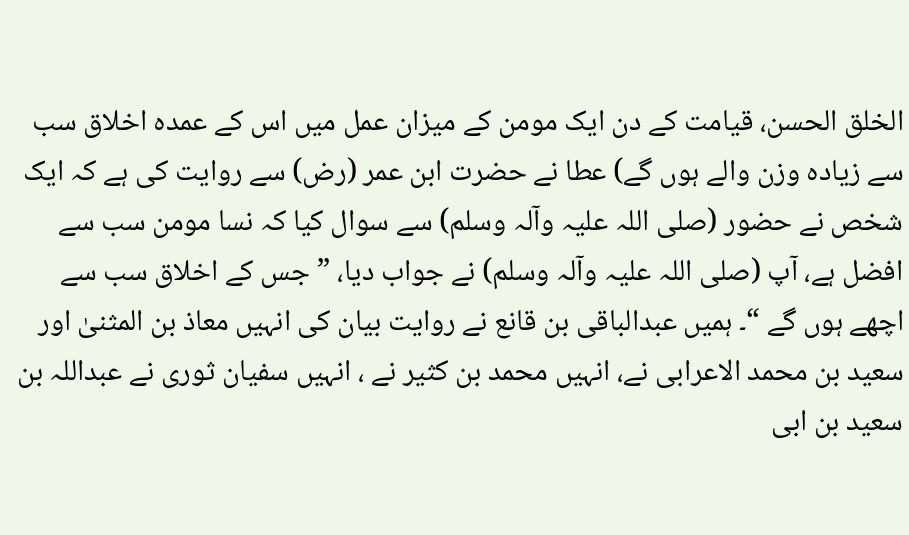الخلق الحسن، قیامت کے دن ایک مومن کے میزان عمل میں اس کے عمدہ اخلاق سب سے زیادہ وزن والے ہوں گے) عطا نے حضرت ابن عمر (رض) سے روایت کی ہے کہ ایک شخص نے حضور (صلی اللہ علیہ وآلہ وسلم) سے سوال کیا کہ نسا مومن سب سے افضل ہے، آپ (صلی اللہ علیہ وآلہ وسلم) نے جواب دیا، ” جس کے اخلاق سب سے اچھے ہوں گے “۔ ہمیں عبدالباقی بن قانع نے روایت بیان کی انہیں معاذ بن المثنیٰ اور سعید بن محمد الاعرابی نے، انہیں محمد بن کثیر نے ، انہیں سفیان ثوری نے عبداللہ بن سعید بن ابی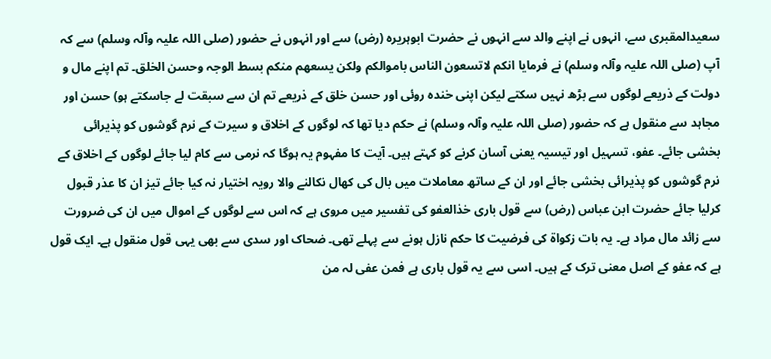سعیدالمقبری سے، انہوں نے اپنے والد سے انہوں نے حضرت ابوہریرہ (رض) سے اور انہوں نے حضور (صلی اللہ علیہ وآلہ وسلم) سے کہ آپ (صلی اللہ علیہ وآلہ وسلم) نے فرمایا انکم لاتسعون الناس باموالکم ولکن یسعھم منکم بسط الوجہ وحسن الخلق۔ تم اپنے مال و دولت کے ذریعے لوگوں سے بڑھ نہیں سکتے لیکن اپنی خندہ روئی اور حسن خلق کے ذریعے تم ان سے سبقت لے جاسکتے ہو) حسن اور مجاہد سے منقول ہے کہ حضور (صلی اللہ علیہ وآلہ وسلم) نے حکم دیا تھا کہ لوگوں کے اخلاق و سیرت کے نرم گوشوں کو پذیرائی بخشی جائے۔ عفو، تسہیل اور تیسیہ یعنی آسان کرنے کو کہتے ہیں۔ آیت کا مفہوم یہ ہوگا کہ نرمی سے کام لیا جائے لوگوں کے اخلاق کے نرم گوشوں کو پذیرائی بخشی جائے اور ان کے ساتھ معاملات میں بال کی کھال نکالنے والا رویہ اختیار نہ کیا جائے تیز ان کا عذر قبول کرلیا جائے حضرت ابن عباس (رض) سے قول باری خذالعفو کی تفسیر میں مروی ہے کہ اس سے لوگوں کے اموال میں ان کی ضرورت سے زائد مال مراد ہے۔ یہ بات زکواۃ کی فرضیت کا حکم نازل ہونے سے پہلے تھی۔ ضحاک اور سدی سے بھی یہی قول منقول ہے۔ ایک قول ہے کہ عفو کے اصل معنی ترک کے ہیں۔ اسی سے یہ قول باری ہے فمن عفی لہ من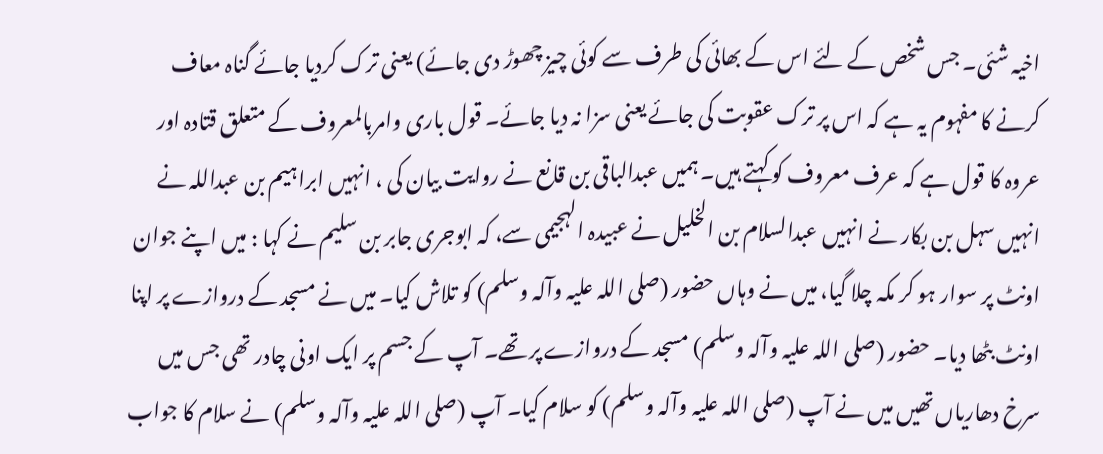اخیہ شئی۔ جس شخص کے لئے اس کے بھائی کی طرف سے کوئی چیز چھوڑ دی جائے) یعنی ترک کردیا جائے گناہ معاف کرنے کا مفہوم یہ ہے کہ اس پر ترک عقوبت کی جائے یعنی سزا نہ دیا جائے۔ قول باری وامربالمعروف کے متعلق قتادہ اور عروہ کا قول ہے کہ عرف معروف کو کہتے ہیں۔ ہمیں عبدالباقی بن قانع نے روایت بیان کی ، انہیں ابراہیم بن عبداللہ نے انہیں سہل بن بکار نے انہیں عبدالسلام بن الخلیل نے عبیدہ الہجیمی سے، کہ ابوجری جابر بن سلیم نے کہا : میں اپنے جوان اونٹ پر سوار ہو کر مکہ چلا گیا، میں نے وہاں حضور (صلی اللہ علیہ وآلہ وسلم) کو تلاش کیا۔ میں نے مسجد کے دروازے پر اپنا اونٹ بٹھا دیا۔ حضور (صلی اللہ علیہ وآلہ وسلم) مسجد کے دروازے پر تھے۔ آپ کے جسم پر ایک اونی چادر تھی جس میں سرخ دھاریاں تھیں میں نے آپ (صلی اللہ علیہ وآلہ وسلم) کو سلام کیا۔ آپ (صلی اللہ علیہ وآلہ وسلم) نے سلام کا جواب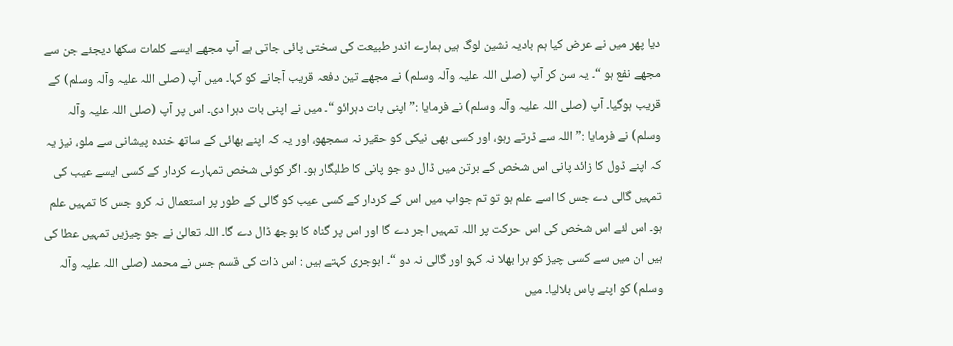دیا پھر میں نے عرض کیا ہم بادیہ نشین لوگ ہیں ہمارے اندر طبیعت کی سختی پائی جاتی ہے آپ مجھے ایسے کلمات سکھا دیجئے جن سے مجھے نفع ہو “۔ یہ سن کر آپ (صلی اللہ علیہ وآلہ وسلم) نے مجھے تین دفعہ قریب آجانے کو کہا۔ میں آپ (صلی اللہ علیہ وآلہ وسلم) کے قریب ہوگیا۔ آپ (صلی اللہ علیہ وآلہ وسلم) نے فرمایا :” اپنی بات دہرائو “۔ میں نے اپنی بات دہرا دی۔ اس پر آپ (صلی اللہ علیہ وآلہ وسلم) نے فرمایا :” اللہ سے ڈرتے رہو، اور کسی بھی نیکی کو حقیر نہ سمجھو، اور یہ کہ اپنے بھائی کے ساتھ خندہ پیشانی سے ملو، نیز یہ کہ اپنے ڈول کا زائد پانی اس شخص کے برتن میں ڈال دو جو پانی کا طلبگار ہو۔ اگر کوئی شخص تمہارے کردار کے کسی ایسے عیب کی تمہیں گالی دے جس کا اسے علم ہو تو تم جواب میں اس کے کردار کے کسی عیب کو گالی کے طور پر استعمال نہ کرو جس کا تمہیں علم ہو۔ اس لئے اس شخص کی اس حرکت پر اللہ تمہیں اجر دے گا اور اس پر گناہ کا بوجھ ڈال دے گا۔ اللہ تعالیٰ نے جو چیزیں تمہیں عطا کی ہیں ان میں سے کسی چیز کو برا بھلا نہ کہو اور گالی نہ دو “۔ ابوجری کہتے ہیں : اس ذات کی قسم جس نے محمد (صلی اللہ علیہ وآلہ وسلم) کو اپنے پاس بلالیا۔ میں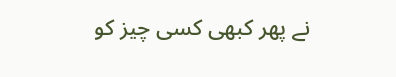نے پھر کبھی کسی چیز کو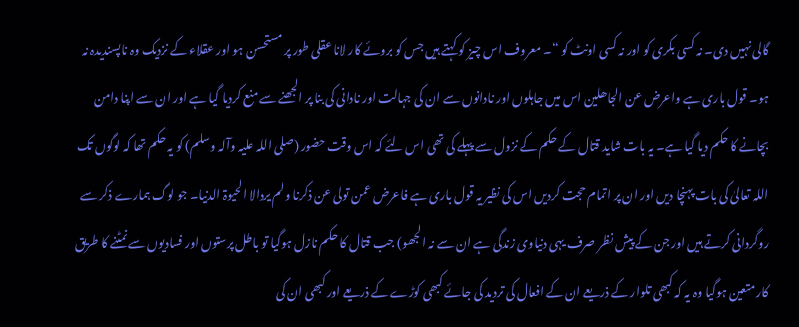گالی نہیں دی۔ نہ کسی بکری کو اور نہ کسی اونٹ کو “۔ معروف اس چیز کو کہتے ہیں جس کو بروئے کار لانا عقلی طور پر مستحسن ہو اور عقلاء کے نزدیک وہ ناپسندیدہ نہ ہو۔ قول باری ہے واعرض عن الجاھلین اس میں جاہلوں اور نادانوں سے ان کی جہالت اور نادانی کی بنا پر الجھنے سے منع کردیا گیا ہے اور ان سے اپنا دامن بچانے کا حکم دیا گیا ہے۔ یہ بات شاید قتال کے حکم کے نزول سے پہلے کی تھی اس لئے کہ اس وقت حضور (صلی اللہ علیہ وآلہ وسلم) کو یہ حکم تھا کہ لوگوں تک اللہ تعالیٰ کی بات پہنچا دیں اور ان پر اتمام حجت کردیں اس کی نظیر یہ قول باری ہے فاعرض عمن تولی عن ذکرنا ولم یردالا الحیوۃ الدنیا۔ جو لوگ ہمارے ذکر سے روگردانی کرتے ہیں اور جن کے پیش نظر صرف یہی دنیاوی زندگی ہے ان سے نہ الجھو) جب قتال کا حکم نازل ہوگیا تو باطل پرستوں اور فسادیوں سے نمٹنے کا طریق کار متعین ہوگیا وہ یہ کہ کبھی تلوار کے ذریعے ان کے افعال کی تردید کی جائے کبھی کوڑے کے ذریعے اور کبھی ان کی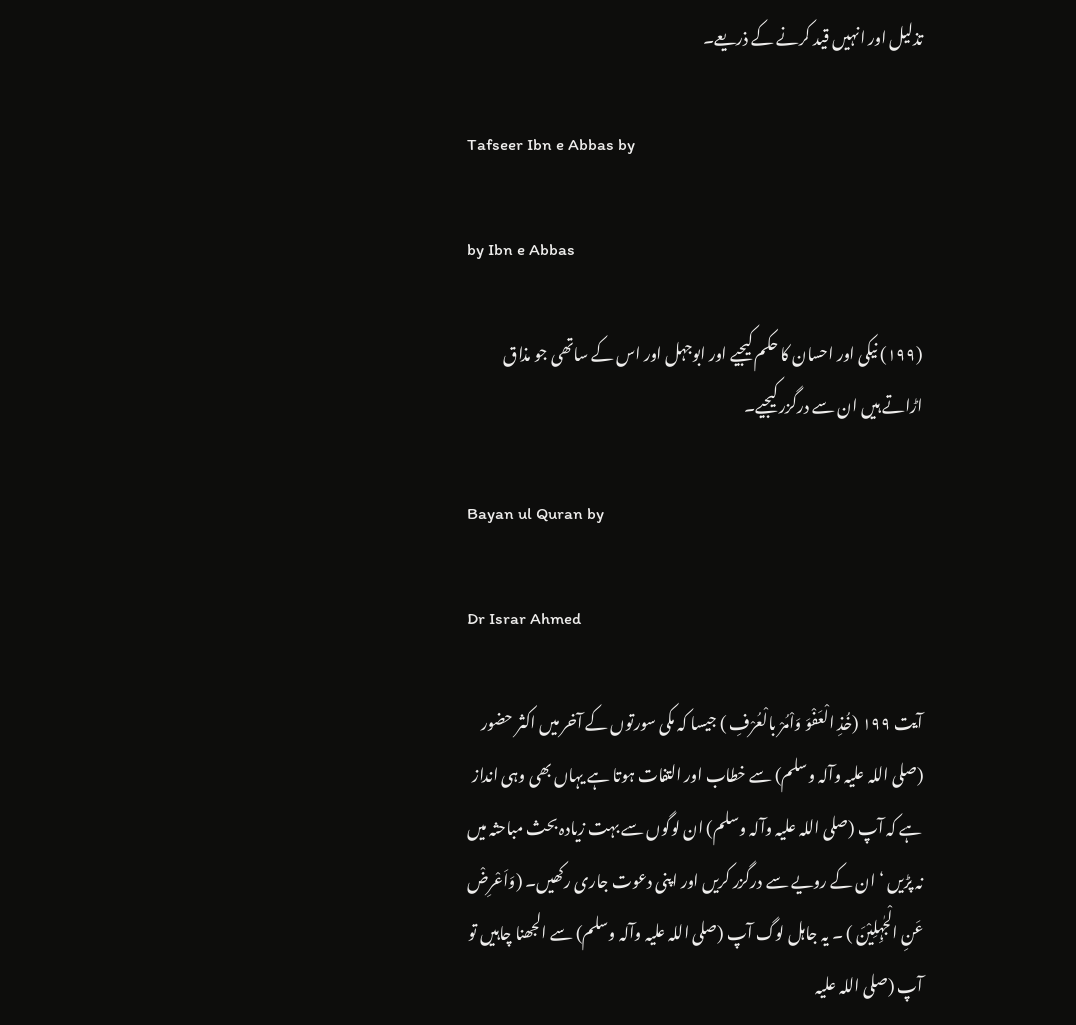تذلیل اور انہیں قید کرنے کے ذریعے۔

Tafseer Ibn e Abbas by

by Ibn e Abbas

(١٩٩) نیکی اور احسان کا حکم کیجیے اور ابوجہل اور اس کے ساتھی جو مذاق اڑاتے ہیں ان سے درگزر کیجیے۔

Bayan ul Quran by

Dr Israr Ahmed

آیت ١٩٩ (خُذِ الْعَفْوَ وَاْمُرْ بالْعُرْفِ ) جیسا کہ مکی سورتوں کے آخر میں اکثر حضور (صلی اللہ علیہ وآلہ وسلم) سے خطاب اور التفات ہوتا ہے یہاں بھی وہی انداز ہے کہ آپ (صلی اللہ علیہ وآلہ وسلم) ان لوگوں سے بہت زیادہ بحث مباحثہ میں نہ پڑیں ‘ ان کے رویے سے درگزر کریں اور اپنی دعوت جاری رکھیں۔ (وَاَعْرِضْ عَنِ الْجٰہِلِیْنَ ) ۔ یہ جاہل لوگ آپ (صلی اللہ علیہ وآلہ وسلم) سے الجھنا چاہیں تو آپ (صلی اللہ علیہ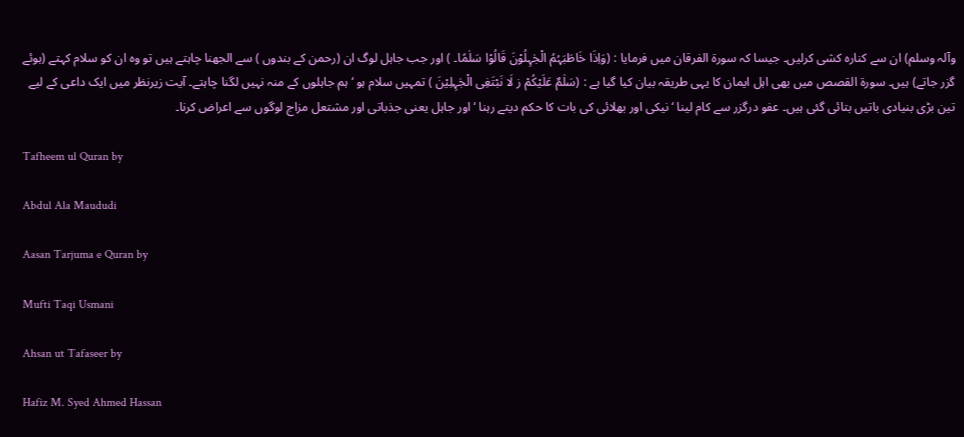وآلہ وسلم) ان سے کنارہ کشی کرلیں۔ جیسا کہ سورة الفرقان میں فرمایا : (وَاِذَا خَاطَبَہُمُ الْجٰہِلُوْنَ قَالُوْا سَلٰمًا۔ ) اور جب جاہل لوگ ان (رحمن کے بندوں ) سے الجھنا چاہتے ہیں تو وہ ان کو سلام کہتے (ہوئے گزر جاتے) ہیں۔ سورة القصص میں بھی اہل ایمان کا یہی طریقہ بیان کیا گیا ہے : (سَلٰمٌ عَلَیْکُمْ ز لَا نَبْتَغِی الْجٰہِلِیْنَ ) تمہیں سلام ہو ‘ ہم جاہلوں کے منہ نہیں لگنا چاہتے۔ آیت زیرنظر میں ایک داعی کے لیے تین بڑی بنیادی باتیں بتائی گئی ہیں۔ عفو درگزر سے کام لینا ‘ نیکی اور بھلائی کی بات کا حکم دیتے رہنا ‘ اور جاہل یعنی جذباتی اور مشتعل مزاج لوگوں سے اعراض کرنا۔

Tafheem ul Quran by

Abdul Ala Maududi

Aasan Tarjuma e Quran by

Mufti Taqi Usmani

Ahsan ut Tafaseer by

Hafiz M. Syed Ahmed Hassan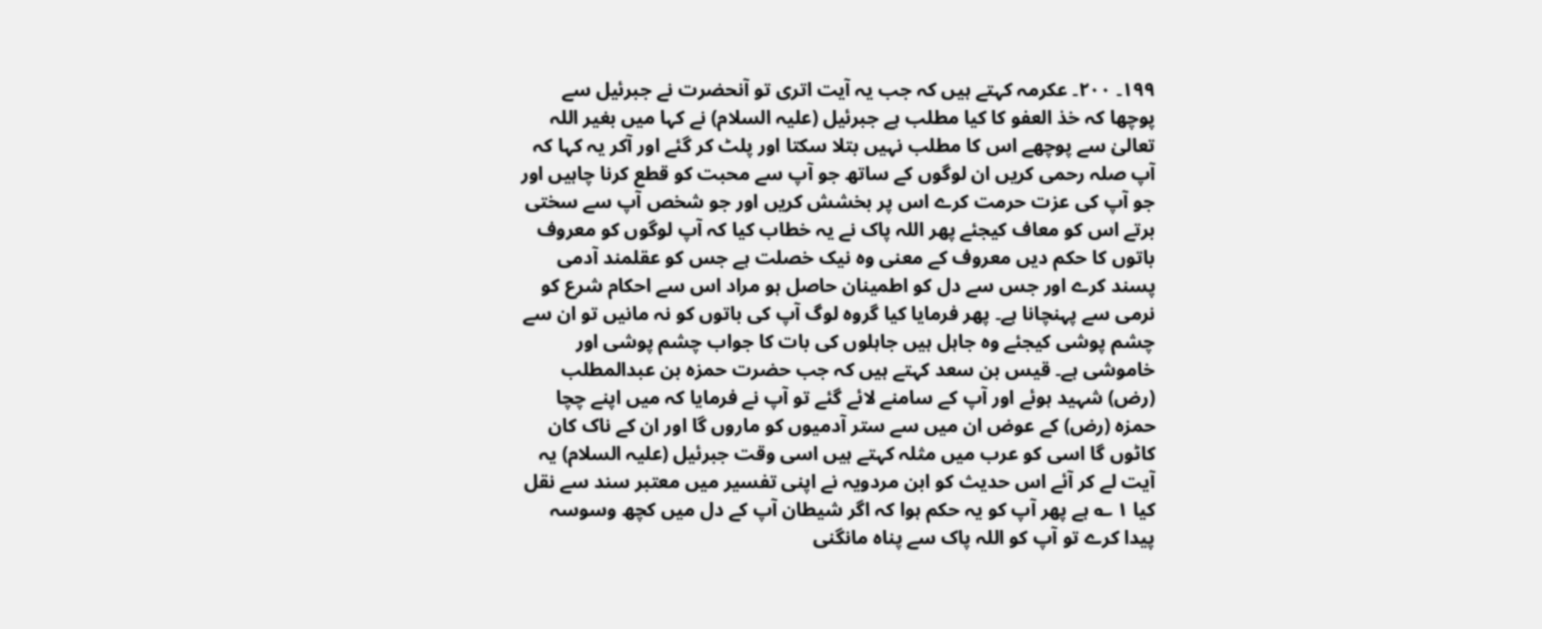١٩٩۔ ٢٠٠۔ عکرمہ کہتے ہیں کہ جب یہ آیت اتری تو آنحضرت نے جبرئیل سے پوچھا کہ خذ العفو کا کیا مطلب ہے جبرئیل (علیہ السلام) نے کہا میں بغیر اللہ تعالیٰ سے پوچھے اس کا مطلب نہیں بتلا سکتا اور پلٹ کر گئے اور آکر یہ کہا کہ آپ صلہ رحمی کریں ان لوگوں کے ساتھ جو آپ سے محبت کو قطع کرنا چاہیں اور جو آپ کی عزت حرمت کرے اس پر بخشش کریں اور جو شخص آپ سے سختی برتے اس کو معاف کیجئے پھر اللہ پاک نے یہ خطاب کیا کہ آپ لوگوں کو معروف باتوں کا حکم دیں معروف کے معنی وہ نیک خصلت ہے جس کو عقلمند آدمی پسند کرے اور جس سے دل کو اطمینان حاصل ہو مراد اس سے احکام شرع کو نرمی سے پہنچانا ہے۔ پھر فرمایا کیا گروہ لوگ آپ کی باتوں کو نہ مانیں تو ان سے چشم پوشی کیجئے وہ جاہل ہیں جاہلوں کی بات کا جواب چشم پوشی اور خاموشی ہے۔ قیس بن سعد کہتے ہیں کہ جب حضرت حمزہ بن عبدالمطلب (رض) شہید ہوئے اور آپ کے سامنے لائے گئے تو آپ نے فرمایا کہ میں اپنے چچا حمزہ (رض) کے عوض ان میں سے ستر آدمیوں کو ماروں گا اور ان کے ناک کان کاٹوں گا اسی کو عرب میں مثلہ کہتے ہیں اسی وقت جبرئیل (علیہ السلام) یہ آیت لے کر آئے اس حدیث کو ابن مردویہ نے اپنی تفسیر میں معتبر سند سے نقل کیا ١ ؎ ہے پھر آپ کو یہ حکم ہوا کہ اگر شیطان آپ کے دل میں کچھ وسوسہ پیدا کرے تو آپ کو اللہ پاک سے پناہ مانگنی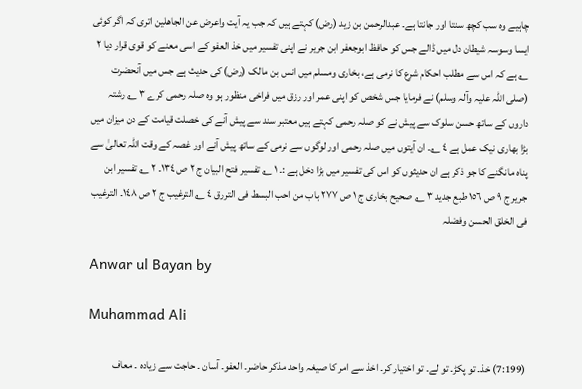چاہیے وہ سب کچھ سنتا اور جانتا ہے۔ عبدالرحمن بن زید (رض) کہتے ہیں کہ جب یہ آیت واعرض عن الجاھلین اتری کہ اگر کوئی ایسا وسوسہ شیطان دل میں ڈالے جس کو حافظ ابوجعفر ابن جریر نے اپنی تفسیر میں خذ العفو کے اسی معنے کو قوی قرار دیا ٢ ؎ ہے کہ اس سے مطلب احکام شرع کا نرمی ہے، بخاری ومسلم میں انس بن مالک (رض) کی حدیث ہے جس میں آنحضرت (صلی اللہ علیہ وآلہ وسلم) نے فرمایا جس شخص کو اپنی عمر اور رزق میں فراخی منظور ہو وہ صلہ رحمی کرے ٣ ؎ رشتہ داروں کے ساتھ حسن سلوک سے پیش نے کو صلہ رحمی کہتے ہیں معتبر سند سے پیش آنے کی خصلت قیامت کے دن میزان میں بڑا بھاری نیک عمل ہے ٤ ؎۔ ان آیتوں میں صلہ رحمی اور لوگوں سے نرمی کے ساتھ پیش آنے اور غصہ کے وقت اللہ تعالیٰ سے پناہ مانگنے کا جو ذکر ہے ان حدیثوں کو اس کی تفسیر میں بڑا دخل ہے :۔ ١ ؎ تفسیر فتح البیان ج ٢ ص ١٣٤۔ ٢ ؎ تفسیر ابن جریر ج ٩ ص ١٥٦ طبع جدید ٣ ؎ صحیح بخاری ج ١ ص ٢٧٧ باب من احب البسط فی التررق ٤ ؎ الترغیب ج ٢ ص ١٤٨۔ الترغیب فی الخلق الحسن وفضلہ

Anwar ul Bayan by

Muhammad Ali

(7:199) خذ۔ تو پکڑ۔ تو لے۔ تو اختیار کر۔ اخذ سے امر کا صیغہ واحد مذکر حاضر۔ العفو۔ آسان ۔ حاجت سے زیادہ ۔ معاف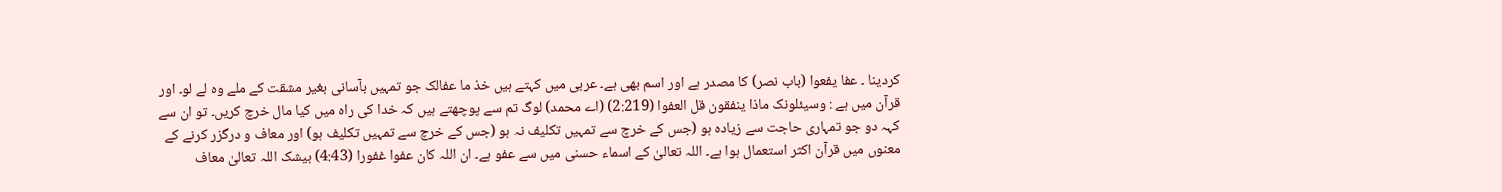کردینا ۔ عفا یفعوا (باب نصر) کا مصدر ہے اور اسم بھی ہے۔ عربی میں کہتے ہیں خذ ما عفالک جو تمہیں بآسانی بغیر مشقت کے ملے وہ لے لو۔ اور قرآن میں ہے : وسیئلونک ماذا ینفقون قل العفوا (2:219) (اے محمد) لوگ تم سے پوچھتے ہیں کہ خدا کی راہ میں کیا مال خرچ کریں۔ تو ان سے کہہ دو جو تمہاری حاجت سے زیادہ ہو (جس کے خرچ سے تمہیں تکلیف نہ ہو (جس کے خرچ سے تمہیں تکلیف ہو) اور معاف و درگزر کرنے کے معنوں میں قرآن اکثر استعمال ہوا ہے۔ اللہ تعالیٰ کے اسماء حسنی میں سے عفو ہے۔ ان اللہ کان عفوا غفورا (4:43) بیشک اللہ تعالیٰ معاف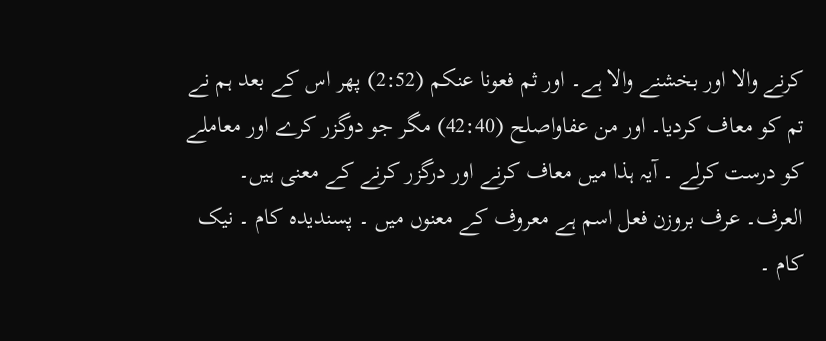کرنے والا اور بخشنے والا ہے۔ اور ثم فعونا عنکم (2:52) پھر اس کے بعد ہم نے تم کو معاف کردیا۔ اور من عفاواصلح (42:40) مگر جو دوگزر کرے اور معاملے کو درست کرلے ۔ آیہ ہذا میں معاف کرنے اور درگزر کرنے کے معنی ہیں۔ العرف۔ عرف بروزن فعل اسم ہے معروف کے معنوں میں ۔ پسندیدہ کام ۔ نیک کام ۔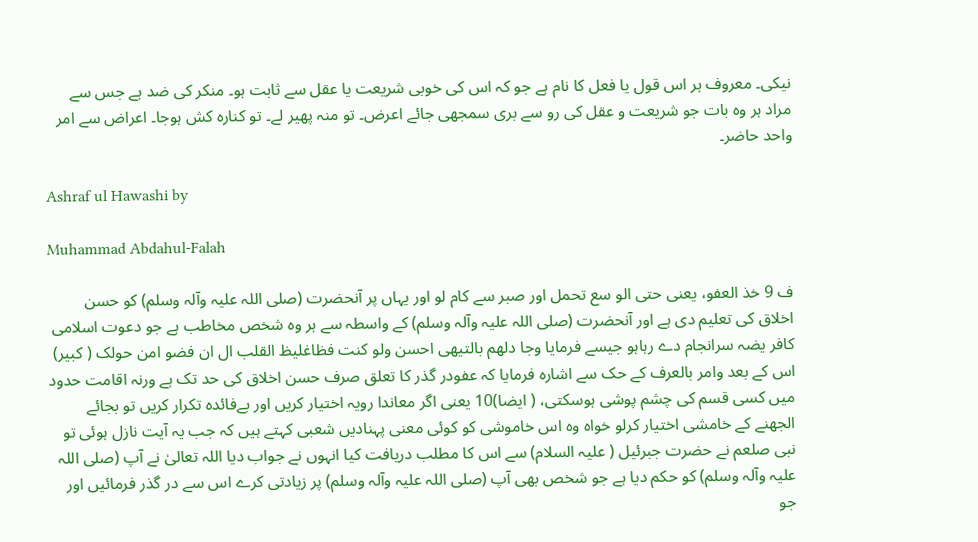نیکی۔ معروف ہر اس قول یا فعل کا نام ہے جو کہ اس کی خوبی شریعت یا عقل سے ثابت ہو۔ منکر کی ضد ہے جس سے مراد ہر وہ بات جو شریعت و عقل کی رو سے بری سمجھی جائے اعرض۔ تو منہ پھیر لے۔ تو کنارہ کش ہوجا۔ اعراض سے امر واحد حاضر۔

Ashraf ul Hawashi by

Muhammad Abdahul-Falah

ف 9 خذ العفو، یعنی حتی الو سع تحمل اور صبر سے کام لو اور یہاں پر آنحضرت (صلی اللہ علیہ وآلہ وسلم) کو حسن اخلاق کی تعلیم دی ہے اور آنحضرت (صلی اللہ علیہ وآلہ وسلم) کے واسطہ سے ہر وہ شخص مخاطب ہے جو دعوت اسلامی کافر یضہ سرانجام دے رہاہو جیسے فرمایا وجا دلھم بالتیھی احسن ولو کنت فظاغلیظ القلب ال ان فضو امن حولک ( کبیر) اس کے بعد وامر بالعرف کے حک سے اشارہ فرمایا کہ عفودر گذر کا تعلق صرف حسن اخلاق کی حد تک ہے ورنہ اقامت حدود میں کسی قسم کی چشم پوشی ہوسکتی، ( ایضا)10 یعنی اگر معاندا رویہ اختیار کریں اور بےفائدہ تکرار کریں تو بجائے الجھنے کے خامشی اختیار کرلو خواہ وہ اس خاموشی کو کوئی معنی پہنادیں شعبی کہتے ہیں کہ جب یہ آیت نازل ہوئی تو نبی صلعم نے حضرت جبرئیل ( علیہ السلام) سے اس کا مطلب دریافت کیا انہوں نے جواب دیا اللہ تعالیٰ نے آپ (صلی اللہ علیہ وآلہ وسلم) کو حکم دیا ہے جو شخص بھی آپ (صلی اللہ علیہ وآلہ وسلم) پر زیادتی کرے اس سے در گذر فرمائیں اور جو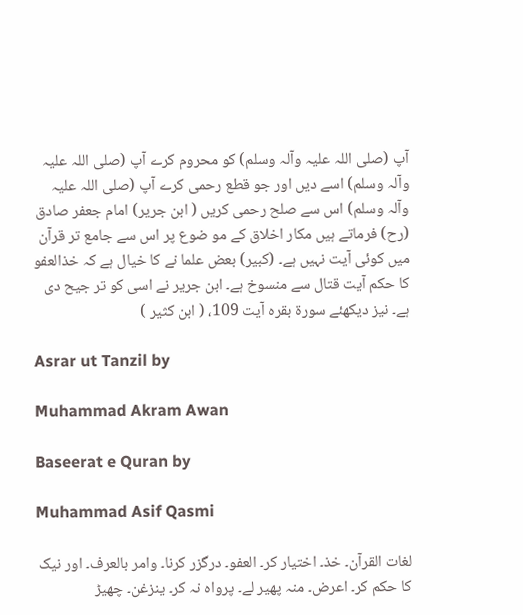آپ (صلی اللہ علیہ وآلہ وسلم) کو محروم کرے آپ (صلی اللہ علیہ وآلہ وسلم) اسے دیں اور جو قطع رحمی کرے آپ (صلی اللہ علیہ وآلہ وسلم) اس سے صلح رحمی کریں ( ابن جریر) امام جعفر صادق (رح) فرماتے ہیں مکار اخلاق کے مو ضوع پر اس سے جامع تر قرآن میں کوئی آیت نہیں ہے۔ (کبیر) بعض علما نے کا خیال ہے کہ خذالعفو کا حکم آیت قتال سے منسوخ ہے۔ ابن جریر نے اسی کو تر جیح دی ہے۔ نیز دیکھئے سورة بقرہ آیت 109، ( ابن کثیر )

Asrar ut Tanzil by

Muhammad Akram Awan

Baseerat e Quran by

Muhammad Asif Qasmi

لغات القرآن۔ خذ۔ اختیار کر۔ العفو۔ درگزر کرنا۔ وامر بالعرف۔ اور نیک کا حکم کر۔ اعرض۔ منہ پھیر لے۔ پرواہ نہ کر۔ ینزغن۔ چھیڑ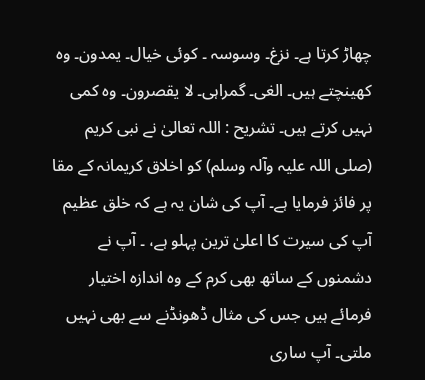چھاڑ کرتا ہے۔ نزغ۔ وسوسہ ۔ کوئی خیال۔ یمدون۔ وہ کھینچتے ہیں۔ الغی۔ گمراہی۔ لا یقصرون۔ وہ کمی نہیں کرتے ہیں۔ تشریح : اللہ تعالیٰ نے نبی کریم (صلی اللہ علیہ وآلہ وسلم) کو اخلاق کریمانہ کے مقا پر فائز فرمایا ہے۔ آپ کی شان یہ ہے کہ خلق عظیم آپ کی سیرت کا اعلیٰ ترین پہلو ہے، ۔ آپ نے دشمنوں کے ساتھ بھی کرم کے وہ اندازہ اختیار فرمائے ہیں جس کی مثال ڈھونڈنے سے بھی نہیں ملتی۔ آپ ساری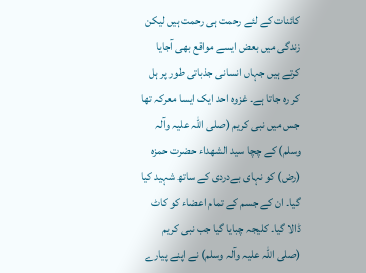کائنات کے لئے رحمت ہی رحمت ہیں لیکن زندگی میں بعض ایسے مواقع بھی آجایا کرتے ہیں جہاں انسانی جذباتی طور پر ہل کر رہ جاتا ہے۔ غزوہ احد ایک ایسا معرکہ تھا جس میں نبی کریم (صلی اللہ علیہ وآلہ وسلم) کے چچا سید الشھداء حضرت حمزہ (رض) کو نہای بےدردی کے ساتھ شہید کیا گیا۔ ان کے جسم کے تمام اعضاء کو کاٹ ڈالا گیا۔ کلیجہ چبایا گیا جب نبی کریم (صلی اللہ علیہ وآلہ وسلم) نے اپنے پیارے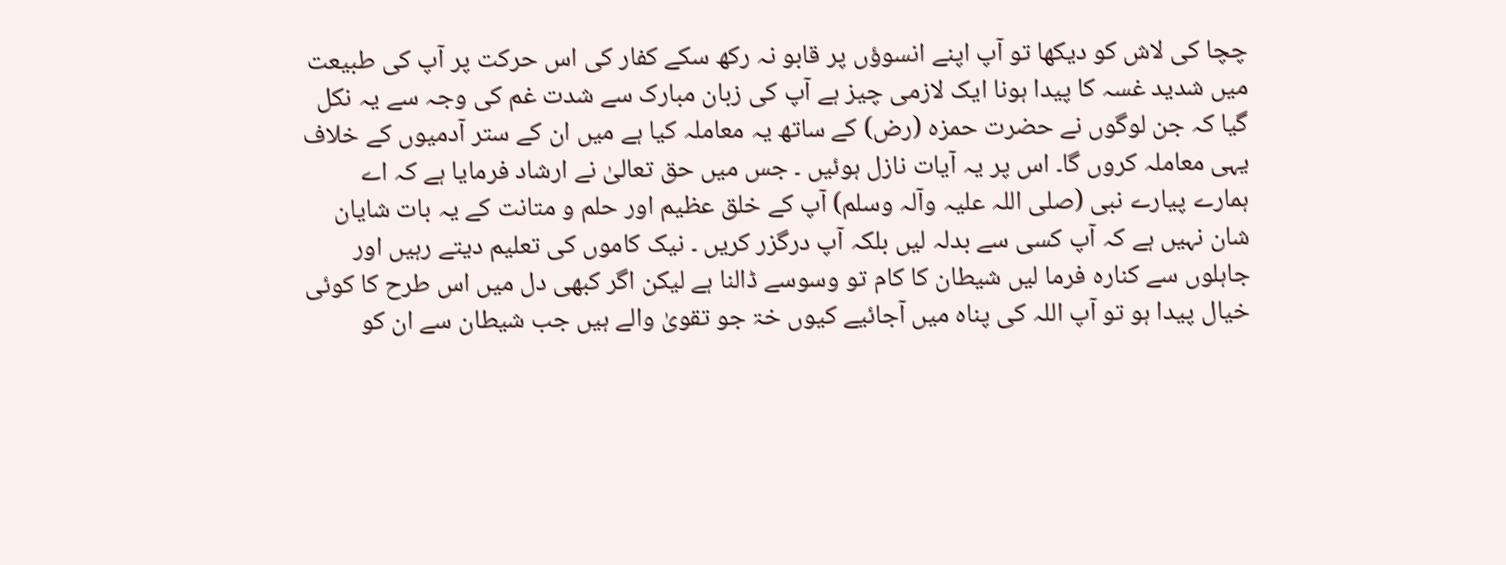چچا کی لاش کو دیکھا تو آپ اپنے انسوؤں پر قابو نہ رکھ سکے کفار کی اس حرکت پر آپ کی طبیعت میں شدید غسہ کا پیدا ہونا ایک لازمی چیز ہے آپ کی زبان مبارک سے شدت غم کی وجہ سے یہ نکل گیا کہ جن لوگوں نے حضرت حمزہ (رض) کے ساتھ یہ معاملہ کیا ہے میں ان کے ستر آدمیوں کے خلاف یہی معاملہ کروں گا۔ اس پر یہ آیات نازل ہوئیں ۔ جس میں حق تعالیٰ نے ارشاد فرمایا ہے کہ اے ہمارے پیارے نبی (صلی اللہ علیہ وآلہ وسلم) آپ کے خلق عظیم اور حلم و متانت کے یہ بات شایان شان نہیں ہے کہ آپ کسی سے بدلہ لیں بلکہ آپ درگزر کریں ۔ نیک کاموں کی تعلیم دیتے رہیں اور جاہلوں سے کنارہ فرما لیں شیطان کا کام تو وسوسے ڈالنا ہے لیکن اگر کبھی دل میں اس طرح کا کوئی خیال پیدا ہو تو آپ اللہ کی پناہ میں آجائیے کیوں خۃ جو تقویٰ والے ہیں جب شیطان سے ان کو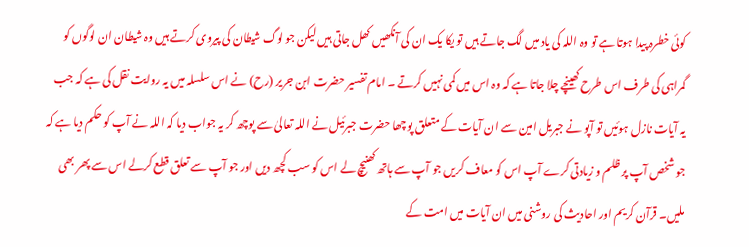کوئی خطرہ پیدا ہوتا ہے تو وہ اللہ کی یاد میں لگ جاتے ہیں تو یکا یک ان کی آنکھیں کھل جاتی ہیں لیکن جو لوگ شیطان کی پیروی کرتے ہیں وہ شیطان ان لوگوں کو گمراہی کی طرف اس طرح کھینچے چلا جاتا ہے کہ وہ اس میں کمی نہیں کرتے ۔ امام تفسیر حضرت ابن جریر (رح) نے اس سلسلہ میں یہ روایت نقل کی ہے کہ جب یہ آیات نازل ہوئیں تو آپو نے جبریل امین سے ان آیات کے متعلق پوچھا حضرت جبرئیل نے اللہ تعالیٰ سے پوچھ کر یہ جواب دیا کہ اللہ نے آپ کو حکم دیا ہے کہ جو شخص آپ پر ظلم و زیادتی کرے آپ اس کو معاف کریں جو آپ سے ہاتھ کھنیچ لے اس کو سب کچھ دیں اور جو آپ سے تعلق قطع کرلے اس سے پھر بھی ملیں۔ قرآن کریم اور احادیث کی روشنی میں ان آیات میں امت کے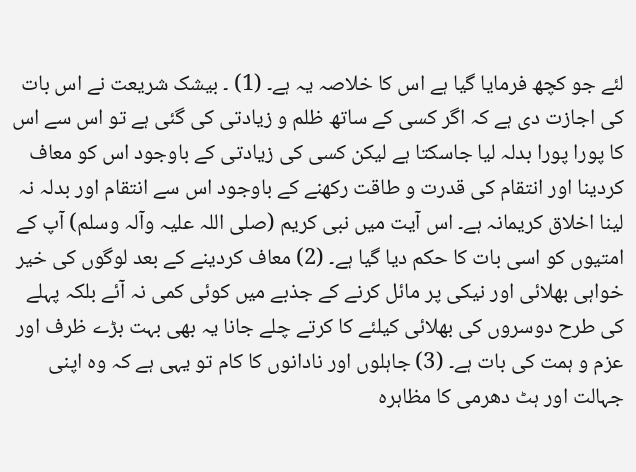لئے جو کچھ فرمایا گیا ہے اس کا خلاصہ یہ ہے۔ (1) ۔ بیشک شریعت نے اس بات کی اجازت دی ہے کہ اگر کسی کے ساتھ ظلم و زیادتی کی گئی ہے تو اس سے اس کا پورا پورا بدلہ لیا جاسکتا ہے لیکن کسی کی زیادتی کے باوجود اس کو معاف کردینا اور انتقام کی قدرت و طاقت رکھنے کے باوجود اس سے انتقام اور بدلہ نہ لینا اخلاق کریمانہ ہے۔ اس آیت میں نبی کریم (صلی اللہ علیہ وآلہ وسلم) آپ کے امتیوں کو اسی بات کا حکم دیا گیا ہے۔ (2) معاف کردینے کے بعد لوگوں کی خیر خواہی بھلائی اور نیکی پر مائل کرنے کے جذبے میں کوئی کمی نہ آئے بلکہ پہلے کی طرح دوسروں کی بھلائی کیلئے کا کرتے چلے جانا یہ بھی بہت بڑے ظرف اور عزم و ہمت کی بات ہے۔ (3) جاہلوں اور نادانوں کا کام تو یہی ہے کہ وہ اپنی جہالت اور ہٹ دھرمی کا مظاہرہ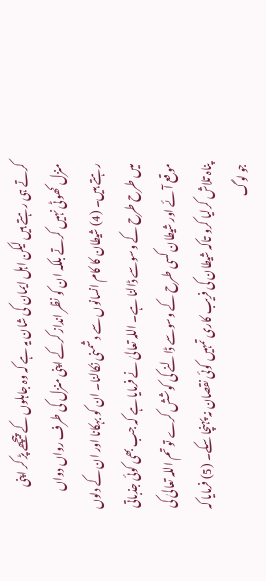کرتے ہی رہتے ہیں لیکن اہل ایمان کی شان یہ ہے کہ وہ جاہلوں کے پیچھے پڑ کر اپنی منزل کھوٹی نہیں کرتے بلکہ ان کو نظر انداز کرکے اپنی منزل کی طرف رواں دواں رہتے ہیں۔ (4) شیطان کا کام انسانوں سے دشمنی نکالنا۔ ان کو بہکانا اور ان کے دلوں میں طرح طرح کے وسوسے ڈالنا ہے۔ اللہ تعالیٰ نے فرمایا ہے کہ جب بھی کوئی جذباتی موقع آئے اور شیطان کسی طرح کے وسوسے ڈالنے کی کوشش کرے تو تم اللہ تعالیٰ کی پناہ تلاش کرلیا کرو تاکہ شیطان کی فریب کاری تمہیں کوئی نقصان نہ پہنچا سکے۔ (5) فرمایا کہ جو لوگ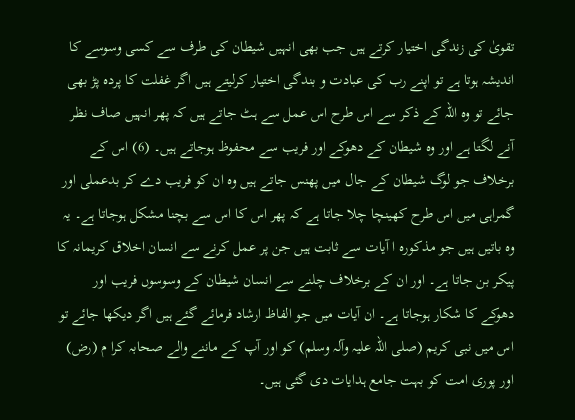تقویٰ کی زندگی اختیار کرتے ہیں جب بھی انہیں شیطان کی طرف سے کسی وسوسے کا اندیشہ ہوتا ہے تو اپنے رب کی عبادت و بندگی اختیار کرلیتے ہیں اگر غفلت کا پردہ پڑ بھی جائے تو وہ اللہ کے ذکر سے اس طرح اس عمل سے ہٹ جاتے ہیں کہ پھر انہیں صاف نظر آنے لگتا ہے اور وہ شیطان کے دھوکے اور فریب سے محفوظ ہوجاتے ہیں۔ (6) اس کے برخلاف جو لوگ شیطان کے جال میں پھنس جاتے ہیں وہ ان کو فریب دے کر بدعملی اور گمراہی میں اس طرح کھینچا چلا جاتا ہے کہ پھر اس کا اس سے بچنا مشکل ہوجاتا ہے۔ یہ وہ باتیں ہیں جو مذکورہ ا آیات سے ثابت ہیں جن پر عمل کرنے سے انسان اخلاق کریمانہ کا پیکر بن جاتا ہے۔ اور ان کے برخلاف چلنے سے انسان شیطان کے وسوسوں فریب اور دھوکے کا شکار ہوجاتا ہے۔ ان آیات میں جو الفاظ ارشاد فرمائے گئے ہیں اگر دیکھا جائے تو اس میں نبی کریم (صلی اللہ علیہ وآلہ وسلم) کو اور آپ کے ماننے والے صحابہ کرا م (رض) اور پوری امت کو بہت جامع ہدایات دی گئی ہیں۔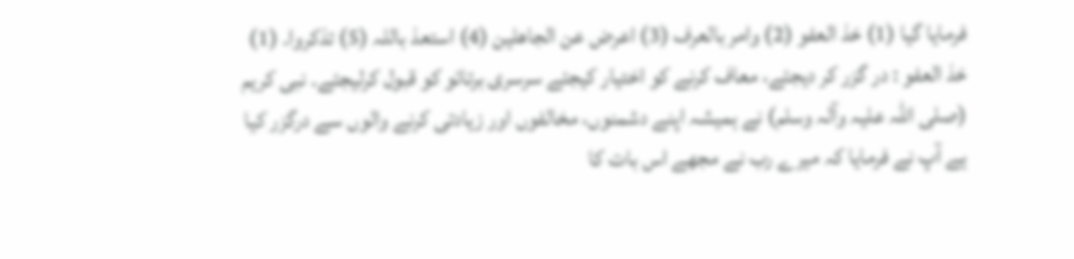فرمایا گیا (1) خذ العفو (2) وامر بالعرف (3) اعرض عن الجاھلین (4) استعذ باللہ (5) تذکروا۔ (1) خذ العفو : در گزر کر دیجئے، معاف کرنے کو اختیار کیجئے سرسری برتائو کو قبول کرلیجئے۔ نبی کریم (صلی اللہ علیہ وآلہ وسلم) نے ہمیشہ اپنے دشمنوں، مخالفوں اور زیادتی کرنے والوں سے درگزر کیا ہے آپ نے فرمایا کہ میرے رب نے مجھے اس بات کا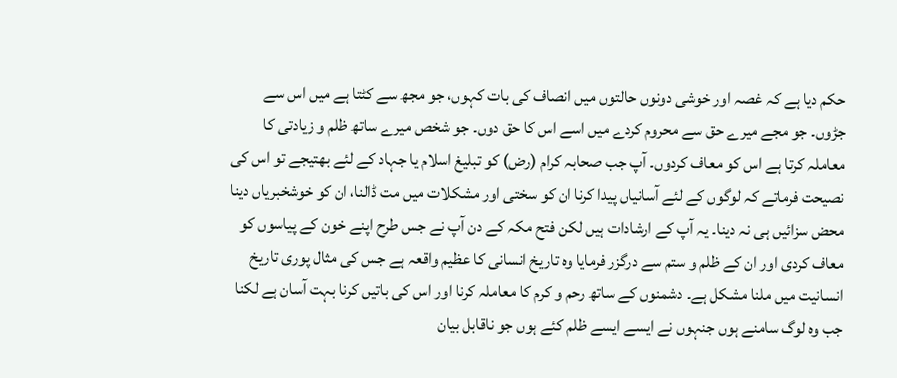حکم دیا ہے کہ غصہ اور خوشی دونوں حالتوں میں انصاف کی بات کہوں، جو مجھ سے کٹتا ہے میں اس سے جڑوں۔ جو مجے میرے حق سے محروم کردے میں اسے اس کا حق دوں۔ جو شخص میرے ساتھ ظلم و زیادتی کا معاملہ کرتا ہے اس کو معاف کردوں۔ آپ جب صحابہ کرام (رض) کو تبلیغ اسلام یا جہاد کے لئے بھتیجے تو اس کی نصیحت فرماتے کہ لوگوں کے لئے آسانیاں پیدا کرنا ان کو سختی اور مشکلات میں مت ڈالنا، ان کو خوشخبریاں دینا محض سزائیں ہی نہ دینا۔ یہ آپ کے ارشادات ہیں لکن فتح مکہ کے دن آپ نے جس طرح اپنے خون کے پیاسوں کو معاف کردی اور ان کے ظلم و ستم سے درگزر فرمایا وہ تاریخ انسانی کا عظیم واقعہ ہے جس کی مثال پوری تاریخ انسانیت میں ملنا مشکل ہے۔ دشمنوں کے ساتھ رحم و کرم کا معاملہ کرنا اور اس کی باتیں کرنا بہت آسان ہے لکنا جب وہ لوگ سامنے ہوں جنہوں نے ایسے ایسے ظلم کئے ہوں جو ناقابل بیان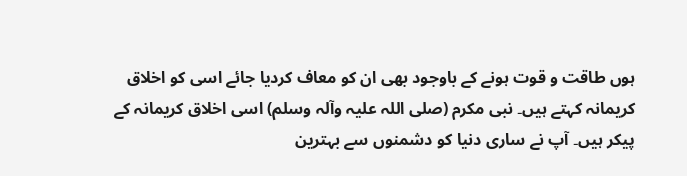ہوں طاقت و قوت ہونے کے باوجود بھی ان کو معاف کردیا جائے اسی کو اخلاق کریمانہ کہتے ہیں۔ نبی مکرم (صلی اللہ علیہ وآلہ وسلم) اسی اخلاق کریمانہ کے پیکر ہیں۔ آپ نے ساری دنیا کو دشمنوں سے بہترین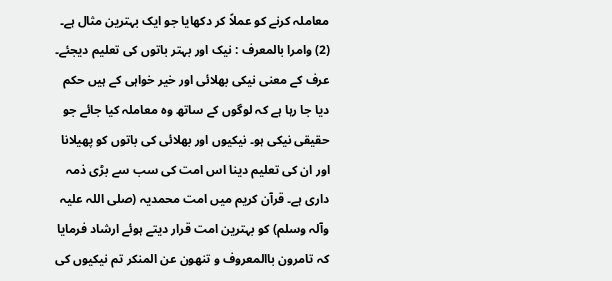معاملہ کرنے کو عملاً کر دکھایا جو ایک بہترین مثال ہے۔ (2) وامرا بالمعرف : نیک اور بہتر باتوں کی تعلیم دیجئے۔ عرف کے معنی نیکی بھلائی اور خیر خواہی کے ہیں حکم دیا جا رہا ہے کہ لوگوں کے ساتھ وہ معاملہ کیا جائے جو حقیقی نیکی ہو۔ نیکیوں اور بھلائی کی باتوں کو پھیلانا اور ان کی تعلیم دینا اس امت کی سب سے بڑی ذمہ داری ہے۔ قرآن کریم میں امت محمدیہ (صلی اللہ علیہ وآلہ وسلم) کو بہترین امت قرار دیتے ہوئے ارشاد فرمایا کہ تامرون باالمعروف و تنھون عن المنکر تم نیکیوں کی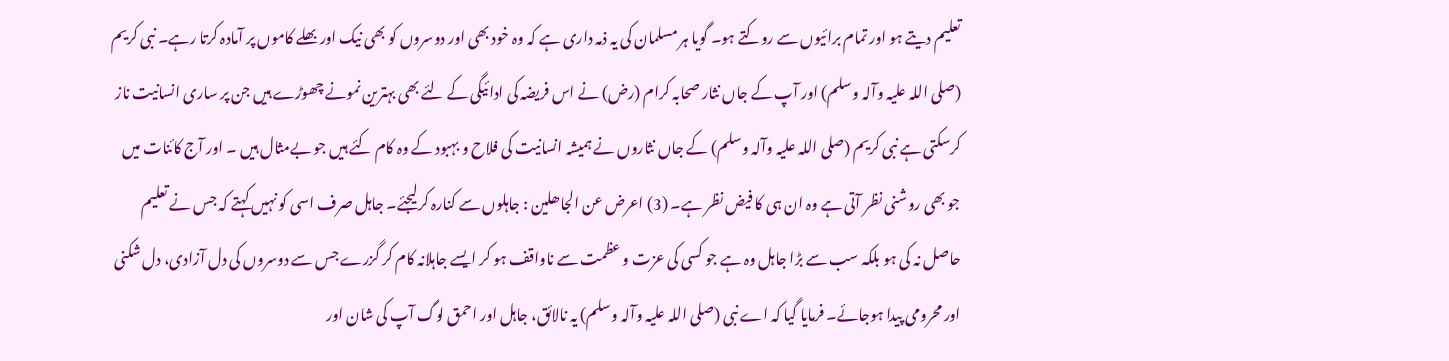تعلیم دیتے ہو اور تمام برائیوں سے روکتے ہو۔ گویا ہر مسلمان کی یہ ذمہ داری ہے کہ وہ خود بھی اور دوسروں کو بھی نیک اور بھلے کاموں پر آمادہ کرتا رہے۔ نبی کریم (صلی اللہ علیہ وآلہ وسلم) اور آپ کے جاں نثار صحابہ کرام (رض) نے اس فریضہ کی ادائیگی کے لئے بھی بہترین نمونے چھوڑے ہیں جن پر ساری انسانیت ناز کرسکتی ہے نبی کریم (صلی اللہ علیہ وآلہ وسلم) کے جاں نثاروں نے ہمیشہ انسانیت کی فلاح و بہبود کے وہ کام کئے ہیں جو بےمثال ہیں ۔ اور آج کائنات میں جو بھی روشنی نظر آتی ہے وہ ان ہی کا فیض نظر ہے۔ (3) اعرض عن الجاھلین : جاہلوں سے کنارہ کرلیجئے۔ جاہل صرف اسی کو نہیں کہتے کہ جس نے تعلیم حاصل نہ کی ہو بلکہ سب سے بڑا جاہل وہ ہے جو کسی کی عزت و عظمت سے ناواقف ہو کر ایسے جاہلانہ کام کر گزرے جس سے دوسروں کی دل آزادی، دل شکنی اور محرومی پیدا ہوجائے۔ فرمایا گیا کہ اے نبی (صلی اللہ علیہ وآلہ وسلم) یہ نالائق، جاہل اور احمق لوگ آپ کی شان اور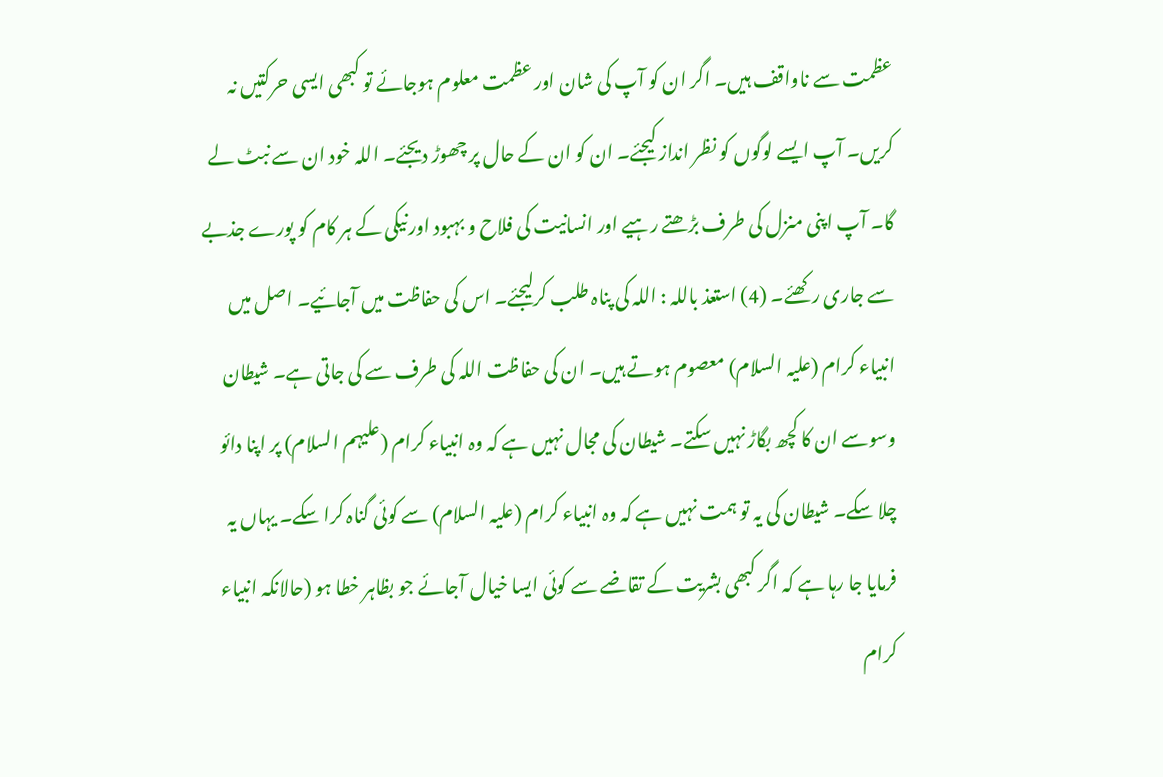عظمت سے ناواقف ہیں۔ اگر ان کو آپ کی شان اور عظمت معلوم ہوجائے تو کبھی ایسی حرکتیں نہ کریں۔ آپ ایسے لوگوں کو نظر انداز کیجئے۔ ان کو ان کے حال پر چھوڑ دیجئے۔ اللہ خود ان سے نبٹ لے گا۔ آپ اپنی منزل کی طرف بڑھتے رہیے اور انسانیت کی فلاح و بہبود اور نیکی کے ہر کام کو پورے جذبے سے جاری رکھئے۔ (4) استعذ باللہ : اللہ کی پناہ طلب کرلیجئے۔ اس کی حفاظت میں آجائیے۔ اصل میں انبیاء کرام (علیہ السلام) معصوم ہوتے ہیں۔ ان کی حفاظت اللہ کی طرف سے کی جاتی ہے۔ شیطان وسوسے ان کا کچھ بگاڑ نہیں سکتے۔ شیطان کی مجال نہیں ہے کہ وہ انبیاء کرام (علیہم السلام) پر اپنا دائو چلا سکے۔ شیطان کی یہ تو ہمت نہیں ہے کہ وہ انبیاء کرام (علیہ السلام) سے کوئی گناہ کرا سکے۔ یہاں یہ فرمایا جا رہا ہے کہ اگر کبھی بشریت کے تقاضے سے کوئی ایسا خیال آجائے جو بظاہر خطا ہو (حالانکہ انبیاء کرام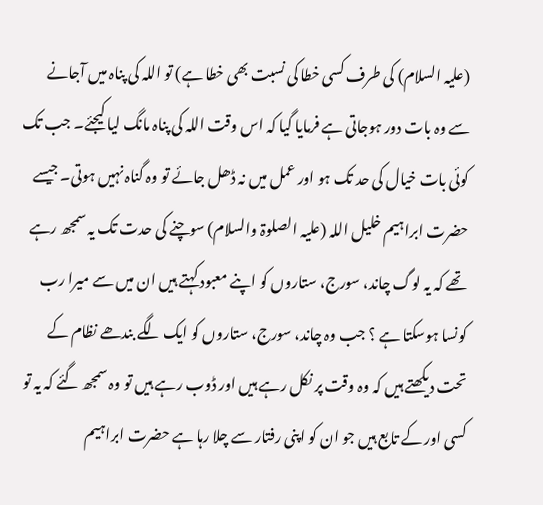(علیہ السلام) کی طرف کسی خطا کی نسبت بھی خطا ہے) تو اللہ کی پناہ میں آجانے سے وہ بات دور ہوجاتی ہے فرمایا گیا کہ اس وقت اللہ کی پناہ مانگ لیا کیجئے۔ جب تک کوئی بات خیال کی حد تک ہو اور عمل میں نہ ڈھل جائے تو وہ گناہ نہیں ہوتی۔ جیسے حضرت ابراہیم خلیل اللہ (علیہ الصلوۃ والسلام) سوچنے کی حدت تک یہ سمجھ رہے تھے کہ یہ لوگ چاند، سورج، ستاروں کو اپنے معبود کہتے ہیں ان میں سے میرا رب کونسا ہوسکتا ہے ؟ جب وہ چاند، سورج، ستاروں کو ایک لگے بندھے نظام کے تحت دیکھتے ہیں کہ وہ وقت پر نکل رہے ہیں اور ڈوب رہے ہیں تو وہ سمجھ گئے کہ یہ تو کسی اور کے تابع ہیں جو ان کو اپنی رفتار سے چلا رہا ہے حضرت ابراہیم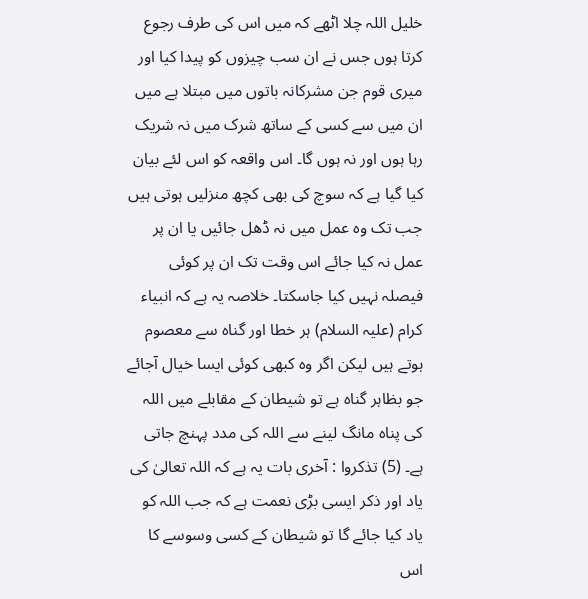خلیل اللہ چلا اٹھے کہ میں اس کی طرف رجوع کرتا ہوں جس نے ان سب چیزوں کو پیدا کیا اور میری قوم جن مشرکانہ باتوں میں مبتلا ہے میں ان میں سے کسی کے ساتھ شرک میں نہ شریک رہا ہوں اور نہ ہوں گا۔ اس واقعہ کو اس لئے بیان کیا گیا ہے کہ سوچ کی بھی کچھ منزلیں ہوتی ہیں جب تک وہ عمل میں نہ ڈھل جائیں یا ان پر عمل نہ کیا جائے اس وقت تک ان پر کوئی فیصلہ نہیں کیا جاسکتا۔ خلاصہ یہ ہے کہ انبیاء کرام (علیہ السلام) ہر خطا اور گناہ سے معصوم ہوتے ہیں لیکن اگر وہ کبھی کوئی ایسا خیال آجائے جو بظاہر گناہ ہے تو شیطان کے مقابلے میں اللہ کی پناہ مانگ لینے سے اللہ کی مدد پہنچ جاتی ہے۔ (5) تذکروا : آخری بات یہ ہے کہ اللہ تعالیٰ کی یاد اور ذکر ایسی بڑی نعمت ہے کہ جب اللہ کو یاد کیا جائے گا تو شیطان کے کسی وسوسے کا اس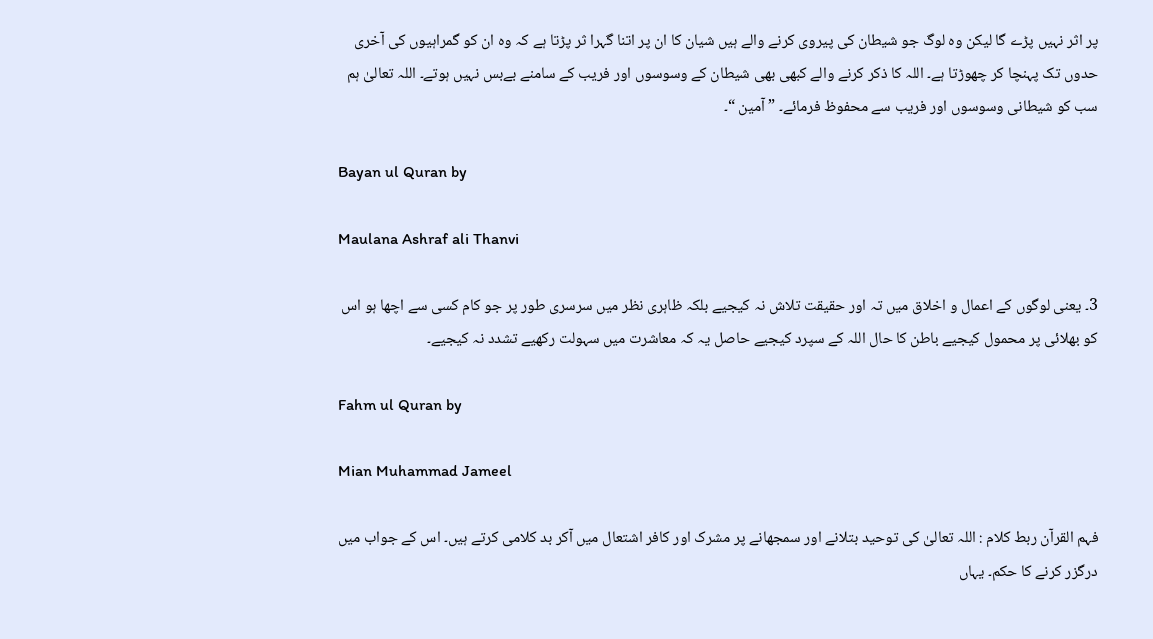پر اثر نہیں پڑے گا لیکن وہ لوگ جو شیطان کی پیروی کرنے والے ہیں شیان کا ان پر اتنا گہرا ثر پڑتا ہے کہ وہ ان کو گمراہیوں کی آخری حدوں تک پہنچا کر چھوڑتا ہے۔ اللہ کا ذکر کرنے والے کبھی بھی شیطان کے وسوسوں اور فریب کے سامنے بےبس نہیں ہوتے۔ اللہ تعالیٰ ہم سب کو شیطانی وسوسوں اور فریب سے محفوظ فرمائے۔ ” آمین “۔

Bayan ul Quran by

Maulana Ashraf ali Thanvi

3۔ یعنی لوگوں کے اعمال و اخلاق میں تہ اور حقیقت تلاش نہ کیجیے بلکہ ظاہری نظر میں سرسری طور پر جو کام کسی سے اچھا ہو اس کو بھلائی پر محمول کیجیے باطن کا حال اللہ کے سپرد کیجیے حاصل یہ کہ معاشرت میں سہولت رکھیے تشدد نہ کیجیے۔

Fahm ul Quran by

Mian Muhammad Jameel

فہم القرآن ربط کلام : اللہ تعالیٰ کی توحید بتلانے اور سمجھانے پر مشرک اور کافر اشتعال میں آکر بد کلامی کرتے ہیں۔ اس کے جواب میں درگزر کرنے کا حکم۔ یہاں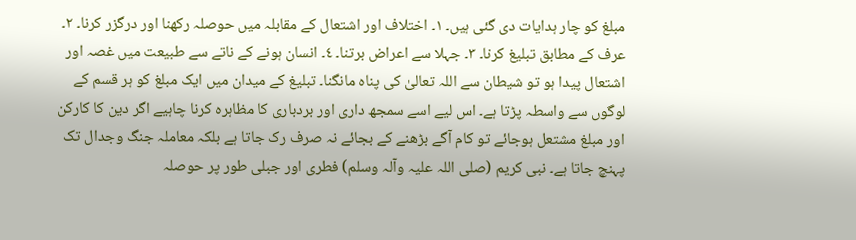مبلغ کو چار ہدایات دی گئی ہیں۔ ١۔ اختلاف اور اشتعال کے مقابلہ میں حوصلہ رکھنا اور درگزر کرنا۔ ٢۔ عرف کے مطابق تبلیغ کرنا۔ ٣۔ جہلا سے اعراض برتنا۔ ٤۔ انسان ہونے کے ناتے سے طبیعت میں غصہ اور اشتعال پیدا ہو تو شیطان سے اللہ تعالیٰ کی پناہ مانگنا۔ تبلیغ کے میدان میں ایک مبلغ کو ہر قسم کے لوگوں سے واسطہ پڑتا ہے۔ اس لیے اسے سمجھ داری اور بردباری کا مظاہرہ کرنا چاہیے اگر دین کا کارکن اور مبلغ مشتعل ہوجائے تو کام آگے بڑھنے کے بجائے نہ صرف رک جاتا ہے بلکہ معاملہ جنگ وجدال تک پہنچ جاتا ہے۔ نبی کریم (صلی اللہ علیہ وآلہ وسلم) فطری اور جبلی طور پر حوصلہ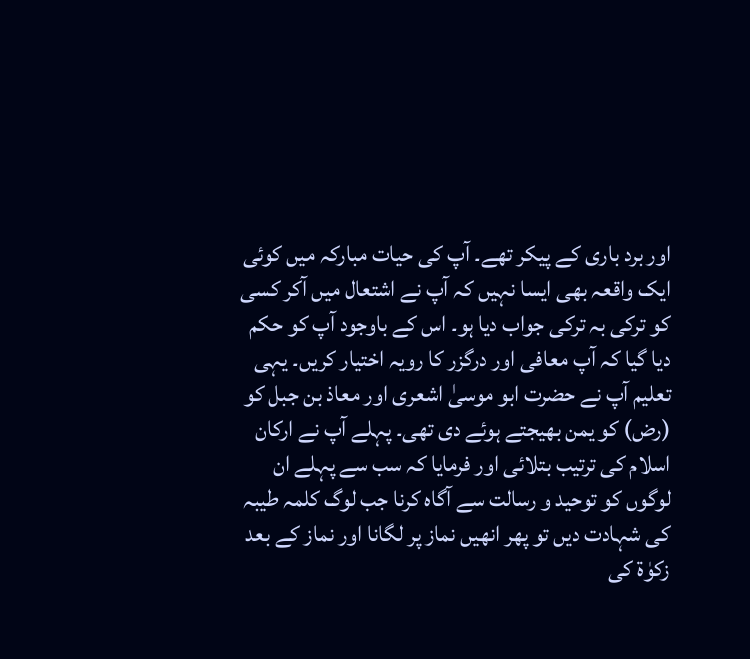اور برد باری کے پیکر تھے۔ آپ کی حیات مبارکہ میں کوئی ایک واقعہ بھی ایسا نہیں کہ آپ نے اشتعال میں آکر کسی کو ترکی بہ ترکی جواب دیا ہو۔ اس کے باوجود آپ کو حکم دیا گیا کہ آپ معافی اور درگزر کا رویہ اختیار کریں۔ یہی تعلیم آپ نے حضرت ابو موسیٰ اشعری اور معاذ بن جبل کو (رض) کو یمن بھیجتے ہوئے دی تھی۔ پہلے آپ نے ارکان اسلام کی ترتیب بتلائی اور فرمایا کہ سب سے پہلے ان لوگوں کو توحید و رسالت سے آگاہ کرنا جب لوگ کلمہ طیبہ کی شہادت دیں تو پھر انھیں نماز پر لگانا اور نماز کے بعد زکوٰۃ کی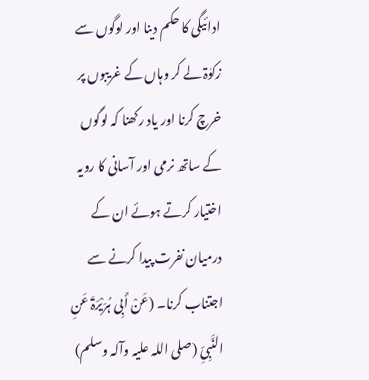ادائیگی کا حکم دینا اور لوگوں سے زکوٰۃ لے کر وہاں کے غریبوں پر خرچ کرنا اور یاد رکھنا کہ لوگوں کے ساتھ نرمی اور آسانی کا رویہ اختیار کرتے ہوئے ان کے درمیان نفرت پیدا کرنے سے اجتناب کرنا۔ (عَنْ أَبِی ہُرَیْرَۃَ عَنِ النَّبِیِّ (صلی اللہ علیہ وآلہ وسلم)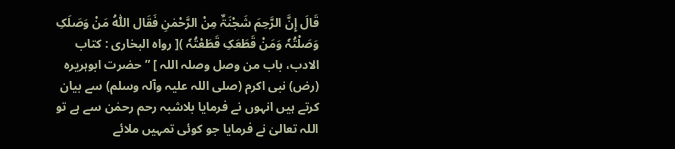قَالَ إِنَّ الرَّحِمَ شَجْنَۃٌ مِنْ الرَّحْمٰنِ فَقَال اللّٰہُ مَنْ وَصَلَکِ وَصَلْتُہٗ وَمَنْ قَطَعَکِ قَطَعْتُہٗ )[ رواہ البخاری : کتاب الادب، باب من وصل وصلہ اللہ ] ” حضرت ابوہریرہ (رض) نبی اکرم (صلی اللہ علیہ وآلہ وسلم) سے بیان کرتے ہیں انہوں نے فرمایا بلاشبہ رحم رحمٰن سے ہے تو اللہ تعالیٰ نے فرمایا جو کوئی تمہیں ملائے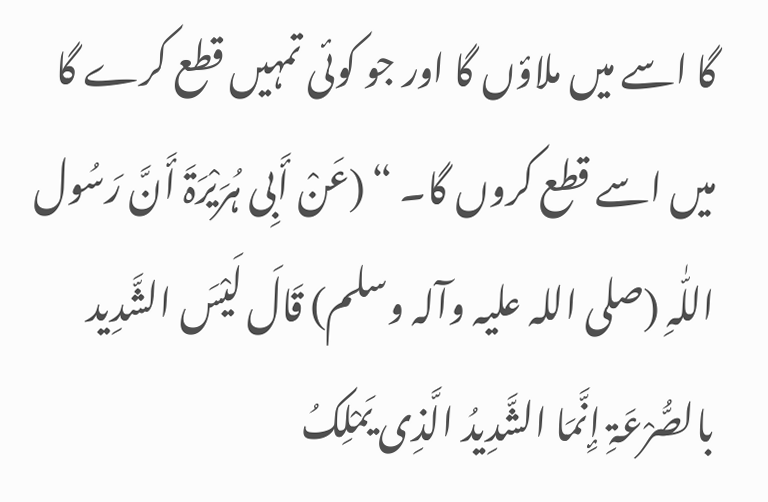گا اسے میں ملاؤں گا اور جو کوئی تمہیں قطع کرے گا میں اسے قطع کروں گا۔ “ (عَنْ أَبِی ہُرَیْرَۃَ أَنَّ رَسُول اللّٰہِ (صلی اللہ علیہ وآلہ وسلم) قَالَ لَیْسَ الشَّدِید بالصُّرْعَۃِ إِنَّمَا الشَّدِیدُ الَّذِی یَمْلِکُ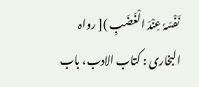نَفْسَہٗ عِنْدَ الْغَضَبِ )[ رواہ البخاری : کتاب الادب، باب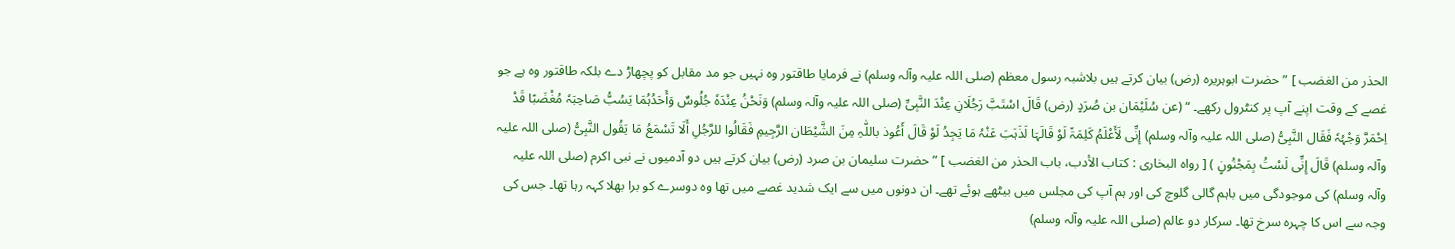الحذر من الغضب ] ” حضرت ابوہریرہ (رض) بیان کرتے ہیں بلاشبہ رسول معظم (صلی اللہ علیہ وآلہ وسلم) نے فرمایا طاقتور وہ نہیں جو مد مقابل کو پچھاڑ دے بلکہ طاقتور وہ ہے جو غصے کے وقت اپنے آپ پر کنٹرول رکھے۔ “ (عن سُلَیْمَان بن صُرَدٍ (رض) قَالَ اسْتَبَّ رَجُلَانِ عِنْدَ النَّبِیِّ (صلی اللہ علیہ وآلہ وسلم) وَنَحْنُ عِنْدَہٗ جُلُوسٌ وَأَحَدُہُمَا یَسُبُّ صَاحِبَہٗ مُغْضَبًا قَدْ اِحْمَرَّ وَجْہُہٗ فَقَال النَّبِیُّ (صلی اللہ علیہ وآلہ وسلم) إِنِّی لَأَعْلَمُ کَلِمَۃً لَوْ قَالَہَا لَذَہَبَ عَنْہُ مَا یَجِدُ لَوْ قَالَ أَعُوذ باللّٰہِ مِنَ الشَّیْطَان الرَّجِیمِ فَقَالُوا للرَّجُلِ أَلَا تَسْمَعُ مَا یَقُول النَّبِیُّ (صلی اللہ علیہ وآلہ وسلم) قَالَ إِنِّی لَسْتُ بِمَجْنُونٍ ) [ رواہ البخاری : کتاب الأدب، باب الحذر من الغضب ] ” حضرت سلیمان بن صرد (رض) بیان کرتے ہیں دو آدمیوں نے نبی اکرم (صلی اللہ علیہ وآلہ وسلم) کی موجودگی میں باہم گالی گلوچ کی اور ہم آپ کی مجلس میں بیٹھے ہوئے تھے۔ ان دونوں میں سے ایک شدید غصے میں تھا وہ دوسرے کو برا بھلا کہہ رہا تھا۔ جس کی وجہ سے اس کا چہرہ سرخ تھا۔ سرکار دو عالم (صلی اللہ علیہ وآلہ وسلم)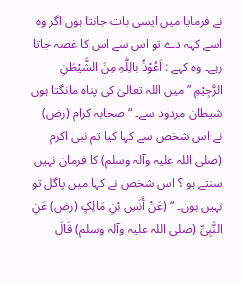نے فرمایا میں ایسی بات جانتا ہوں اگر وہ اسے کہہ دے تو اس سے اس کا غصہ جاتا رہے۔ وہ کہے : اَعُوْذُ بالِلّٰہِ مِنَ الشَّیْطٰنِ الرَّجِیْمِ ” میں اللہ تعالیٰ کی پناہ مانگتا ہوں شیطان مردود سے۔ “ صحابہ کرام (رض) نے اس شخص سے کہا کیا تم نبی اکرم (صلی اللہ علیہ وآلہ وسلم) کا فرمان نہیں سنتے ہو ؟ اس شخص نے کہا میں پاگل تو نہیں ہوں۔ “ (عَنْ أَنَسِ بْنِ مَالِکٍ (رض) عَنِ النَّبِیِّ (صلی اللہ علیہ وآلہ وسلم) قَالَ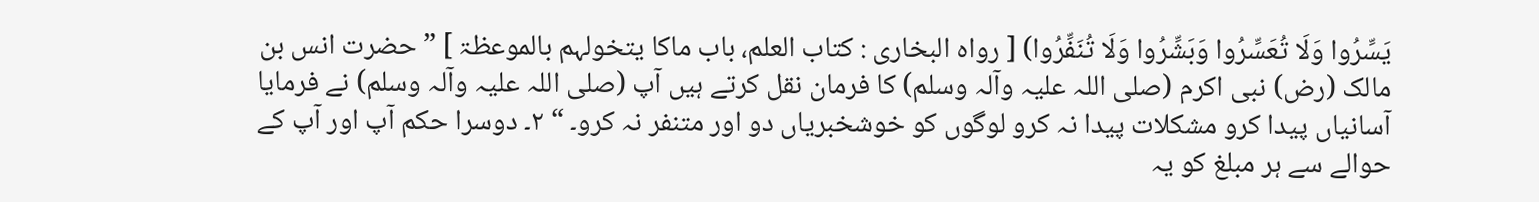یَسِّرُوا وَلَا تُعَسِّرُوا وَبَشِّرُوا وَلَا تُنَفِّرُوا) [ رواہ البخاری : کتاب العلم، باب ماکا یتخولہم بالموعظۃ ] ” حضرت انس بن مالک (رض) نبی اکرم (صلی اللہ علیہ وآلہ وسلم) کا فرمان نقل کرتے ہیں آپ (صلی اللہ علیہ وآلہ وسلم) نے فرمایا آسانیاں پیدا کرو مشکلات پیدا نہ کرو لوگوں کو خوشخبریاں دو اور متنفر نہ کرو۔ “ ٢۔ دوسرا حکم آپ اور آپ کے حوالے سے ہر مبلغ کو یہ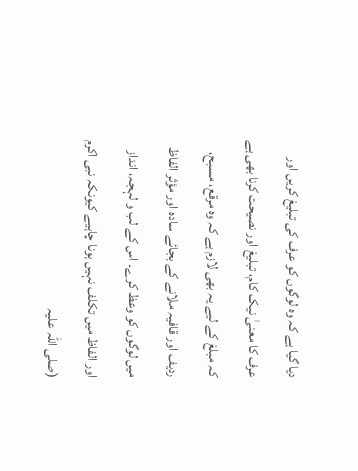دیا گیا ہے کہ وہ لوگوں کو عرف کی تبلیغ کریں اور عرف کا معنیٰ نیک کام، تبلیغ اور نصیحت کرنا بھی ہے کہ مبلغ کے لیے یہ بھی لازم ہے کہ وہ مرقع، مسبح، ردیف اور قافیہ ملانے کے بجائے سادہ اور مؤثر الفاظ میں لوگوں کو وعظ کرے۔ اس کے لب و لہجہ، انداز اور الفاظ میں تکلف نہیں ہونا چاہیے کیونکہ نبی اکرم (صلی اللہ علیہ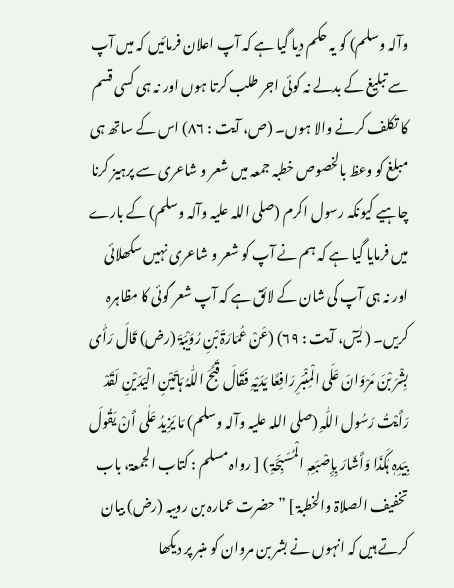وآلہ وسلم) کو یہ حکم دیا گیا ہے کہ آپ اعلان فرمائیں کہ میں آپ سے تبلیغ کے بدلے نہ کوئی اجر طلب کرتا ہوں اور نہ ہی کسی قسم کا تکلف کرنے والا ہوں۔ (ص، آیت : ٨٦) اس کے ساتھ ہی مبلغ کو وعظ بالخصوص خطبہ جمعہ میں شعر و شاعری سے پرہیز کرنا چاہیے کیونکہ رسول اکرم (صلی اللہ علیہ وآلہ وسلم) کے بارے میں فرمایا گیا ہے کہ ہم نے آپ کو شعر و شاعری نہیں سکھلائی اور نہ ہی آپ کی شان کے لائق ہے کہ آپ شعر گوئی کا مظاہرہ کریں۔ ( یٰسٓ، آیت : ٦٩) (عَنْ عُمَارَۃَ بْنِ رُوَیْبَۃَ (رض) قَالَ رَأٰی بِشْرَ بْنَ مَرْوَانَ عَلَی الْمِنْبَرِ رَافِعًا یَدَیْہِ فَقَالَ قَبَّحَ اللّٰہُ ہَاتَیْنِ الْیَدَیْنِ لَقَدْ رَأَیْتُ رَسُول اللّٰہِ (صلی اللہ علیہ وآلہ وسلم) مَا یَزِیدُ عَلٰی أَنْ یَقُولَ بِیَدِہٖ ہٰکَذَا وَأَشَارَ بِإِصْبَعِہٖ الْمُسَبِّحَۃِ ) [ رواہ مسلم : کتاب الجمعۃ، باب تخفیف الصلاۃ والخطبۃ ] ” حضرت عمارہ بن رویبہ (رض) بیان کرتے ہیں کہ انہوں نے بشر بن مروان کو منبر پر دیکھا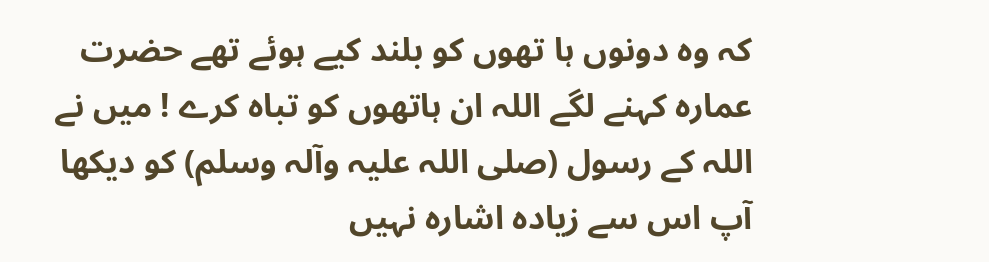کہ وہ دونوں ہا تھوں کو بلند کیے ہوئے تھے حضرت عمارہ کہنے لگے اللہ ان ہاتھوں کو تباہ کرے ! میں نے اللہ کے رسول (صلی اللہ علیہ وآلہ وسلم) کو دیکھا آپ اس سے زیادہ اشارہ نہیں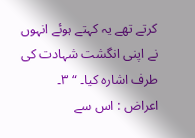کرتے تھے یہ کہتے ہوئے انہوں نے اپنی انگشت شہادت کی طرف اشارہ کیا۔ “ ٣۔ اعراض : اس سے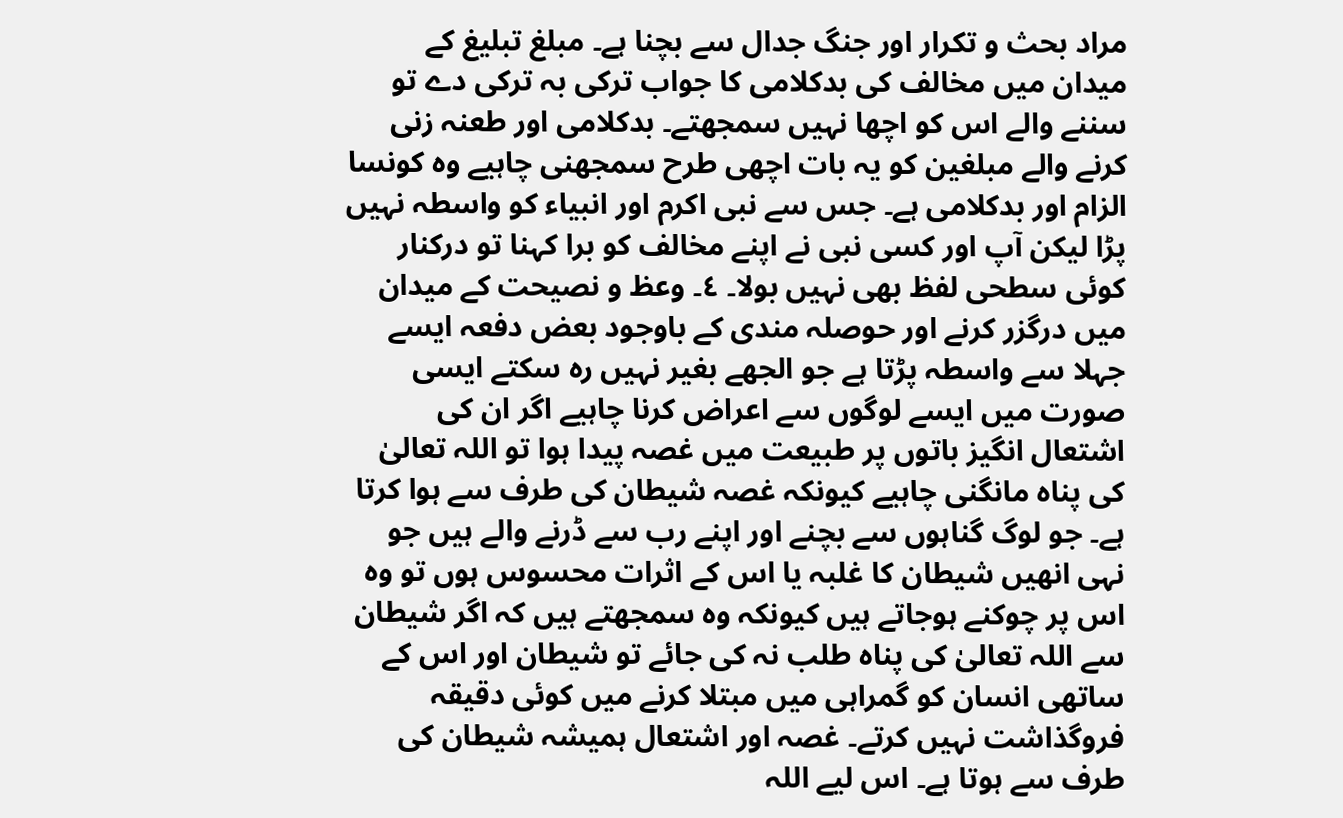مراد بحث و تکرار اور جنگ جدال سے بچنا ہے۔ مبلغ تبلیغ کے میدان میں مخالف کی بدکلامی کا جواب ترکی بہ ترکی دے تو سننے والے اس کو اچھا نہیں سمجھتے۔ بدکلامی اور طعنہ زنی کرنے والے مبلغین کو یہ بات اچھی طرح سمجھنی چاہیے وہ کونسا الزام اور بدکلامی ہے۔ جس سے نبی اکرم اور انبیاء کو واسطہ نہیں پڑا لیکن آپ اور کسی نبی نے اپنے مخالف کو برا کہنا تو درکنار کوئی سطحی لفظ بھی نہیں بولا۔ ٤۔ وعظ و نصیحت کے میدان میں درگزر کرنے اور حوصلہ مندی کے باوجود بعض دفعہ ایسے جہلا سے واسطہ پڑتا ہے جو الجھے بغیر نہیں رہ سکتے ایسی صورت میں ایسے لوگوں سے اعراض کرنا چاہیے اگر ان کی اشتعال انگیز باتوں پر طبیعت میں غصہ پیدا ہوا تو اللہ تعالیٰ کی پناہ مانگنی چاہیے کیونکہ غصہ شیطان کی طرف سے ہوا کرتا ہے۔ جو لوگ گناہوں سے بچنے اور اپنے رب سے ڈرنے والے ہیں جو نہی انھیں شیطان کا غلبہ یا اس کے اثرات محسوس ہوں تو وہ اس پر چوکنے ہوجاتے ہیں کیونکہ وہ سمجھتے ہیں کہ اگر شیطان سے اللہ تعالیٰ کی پناہ طلب نہ کی جائے تو شیطان اور اس کے ساتھی انسان کو گمراہی میں مبتلا کرنے میں کوئی دقیقہ فروگذاشت نہیں کرتے۔ غصہ اور اشتعال ہمیشہ شیطان کی طرف سے ہوتا ہے۔ اس لیے اللہ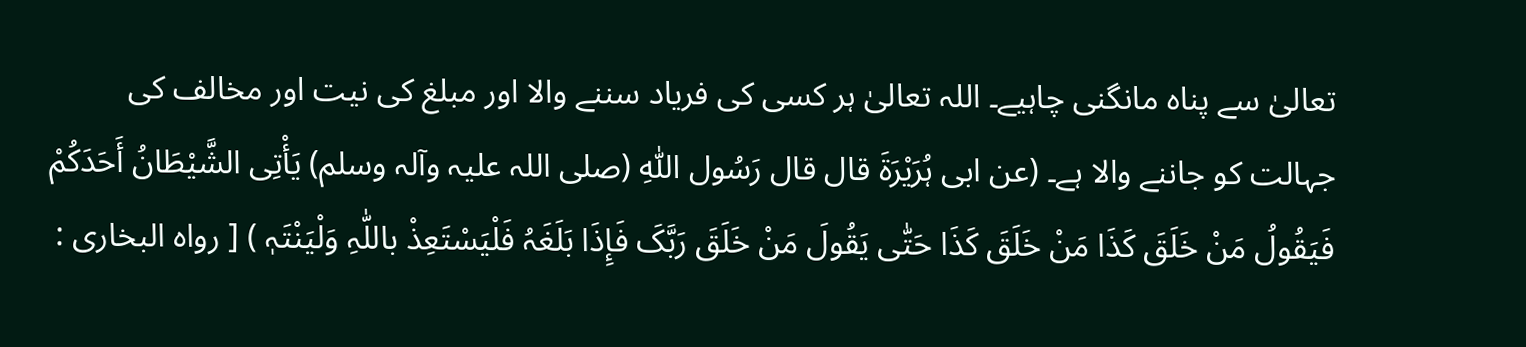تعالیٰ سے پناہ مانگنی چاہیے۔ اللہ تعالیٰ ہر کسی کی فریاد سننے والا اور مبلغ کی نیت اور مخالف کی جہالت کو جاننے والا ہے۔ (عن ابی ہُرَیْرَۃَ قال قال رَسُول اللّٰہِ (صلی اللہ علیہ وآلہ وسلم) یَأْتِی الشَّیْطَانُ أَحَدَکُمْ فَیَقُولُ مَنْ خَلَقَ کَذَا مَنْ خَلَقَ کَذَا حَتّٰی یَقُولَ مَنْ خَلَقَ رَبَّکَ فَإِذَا بَلَغَہُ فَلْیَسْتَعِذْ باللّٰہِ وَلْیَنْتَہٖ ) [ رواہ البخاری :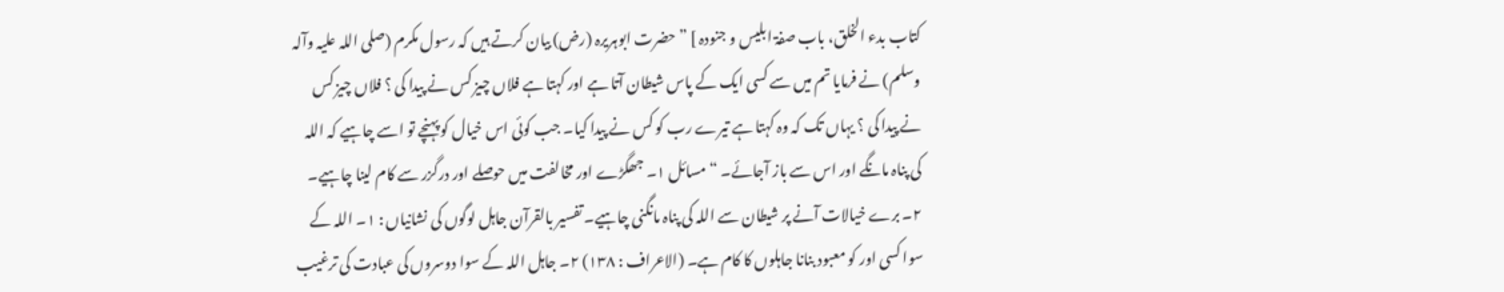کتاب بدء الخلق، باب صفۃ ابلیس و جنودہ ] ” حضرت ابوہریرہ (رض) بیان کرتے ہیں کہ رسول مکرم (صلی اللہ علیہ وآلہ وسلم) نے فرمایا تم میں سے کسی ایک کے پاس شیطان آتا ہے اور کہتا ہے فلاں چیز کس نے پیدا کی ؟ فلاں چیز کس نے پیدا کی ؟ یہاں تک کہ وہ کہتا ہے تیرے رب کو کس نے پیدا کیا۔ جب کوئی اس خیال کو پہنچے تو اسے چاہیے کہ اللہ کی پناہ مانگے اور اس سے باز آجائے۔ “ مسائل ١۔ جھگڑے اور مخالفت میں حوصلے اور درگزر سے کام لینا چاہیے۔ ٢۔ برے خیالات آنے پر شیطان سے اللہ کی پناہ مانگنی چاہیے۔ تفسیر بالقرآن جاہل لوگوں کی نشانیاں : ١۔ اللہ کے سوا کسی اور کو معبود بنانا جاہلوں کا کام ہے۔ (الاعراف : ١٣٨) ٢۔ جاہل اللہ کے سوا دوسروں کی عبادت کی ترغیب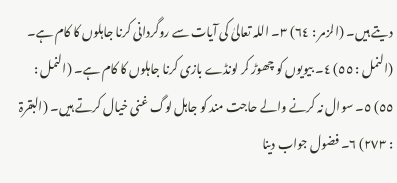دیتے ہیں۔ (الزمر : ٦٤) ٣۔ اللہ تعالیٰ کی آیات سے روگردانی کرنا جاہلوں کا کام ہے۔ (النمل : ٥٥) ٤۔ بیویوں کو چھوڑ کر لونڈے بازی کرنا جاہلوں کا کام ہے۔ (النمل : ٥٥) ٥۔ سوال نہ کرنے والے حاجت مند کو جاہل لوگ غنی خیال کرتے ہیں۔ (البقرۃ : ٢٧٣) ٦۔ فضول جواب دینا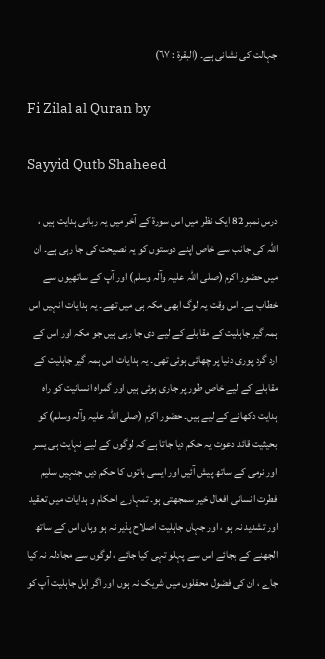جہالت کی نشانی ہے۔ (البقرۃ : ٦٧)

Fi Zilal al Quran by

Sayyid Qutb Shaheed

درس نمبر 82 ایک نظر میں اس سورة کے آخر میں یہ ربانی ہدایت ہیں ، اللہ کی جانب سے خاص اپنے دوستوں کو یہ نصیحت کی جا رہی ہے۔ ان میں حضور اکرم (صلی اللہ علیہ وآلہ وسلم) اور آپ کے ساتھیوں سے خطاب ہے۔ اس وقت یہ لوگ ابھی مکہ ہی میں تھے۔ یہ ہدایات انہیں اس ہمہ گیر جاہلیت کے مقابلے کے لیے دی جا رہی ہیں جو مکہ اور اس کے ارد گرد پوری دنیا پر چھائی ہوئی تھی۔ یہ ہدایات اس ہمہ گیر جاہلیت کے مقابلے کے لیے خاص طور پر جاری ہوئی ہیں اور گمراہ انسانیت کو راہ ہدایت دکھانے کے لیے ہیں۔ حضور اکرم (صلی اللہ علیہ وآلہ وسلم) کو بحیثیت قائد دعوت یہ حکم دیا جاتا ہے کہ لوگوں کے لیے نہایت ہی یسر اور نرمی کے ساتھ پیش آئیں اور ایسی باتوں کا حکم دیں جنہیں سلیم فطرت انسانی افعال خیر سمجھتی ہو۔ تمہارے احکام و ہدایات میں تعقید اور تشدید نہ ہو ، اور جہاں جاہلیت اصلاح پذیر نہ ہو وہاں اس کے ساتھ الجھنے کے بجائے اس سے پہلو تہی کیا جائے ، لوگوں سے مجادلہ نہ کیا جاے ، ان کی فضول محفلوں میں شریک نہ ہوں اور اگر اہل جاہلیت آپ کو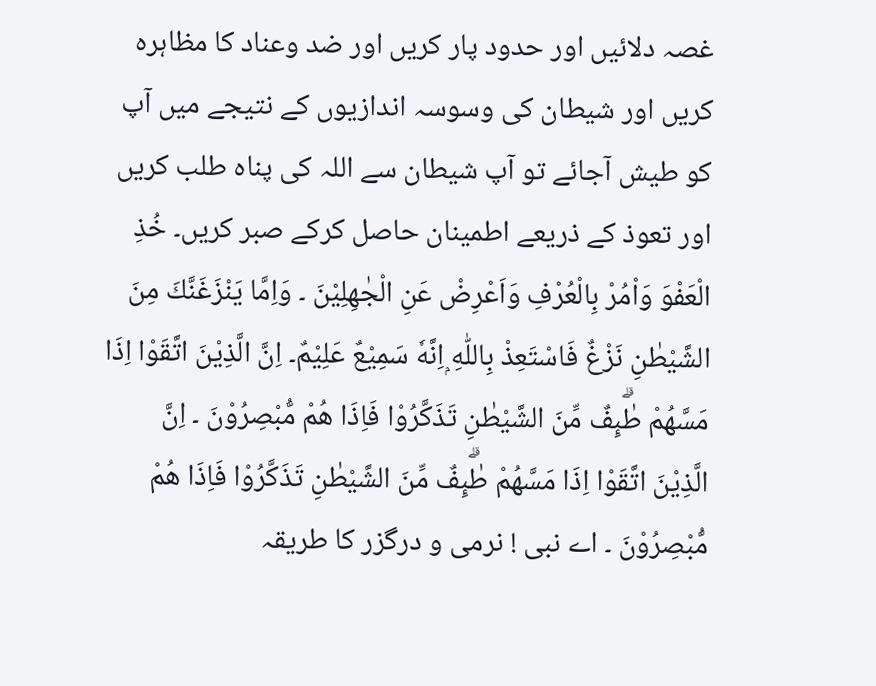غصہ دلائیں اور حدود پار کریں اور ضد وعناد کا مظاہرہ کریں اور شیطان کی وسوسہ اندازیوں کے نتیجے میں آپ کو طیش آجائے تو آپ شیطان سے اللہ کی پناہ طلب کریں اور تعوذ کے ذریعے اطمینان حاصل کرکے صبر کریں۔ خُذِ الْعَفْوَ وَاْمُرْ بِالْعُرْفِ وَاَعْرِضْ عَنِ الْجٰهِلِيْنَ ۔ وَاِمَّا يَنْزَغَنَّكَ مِنَ الشَّيْطٰنِ نَزْغٌ فَاسْتَعِذْ بِاللّٰهِ ۭاِنَّهٗ سَمِيْعٌ عَلِيْمٌ۔ اِنَّ الَّذِيْنَ اتَّقَوْا اِذَا مَسَّهُمْ طٰۗىِٕفٌ مِّنَ الشَّيْطٰنِ تَذَكَّرُوْا فَاِذَا هُمْ مُّبْصِرُوْنَ ۔ اِنَّ الَّذِيْنَ اتَّقَوْا اِذَا مَسَّهُمْ طٰۗىِٕفٌ مِّنَ الشَّيْطٰنِ تَذَكَّرُوْا فَاِذَا هُمْ مُّبْصِرُوْنَ ۔ اے نبی ! نرمی و درگزر کا طریقہ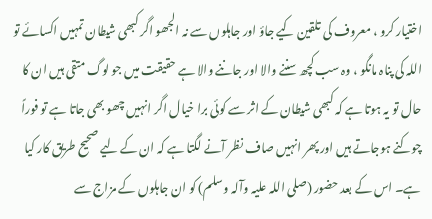اختیار کرو ، معروف کی تلقین کیے جاؤ اور جاہلوں سے نہ الجھو اگر کبھی شیطان تمہیں اکسائے تو اللہ کی پناہ مانگو ، وہ سب کچھ سننے والا اور جاننے والا ہے حقیقت میں جو لوگ متقی ہیں ان کا حال تو یہ ہوتا ہے کہ کبھی شیطان کے اثر سے کوئی برا خیال اگر انہیں چھو بھی جاتا ہے تو فوراً چوکنے ہوجاتے ہیں اور پھر انہیں صاف نظر آنے لگتا ہے کہ ان کے لیے صحیح طریق کار کیا ہے۔ اس کے بعد حضور (صلی اللہ علیہ وآلہ وسلم) کو ان جاہلوں کے مزاج سے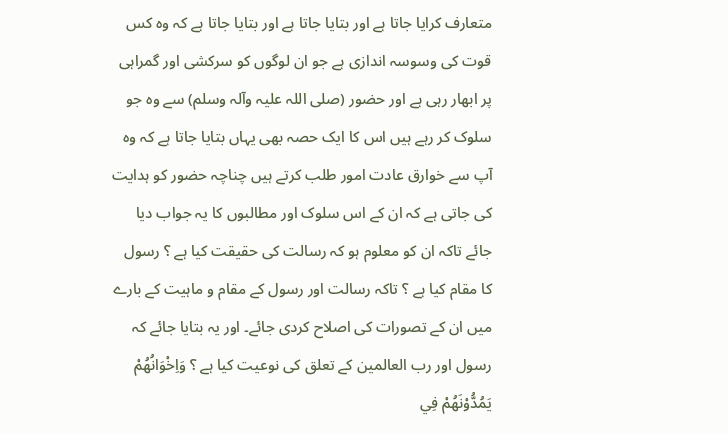متعارف کرایا جاتا ہے اور بتایا جاتا ہے اور بتایا جاتا ہے کہ وہ کس قوت کی وسوسہ اندازی ہے جو ان لوگوں کو سرکشی اور گمراہی پر ابھار رہی ہے اور حضور (صلی اللہ علیہ وآلہ وسلم) سے وہ جو سلوک کر رہے ہیں اس کا ایک حصہ بھی یہاں بتایا جاتا ہے کہ وہ آپ سے خوارق عادت امور طلب کرتے ہیں چناچہ حضور کو ہدایت کی جاتی ہے کہ ان کے اس سلوک اور مطالبوں کا یہ جواب دیا جائے تاکہ ان کو معلوم ہو کہ رسالت کی حقیقت کیا ہے ؟ رسول کا مقام کیا ہے ؟ تاکہ رسالت اور رسول کے مقام و ماہیت کے بارے میں ان کے تصورات کی اصلاح کردی جائے۔ اور یہ بتایا جائے کہ رسول اور رب العالمین کے تعلق کی نوعیت کیا ہے ؟ وَاِخْوَانُهُمْ يَمُدُّوْنَهُمْ فِي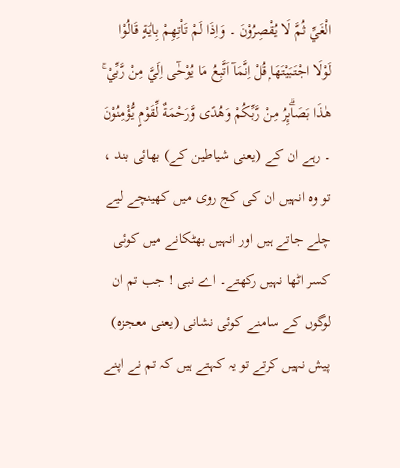الْغَيِّ ثُمَّ لَا يُقْصِرُوْنَ ۔ وَاِذَا لَمْ تَاْتِهِمْ بِاٰيَةٍ قَالُوْا لَوْلَا اجْتَبَيْتَهَا ۭقُلْ اِنَّمَآ اَتَّبِعُ مَا يُوْحٰٓى اِلَيَّ مِنْ رَّبِّيْ ۚ هٰذَا بَصَاۗىِٕرُ مِنْ رَّبِّكُمْ وَهُدًى وَّرَحْمَةٌ لِّقَوْمٍ يُّؤْمِنُوْنَ ۔ رہے ان کے (یعنی شیاطین کے) بھائی بند ، تو وہ انہیں ان کی کج روی میں کھینچے لیے چلے جاتے ہیں اور انہیں بھٹکانے میں کوئی کسر اٹھا نہیں رکھتے۔ اے نبی ! جب تم ان لوگوں کے سامنے کوئی نشانی (یعنی معجزہ) پیش نہیں کرتے تو یہ کہتے ہیں کہ تم نے اپنے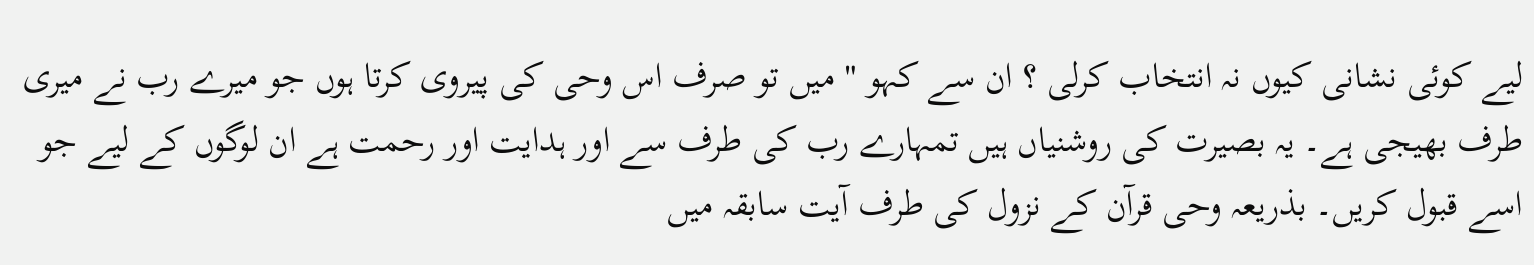لیے کوئی نشانی کیوں نہ انتخاب کرلی ؟ ان سے کہو " میں تو صرف اس وحی کی پیروی کرتا ہوں جو میرے رب نے میری طرف بھیجی ہے۔ یہ بصیرت کی روشنیاں ہیں تمہارے رب کی طرف سے اور ہدایت اور رحمت ہے ان لوگوں کے لیے جو اسے قبول کریں۔ بذریعہ وحی قرآن کے نزول کی طرف آیت سابقہ میں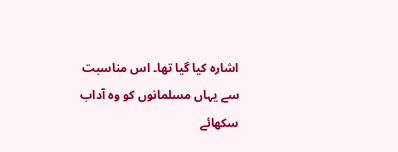اشارہ کیا گیا تھا۔ اس مناسبت سے یہاں مسلمانوں کو وہ آداب سکھائے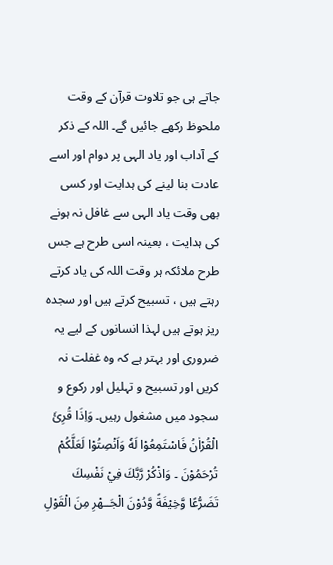جاتے ہی جو تلاوت قرآن کے وقت ملحوظ رکھے جائیں گے۔ اللہ کے ذکر کے آداب اور یاد الہی پر دوام اور اسے عادت بنا لینے کی ہدایت اور کسی بھی وقت یاد الہی سے غافل نہ ہونے کی ہدایت ، بعینہ اسی طرح ہے جس طرح ملائکہ ہر وقت اللہ کی یاد کرتے رہتے ہیں ، تسبیح کرتے ہیں اور سجدہ ریز ہوتے ہیں لہذا انسانوں کے لیے یہ ضروری اور بہتر ہے کہ وہ غفلت نہ کریں اور تسبیح و تہلیل اور رکوع و سجود میں مشغول رہیں۔ وَاِذَا قُرِئَ الْقُرْاٰنُ فَاسْتَمِعُوْا لَهٗ وَاَنْصِتُوْا لَعَلَّكُمْ تُرْحَمُوْنَ ۔ وَاذْكُرْ رَّبَّكَ فِيْ نَفْسِكَ تَضَرُّعًا وَّخِيْفَةً وَّدُوْنَ الْجَــهْرِ مِنَ الْقَوْلِ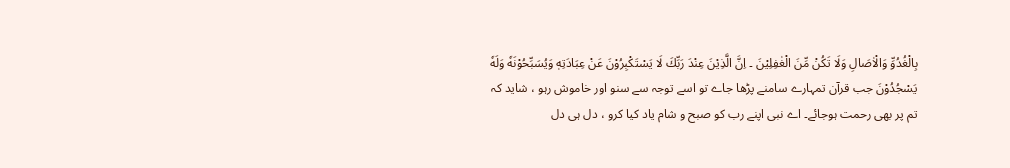بِالْغُدُوِّ وَالْاٰصَالِ وَلَا تَكُنْ مِّنَ الْغٰفِلِيْنَ ۔ اِنَّ الَّذِيْنَ عِنْدَ رَبِّكَ لَا يَسْتَكْبِرُوْنَ عَنْ عِبَادَتِهٖ وَيُسَبِّحُوْنَهٗ وَلَهٗ يَسْجُدُوْنَ جب قرآن تمہارے سامنے پڑھا جاے تو اسے توجہ سے سنو اور خاموش رہو ، شاید کہ تم پر بھی رحمت ہوجائے۔ اے نبی اپنے رب کو صبح و شام یاد کیا کرو ، دل ہی دل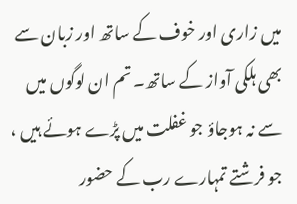میں زاری اور خوف کے ساتھ اور زبان سے بھی ہلکی آواز کے ساتھ۔ تم ان لوگوں میں سے نہ ہوجاؤ جو غفلت میں پڑے ہوئے ہیں ، جو فرشتے تمہارے رب کے حضور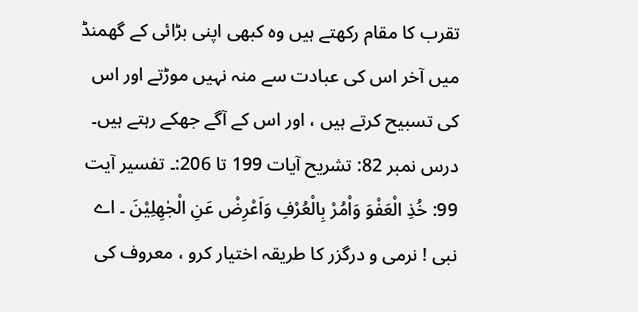تقرب کا مقام رکھتے ہیں وہ کبھی اپنی بڑائی کے گھمنڈ میں آخر اس کی عبادت سے منہ نہیں موڑتے اور اس کی تسبیح کرتے ہیں ، اور اس کے آگے جھکے رہتے ہیں۔ درس نمبر 82: تشریح آیات 199 تا 206:۔ تفسیر آیت 99: خُذِ الْعَفْوَ وَاْمُرْ بِالْعُرْفِ وَاَعْرِضْ عَنِ الْجٰهِلِيْنَ ۔ اے نبی ! نرمی و درگزر کا طریقہ اختیار کرو ، معروف کی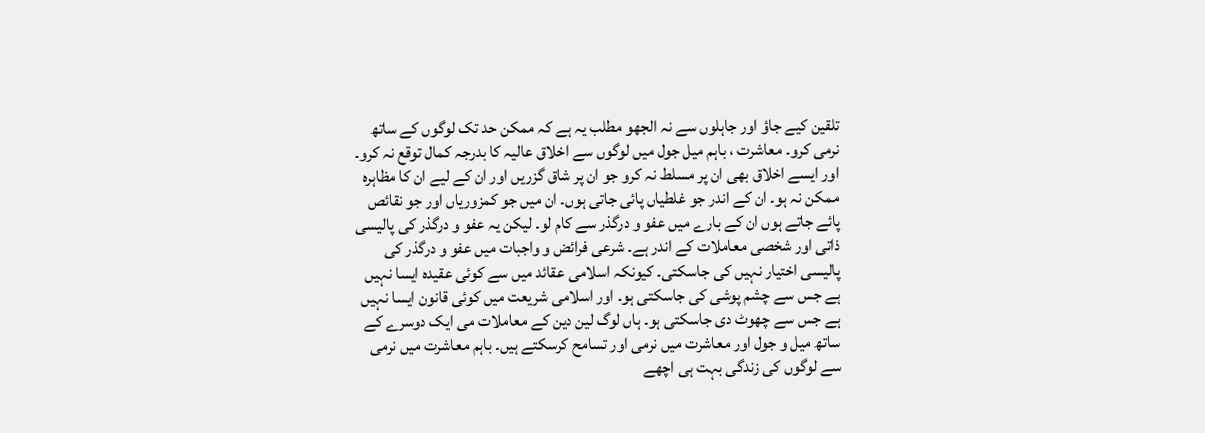تلقین کیے جاؤ اور جاہلوں سے نہ الجھو مطلب یہ ہے کہ ممکن حد تک لوگوں کے ساتھ نرمی کرو۔ معاشرت ، باہم میل جول میں لوگوں سے اخلاق عالیہ کا بدرجہ کمال توقع نہ کرو۔ اور ایسے اخلاق بھی ان پر مسلط نہ کرو جو ان پر شاق گزریں اور ان کے لیے ان کا مظاہرہ ممکن نہ ہو۔ ان کے اندر جو غلطیاں پائی جاتی ہوں۔ ان میں جو کمزوریاں اور جو نقائص پائے جاتے ہوں ان کے بارے میں عفو و درگذر سے کام لو۔ لیکن یہ عفو و درگذر کی پالیسی ذاتی اور شخصی معاملات کے اندر ہے۔ شرعی فرائض و واجبات میں عفو و درگذر کی پالیسی اختیار نہیں کی جاسکتی۔ کیونکہ اسلامی عقائد میں سے کوئی عقیدہ ایسا نہیں ہے جس سے چشم پوشی کی جاسکتی ہو۔ اور اسلامی شریعت میں کوئی قانون ایسا نہیں ہے جس سے چھوٹ دی جاسکتی ہو۔ ہاں لوگ لین دین کے معاملات می ایک دوسرے کے ساتھ میل و جول اور معاشرت میں نرمی اور تسامح کرسکتے ہیں۔ باہم معاشرت میں نرمی سے لوگوں کی زندگی بہت ہی اچھے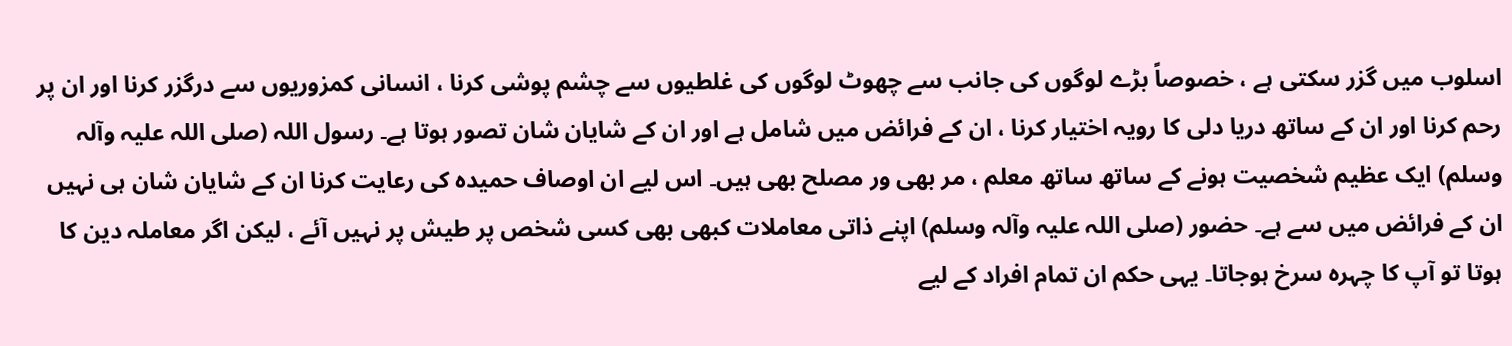اسلوب میں گزر سکتی ہے ، خصوصاً بڑے لوگوں کی جانب سے چھوٹ لوگوں کی غلطیوں سے چشم پوشی کرنا ، انسانی کمزوریوں سے درگزر کرنا اور ان پر رحم کرنا اور ان کے ساتھ دریا دلی کا رویہ اختیار کرنا ، ان کے فرائض میں شامل ہے اور ان کے شایان شان تصور ہوتا ہے۔ رسول اللہ (صلی اللہ علیہ وآلہ وسلم) ایک عظیم شخصیت ہونے کے ساتھ ساتھ معلم ، مر بھی ور مصلح بھی ہیں۔ اس لیے ان اوصاف حمیدہ کی رعایت کرنا ان کے شایان شان ہی نہیں ان کے فرائض میں سے ہے۔ حضور (صلی اللہ علیہ وآلہ وسلم) اپنے ذاتی معاملات کبھی بھی کسی شخص پر طیش پر نہیں آئے ، لیکن اگر معاملہ دین کا ہوتا تو آپ کا چہرہ سرخ ہوجاتا۔ یہی حکم ان تمام افراد کے لیے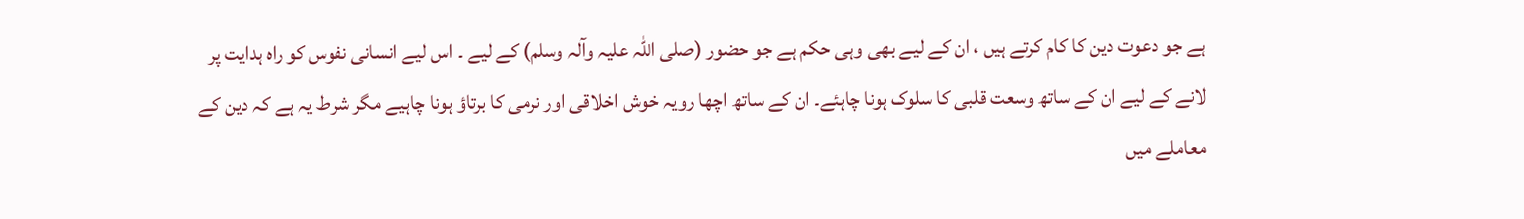ہے جو دعوت دین کا کام کرتے ہیں ، ان کے لیے بھی وہی حکم ہے جو حضور (صلی اللہ علیہ وآلہ وسلم) کے لیے ۔ اس لیے انسانی نفوس کو راہ ہدایت پر لانے کے لیے ان کے ساتھ وسعت قلبی کا سلوک ہونا چاہئے۔ ان کے ساتھ اچھا رویہ خوش اخلاقی اور نرمی کا برتاؤ ہونا چاہیے مگر شرط یہ ہے کہ دین کے معاملے میں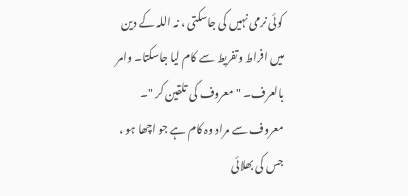کوئی نرمی نہیں کی جاسکتی ، نہ اللہ کے دین میں افراط وتفریط سے کام لیا جاسکتا۔ وامر بالعرف۔ " معروف کی تلقین کر "۔ معروف سے مراد وہ کام ہے جو اچھا ہو ، جس کی بھلائی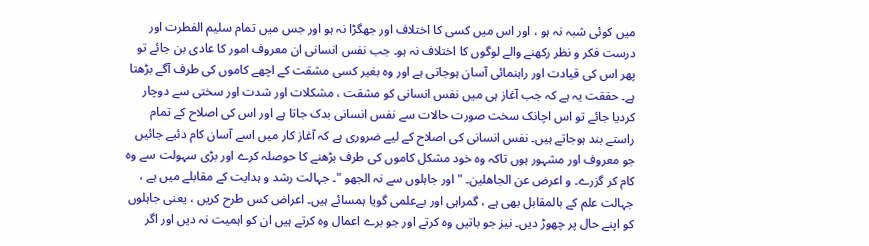میں کوئی شبہ نہ ہو ، اور اس میں کسی کا اختلاف اور جھگڑا نہ ہو اور جس میں تمام سلیم الفطرت اور درست فکر و نظر رکھنے والے لوگوں کا اختلاف نہ ہو۔ جب نفس انسانی ان معروف امور کا عادی بن جائے تو پھر اس کی قیادت اور راہنمائی آسان ہوجاتی ہے اور وہ بغیر کسی مشقت کے اچھے کاموں کی طرف آگے بڑھتا ہے۔ حققت یہ ہے کہ جب آغاز ہی میں نفس انسانی کو مشقت ، مشکلات اور شدت اور سختی سے دوچار کردیا جائے تو اس اچانک سخت صورت حالات سے نفس انسانی بدک جاتا ہے اور اس کی اصلاح کے تمام راستے بند ہوجاتے ہیں۔ نفس انسانی کی اصلاح کے لیے ضروری ہے کہ آغاز کار میں اسے آسان کام دئیے جائیں جو معروف اور مشہور ہوں تاکہ وہ خود مشکل کاموں کی طرف بڑھنے کا حوصلہ کرے اور بڑی سہولت سے وہ کام کر گزرے۔ و اعرض عن الجاھلین۔ " اور جاہلوں سے نہ الجھو "۔ جہالت رشد و ہدایت کے مقابلے میں ہے ، جہالت علم کے بالمقابل بھی ہے ، گمراہی اور بےعلمی گویا ہمسائے ہیں۔ اعراض کس طرح کریں ، یعنی جاہلوں کو اپنے حال پر چھوڑ دیں۔ نیز جو باتیں وہ کرتے اور جو برے اعمال وہ کرتے ہیں ان کو اہمیت نہ دیں اور اگر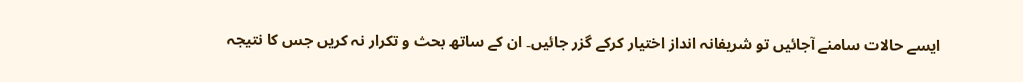ایسے حالات سامنے آجائیں تو شریفانہ انداز اختیار کرکے گزر جائیں۔ ان کے ساتھ بحث و تکرار نہ کریں جس کا نتیجہ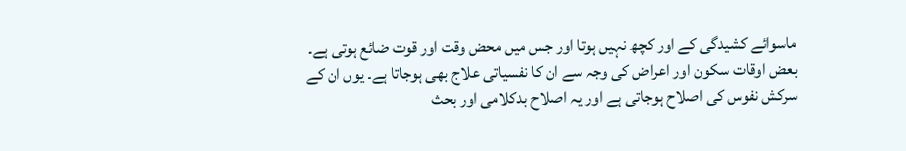ماسوائے کشیدگی کے اور کچھ نہیں ہوتا اور جس میں محض وقت اور قوت ضائع ہوتی ہے۔ بعض اوقات سکون اور اعراض کی وجہ سے ان کا نفسیاتی علاج بھی ہوجاتا ہے۔ یوں ان کے سرکش نفوس کی اصلاح ہوجاتی ہے اور یہ اصلاح بدکلامی اور بحث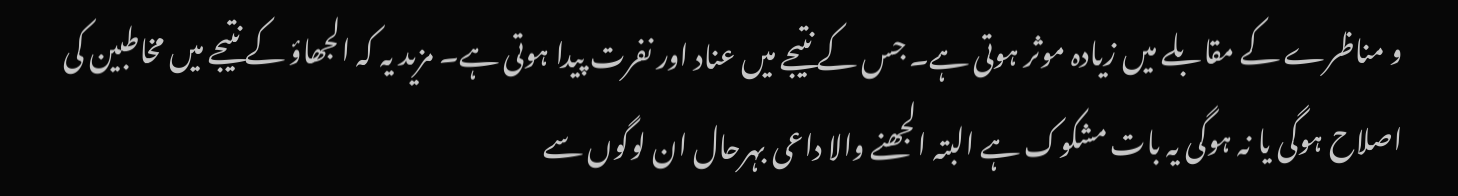و مناظرے کے مقابلے میں زیادہ موثر ہوتی ہے۔ جس کے نتیجے میں عناد اور نفرت پیدا ہوتی ہے۔ مزید یہ کہ الجھاؤ کے نتیجے میں مخاطبین کی اصلاح ہوگی یا نہ ہوگی یہ بات مشکوک ہے البتہ الجھنے والا داعی بہرحال ان لوگوں سے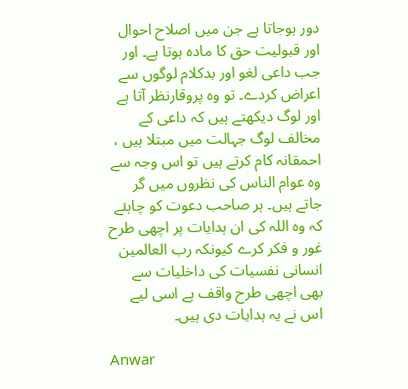دور ہوجاتا ہے جن میں اصلاح احوال اور قبولیت حق کا مادہ ہوتا ہے۔ اور جب داعی لغو اور بدکلام لوگوں سے اعراض کردے۔ تو وہ پروقارنظر آتا ہے اور لوگ دیکھتے ہیں کہ داعی کے مخالف لوگ جہالت میں مبتلا ہیں ، احمقانہ کام کرتے ہیں تو اس وجہ سے وہ عوام الناس کی نظروں میں گر جاتے ہیں۔ ہر صاحب دعوت کو چاہئے کہ وہ اللہ کی ان ہدایات پر اچھی طرح غور و فکر کرے کیونکہ رب العالمین انسانی نفسیات کی داخلیات سے بھی اچھی طرح واقف ہے اسی لیے اس نے یہ ہدایات دی ہیں۔

Anwar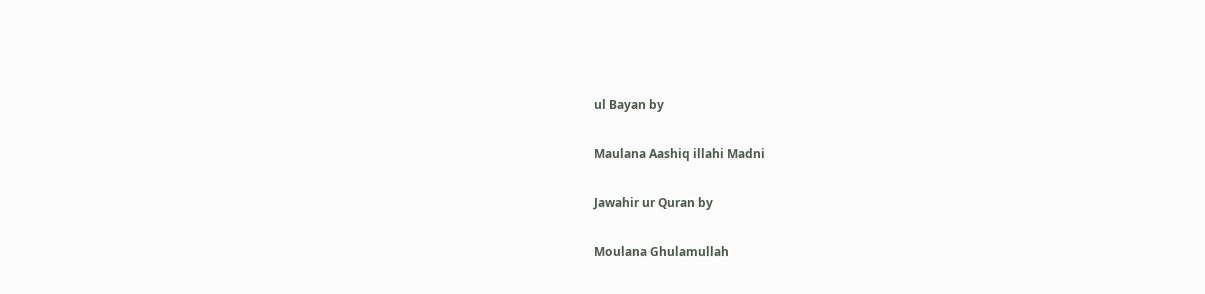ul Bayan by

Maulana Aashiq illahi Madni

Jawahir ur Quran by

Moulana Ghulamullah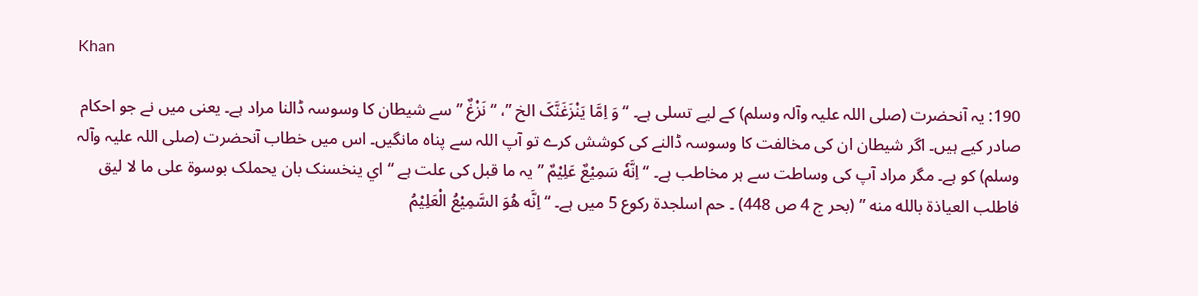Khan

190: یہ آنحضرت (صلی اللہ علیہ وآلہ وسلم) کے لیے تسلی ہے۔ “ وَ اِمَّا یَنْزَغَنَّکَ الخ ”، “ نَزْغٌ ” سے شیطان کا وسوسہ ڈالنا مراد ہے۔ یعنی میں نے جو احکام صادر کیے ہیں۔ اگر شیطان ان کی مخالفت کا وسوسہ ڈالنے کی کوشش کرے تو آپ اللہ سے پناہ مانگیں۔ اس میں خطاب آنحضرت (صلی اللہ علیہ وآلہ وسلم) کو ہے۔ مگر مراد آپ کی وساطت سے ہر مخاطب ہے۔ “ اِنَّهٗ سَمِیْعٌ عَلِیْمٌ ” یہ ما قبل کی علت ہے “ اي ینخسنک بان یحملک بوسوة علی ما لا لیق فاطلب العیاذة بالله منه ” (بحر ج 4 ص 448) ۔ حم اسلجدة رکوع 5 میں ہے۔ “ اِنَّه ھُوَ السَّمِیْعُ الْعَلِیْمُ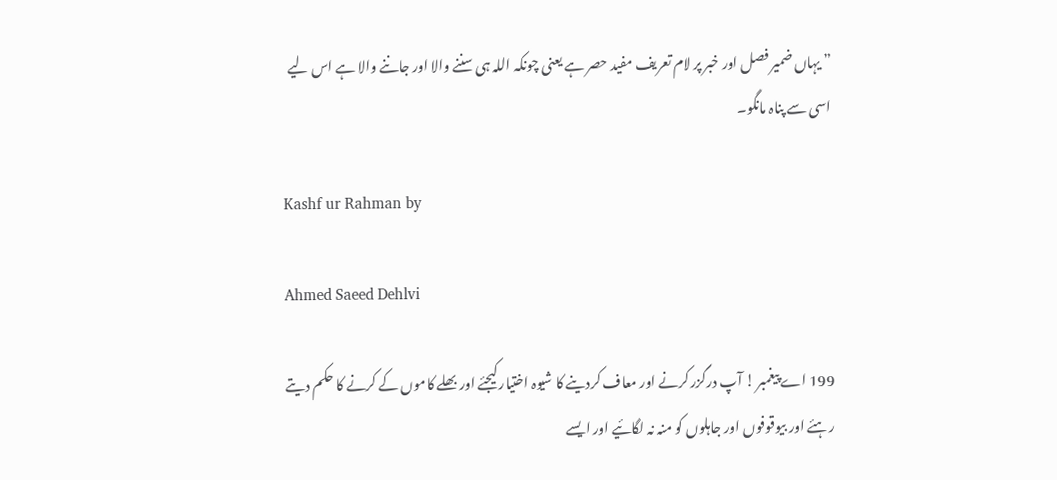” یہاں ضمیر فصل اور خبر پر لام تعریف مفید حصر ہے یعنی چونکہ اللہ ہی سننے والا اور جاننے والا ہے اس لیے اسی سے پناہ مانگو۔

Kashf ur Rahman by

Ahmed Saeed Dehlvi

199 اے پیغمبر ! آپ درگزر کرنے اور معاف کردینے کا شیوہ اختیار کیجئے اور بھلے کاموں کے کرنے کا حکم دیتے رہئے اور بیوقوفوں اور جاہلوں کو منہ نہ لگائیے اور ایسے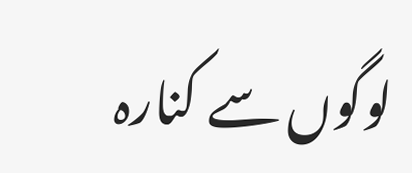لوگوں سے کنارہ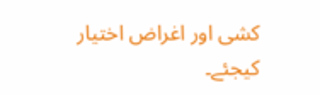کشی اور اغراض اختیار کیجئے۔